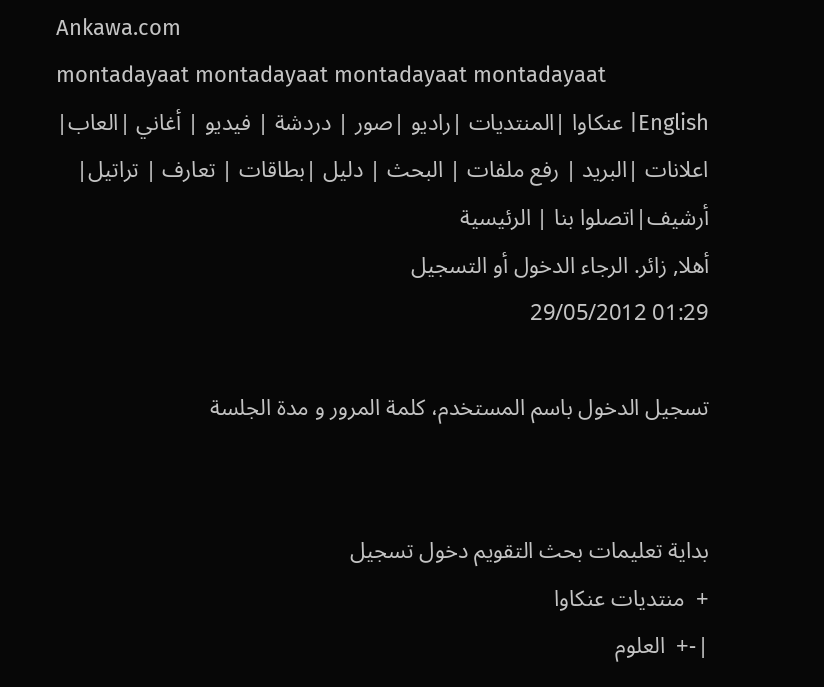Ankawa.com
montadayaat montadayaat montadayaat montadayaat
English| عنكاوا |المنتديات |راديو |صور | دردشة | فيديو | أغاني |العاب| اعلانات |البريد | رفع ملفات | البحث | دليل |بطاقات | تعارف | تراتيل| أرشيف|اتصلوا بنا | الرئيسية
أهلا, زائر. الرجاء الدخول أو التسجيل
01:29 29/05/2012

تسجيل الدخول باسم المستخدم، كلمة المرور و مدة الجلسة


بداية تعليمات بحث التقويم دخول تسجيل
+  منتديات عنكاوا
|-+  العلوم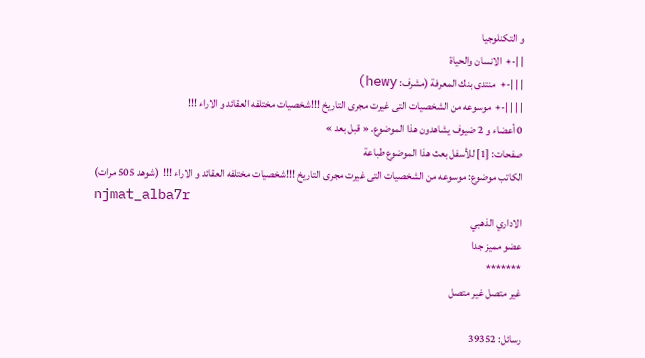و التكنلوجيا
| |-+  الانسان والحياة
| | |-+  منتدى بنك المعرفة (مشرف: hewy)
| | | |-+  موسوعه من الشخصيات التى غيرت مجرى التاريخ !!!شخصيات مختلفه العقائد و الاراء !!!
0 أعضاء و 2 ضيوف يشاهدون هذا الموضوع. « قبل بعد »
صفحات: [1] للأسفل بعث هذا الموضوع طباعة
الكاتب موضوع: موسوعه من الشخصيات التى غيرت مجرى التاريخ !!!شخصيات مختلفه العقائد و الاراء !!!  (شوهد 505 مرات)
njmat_alba7r
الاداري الذهبي
عضو مميز جدا
*******
غير متصل غير متصل

رسائل: 39352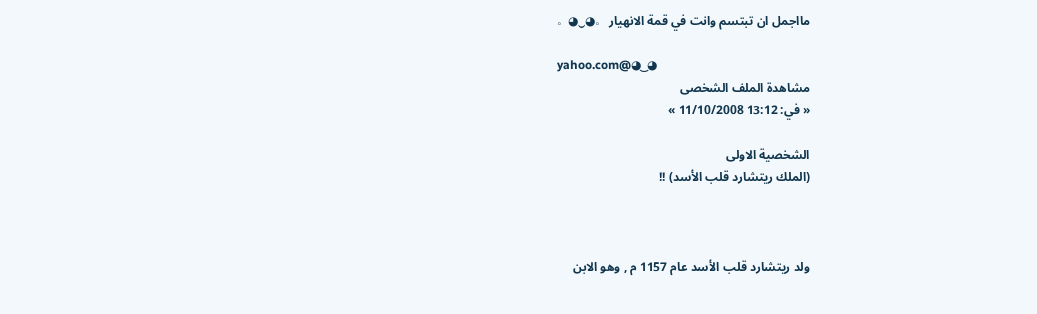مااجمل ان تبتسم وانت في قمة الانهيار 。◕‿◕。

yahoo.com@◕‿◕
مشاهدة الملف الشخصى
« في: 13:12 11/10/2008 »

الشخصية الاولى
(الملك ريتشارد قلب الأسد) !!



ولد ريتشارد قلب الأسد عام 1157 م , وهو الابن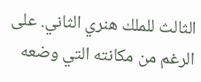الثالث للملك هنري الثاني. على الرغم من مكانته التي وضعه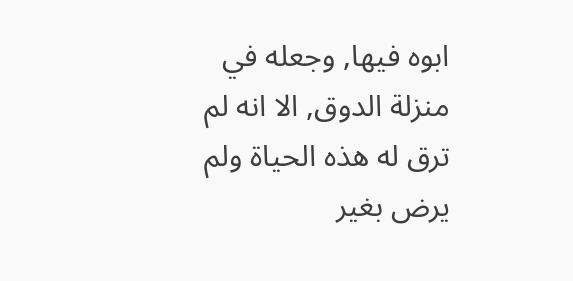ابوه فيها, وجعله في منزلة الدوق, الا انه لم ترق له هذه الحياة ولم يرض بغير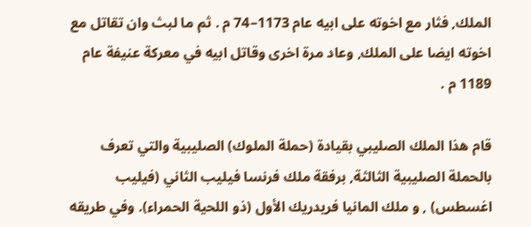الملك, فثار مع اخوته على ابيه عام 1173–74 م . ثم ما لبث وان تقاتل مع اخوته ايضا على الملك, وعاد مرة اخرى وقاتل ابيه في معركة عنيفة عام 1189 م .

قام هذا الملك الصليبي بقيادة (حملة الملوك) الصليبية والتي تعرف بالحملة الصليبية الثالثة, برفقة ملك فرنسا فيليب الثاني (فيليب اغسطس) , و ملك المانيا فريدريك الأول (ذو اللحية الحمراء). وفي طريقه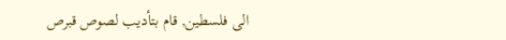الى فلسطين, قام بتأديب لصوص قبرص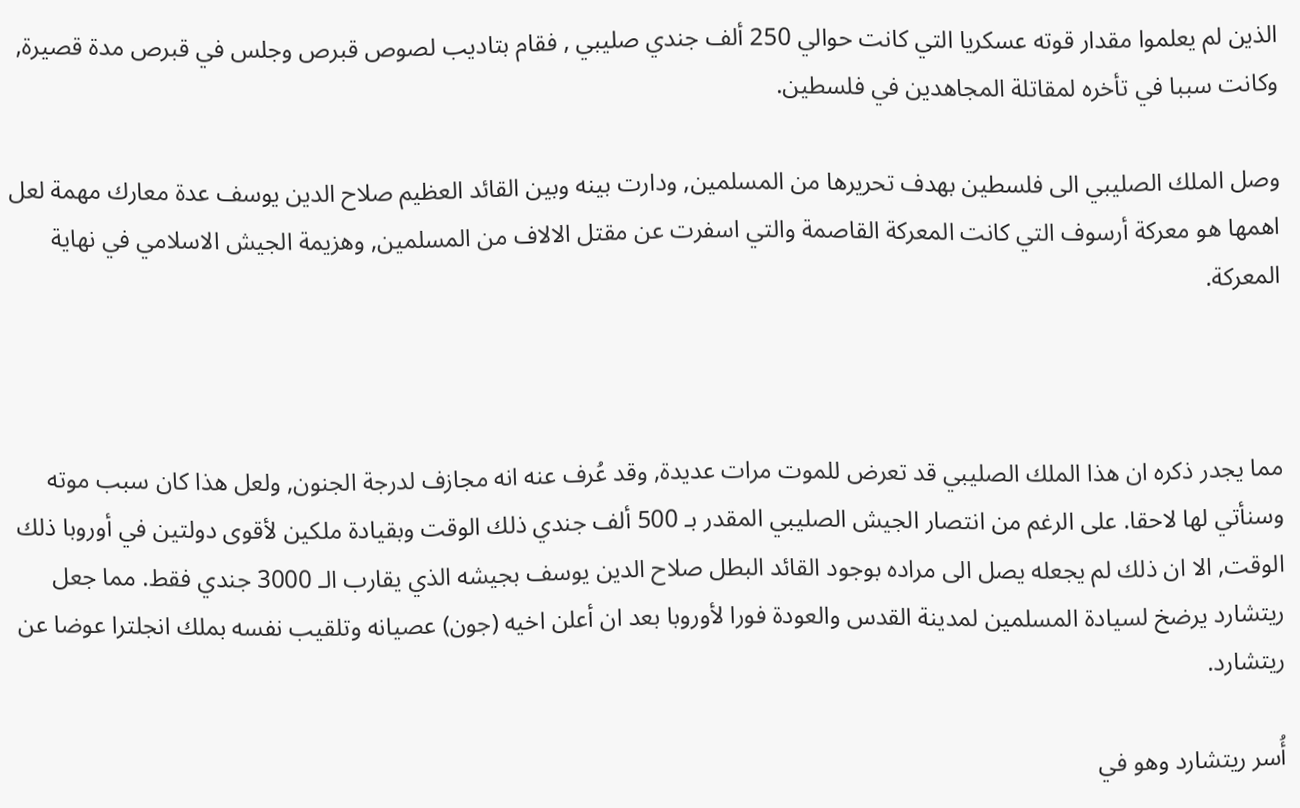الذين لم يعلموا مقدار قوته عسكريا التي كانت حوالي 250 ألف جندي صليبي , فقام بتاديب لصوص قبرص وجلس في قبرص مدة قصيرة, وكانت سببا في تأخره لمقاتلة المجاهدين في فلسطين.

وصل الملك الصليبي الى فلسطين بهدف تحريرها من المسلمين, ودارت بينه وبين القائد العظيم صلاح الدين يوسف عدة معارك مهمة لعل اهمها هو معركة أرسوف التي كانت المعركة القاصمة والتي اسفرت عن مقتل الالاف من المسلمين, وهزيمة الجيش الاسلامي في نهاية المعركة.



مما يجدر ذكره ان هذا الملك الصليبي قد تعرض للموت مرات عديدة, وقد عُرف عنه انه مجازف لدرجة الجنون, ولعل هذا كان سبب موته وسنأتي لها لاحقا. على الرغم من انتصار الجيش الصليبي المقدر بـ 500 ألف جندي ذلك الوقت وبقيادة ملكين لأقوى دولتين في أوروبا ذلك الوقت, الا ان ذلك لم يجعله يصل الى مراده بوجود القائد البطل صلاح الدين يوسف بجيشه الذي يقارب الـ 3000 جندي فقط. مما جعل ريتشارد يرضخ لسيادة المسلمين لمدينة القدس والعودة فورا لأوروبا بعد ان أعلن اخيه (جون) عصيانه وتلقيب نفسه بملك انجلترا عوضا عن ريتشارد.

أُسر ريتشارد وهو في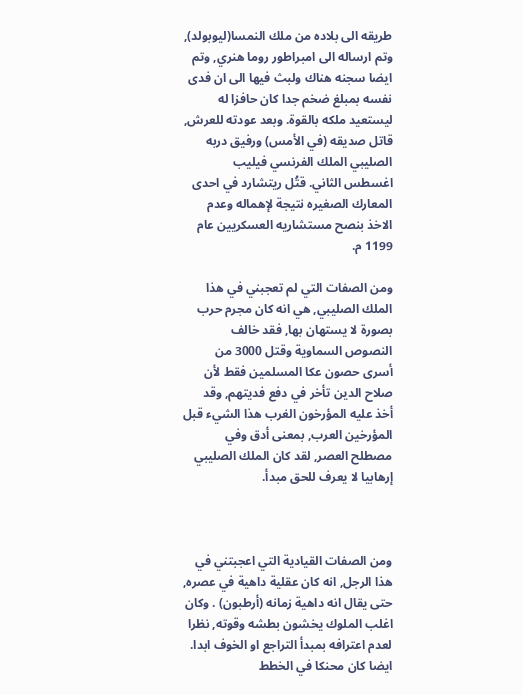طريقه الى بلاده من ملك النمسا(ليوبولد), وتم ارساله الى امبراطور روما هنري, وتم ايضا سجنه هناك ولبث فيها الى ان فدى نفسه بمبلغ ضخم جدا كان حافزا له ليستعيد ملكه بالقوة. وبعد عودته للعرش, قاتل صديقه (في الأمس) ورفيق دربه الصليبي الملك الفرنسي فيليب اغسطس الثاني. قتُل ريتشارد في احدى المعارك الصغيره نتيجة لإهماله وعدم الاخذ بنصح مستشاريه العسكريين عام 1199 م.

ومن الصفات التي لم تعجبني في هذا الملك الصليبي, هي انه كان مجرم حرب بصورة لا يستهان بها, فقد خالف النصوص السماوية وقتل 3000 من أسرى حصون عكا المسلمين فقط لأن صلاح الدين تأخر في دفع فديتهم, وقد أخذ عليه المؤرخون الغرب هذا الشيء قبل المؤرخين العرب, بمعنى أدق وفي مصطلح العصر, لقد كان الملك الصليبي إرهابيا لا يعرف للحق مبدأ.



ومن الصفات القيادية التي اعجبتني في هذا الرجل, انه كان عقلية داهية في عصره, حتى يقال انه داهية زمانه (أرطبون) . وكان اغلب الملوك يخشون بطشه وقوته, نظرا لعدم اعترافه بمبدأ التراجع او الخوف ابدا. ايضا كان محنكا في الخطط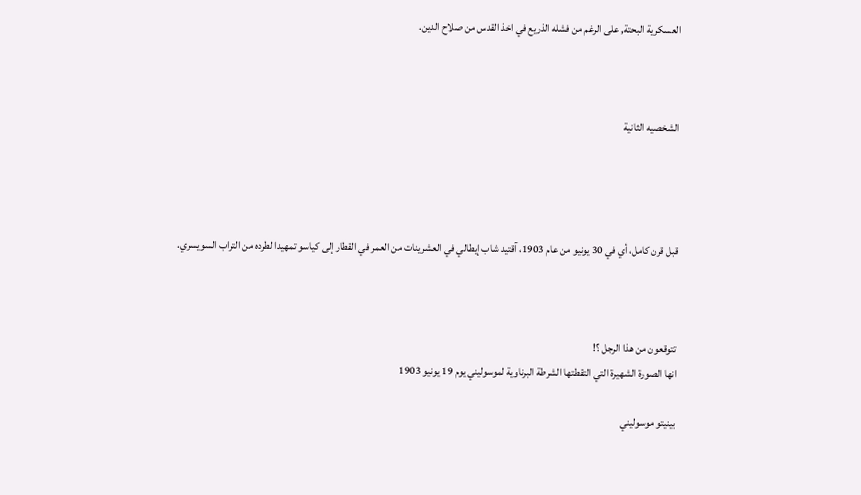العسكرية البحتة, على الرغم من فشله الذريع في اخذ القدس من صلاح الدين.



الشخصيه الثانية




قبل قرن كامل، أي في 30 يونيو من عام 1903، آقتيد شاب إيطالي في العشرينات من العمر في القطار إلى كياسو تمهيدا لطرده من التراب السويسري.



تتوقعون من هذا الرجل ؟!
انها الصورة الشهيرة التي التقطتها الشرطة البرناوية لموسوليني يوم 19 يونيو 1903

بينيتو موسوليني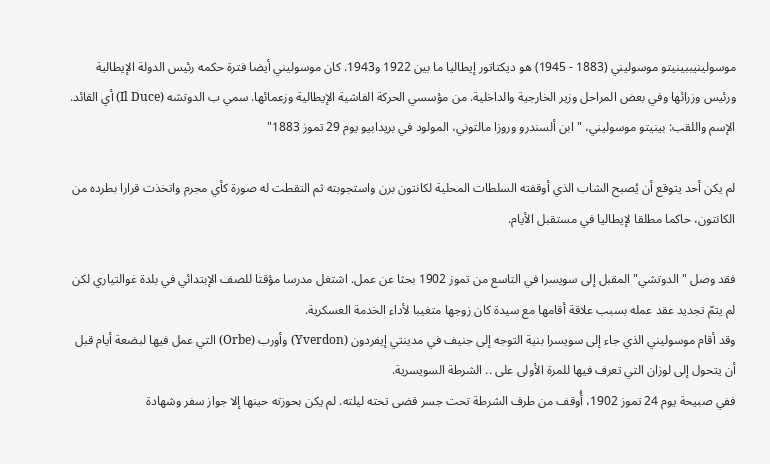موسولينيببينيتو موسوليني (1883 - 1945) هو ديكتاتور إيطاليا ما بين 1922 و1943. كان موسوليني أيضا فترة حكمه رئيس الدولة الإيطالية ورئيس وزرائها وفي بعض المراحل وزير الخارجية والداخلية. من مؤسسي الحركة الفاشية الإيطالية وزعمائها. سمي ب الدوتشه (Il Duce) أي القائد.
الإسم واللقب: بينيتو موسوليني، "ابن ألسندرو وروزا مالتوني، المولود في بريدابيو يوم 29 تموز 1883"

لم يكن أحد يتوقع أن يُصبح الشاب الذي أوقفته السلطات المحلية لكانتون برن واستجوبته ثم التقطت له صورة كأي مجرم واتخذت قرارا بطرده من الكانتون، حاكما مطلقا لإيطاليا في مستقبل الأيام.

فقد وصل "الدوتشي" المقبل إلى سويسرا في التاسع من تموز 1902 بحثا عن عمل. اشتغل مدرسا مؤقتا للصف الإبتدائي في بلدة غوالتياري لكن لم يتمّ تجديد عقد عمله بسبب علاقة أقامها مع سيدة كان زوجها متغيبا لأداء الخدمة العسكرية.
وقد أقام موسوليني الذي جاء إلى سويسرا بنية التوجه إلى جنيف في مدينتي إيفردون (Yverdon) وأورب (Orbe) التي عمل فيها لبضعة أيام قبل أن يتحول إلى لوزان التي تعرف فيها للمرة الأولى على .. الشرطة السويسرية.
ففي صبيحة يوم 24 تموز 1902، أُوقف من طرف الشرطة تحت جسر قضى تحته ليلته. لم يكن بحوزته حينها إلا جواز سفر وشهادة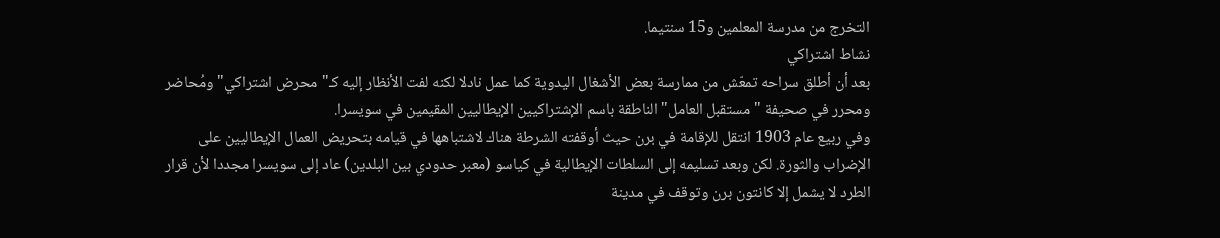التخرج من مدرسة المعلمين و15 سنتيما.
نشاط اشتراكي
بعد أن أطلق سراحه تمعّش من ممارسة بعض الأشغال اليدوية كما عمل نادلا لكنه لفت الأنظار إليه كـ"محرض اشتراكي" ومُحاضر ومحرر في صحيفة "مستقبل العامل" الناطقة باسم الإشتراكيين الإيطاليين المقيمين في سويسرا.
وفي ربيع عام 1903 انتقل للإقامة في برن حيث أوقفته الشرطة هناك لاشتباهها في قيامه بتحريض العمال الإيطاليين على الإضراب والثورة. لكن وبعد تسليمه إلى السلطات الإيطالية في كياسو (معبر حدودي بين البلدين) عاد إلى سويسرا مجددا لأن قرار الطرد لا يشمل إلا كانتون برن وتوقف في مدينة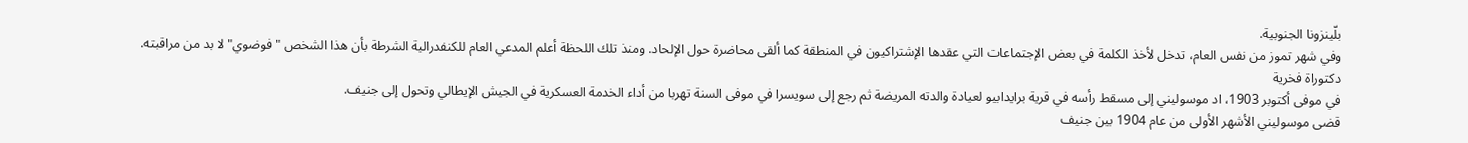بلّينزونا الجنوبية.
وفي شهر تموز من نفس العام، تدخل لأخذ الكلمة في بعض الإجتماعات التي عقدها الإشتراكيون في المنطقة كما ألقى محاضرة حول الإلحاد. ومنذ تلك اللحظة أعلم المدعي العام للكنفدرالية الشرطة بأن هذا الشخص "فوضوي" لا بد من مراقبته.
دكتوراة فخرية
في موفى أكتوبر 1903، اد موسوليني إلى مسقط رأسه في قرية برايدابيو لعيادة والدته المريضة ثم رجع إلى سويسرا في موفى السنة تهربا من أداء الخدمة العسكرية في الجيش الإيطالي وتحول إلى جنيف.
قضى موسوليني الأشهر الأولى من عام 1904 بين جنيف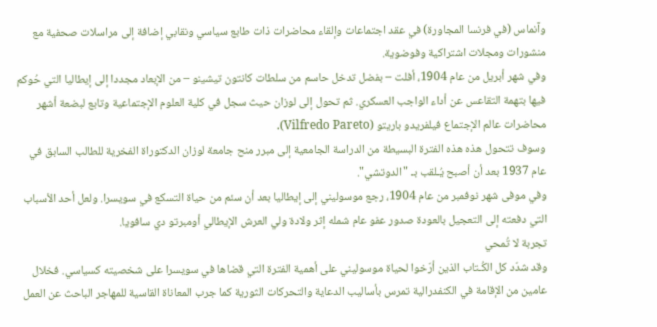وآنماس (في فرنسا المجاورة) في عقد اجتماعات وإلقاء محاضرات ذات طابع سياسي ونقابي إضافة إلى مراسلات صحفية مع منشورات ومجلات اشتراكية وفوضوية.
وفي شهر أبريل من عام 1904، أفلت – بفضل تدخل حاسم من سلطات كانتون تيشينو – من الإبعاد مجددا إلى إيطاليا التي حُوكم فيها بتهمة التقاعس عن أداء الواجب العسكري. ثم تحول إلى لوزان حيث سجل في كلية العلوم الإجتماعية وتابع لبضعة أشهر محاضرات عالم الإجتماع فيلفريدو باريتو (Vilfredo Pareto).
وسوف تتحول هذه هذه الفترة البسيطة من الدراسة الجامعية إلى مبرر منح جامعة لوزان الدكتوراة الفخرية للطالب السابق في عام 1937 بعد أن أصبح يُـلقب بـ "الدوتشي".
وفي موفى شهر نوفمبر من عام 1904، رجع موسوليني إلى إيطاليا بعد أن سئم من حياة التسكع في سويسرا. ولعل أحد الأسباب التي دفعته إلى التعجيل بالعودة صدور عفو عام شمله إثر ولادة ولي العرش الإيطالي أومبرتو دي سافويا.
تجربة لا تُمحي
وقد شدّد كل الكُـتاب الذين أرّخوا لحياة موسوليني على أهمية الفترة التي قضاها في سويسرا على شخصيته كسياسي. فخلال عامين من الإقامة في الكنفدرالية تمرس بأساليب الدعاية والتحركات الثورية كما جرب المعاناة القاسية للمهاجر الباحث عن العمل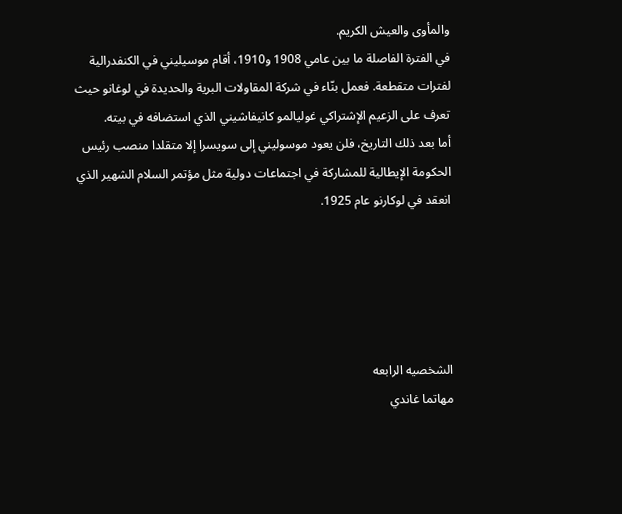والمأوى والعيش الكريم.
في الفترة الفاصلة ما بين عامي 1908 و1910، أقام موسيليني في الكنفدرالية لفترات متقطعة. فعمل بنّاء في شركة المقاولات البرية والحديدة في لوغانو حيث تعرف على الزعيم الإشتراكي غوليالمو كانيفاشيني الذي استضافه في بيته.
أما بعد ذلك التاريخ، فلن يعود موسوليني إلى سويسرا إلا متقلدا منصب رئيس الحكومة الإيطالية للمشاركة في اجتماعات دولية مثل مؤتمر السلام الشهير الذي انعقد في لوكارنو عام 1925.





الشخصيه الرابعه
مهاتما غاندي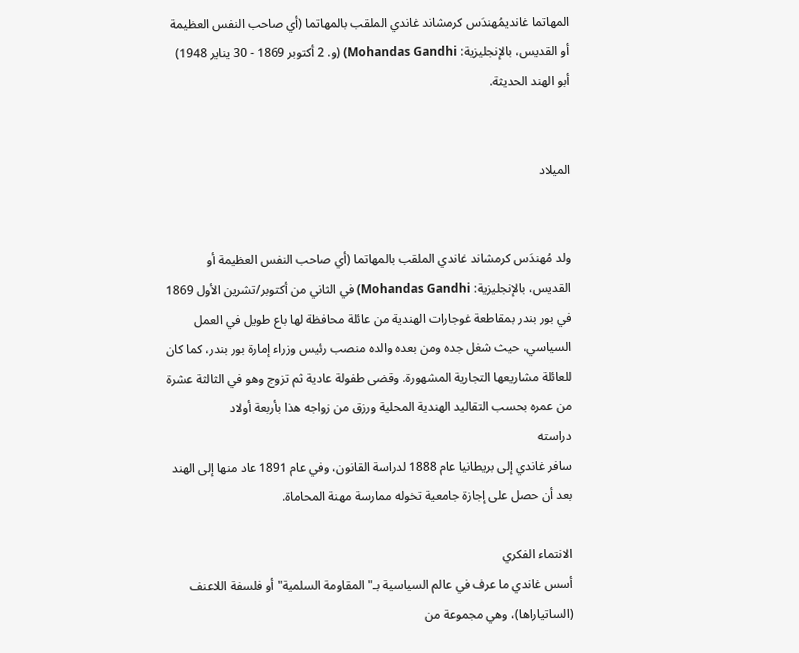المهاتما غانديمُهندَس كرمشاند غاندي الملقب بالمهاتما (أي صاحب النفس العظيمة أو القديس، بالإنجليزية: Mohandas Gandhi) (و. 2 أكتوبر 1869 - 30 يناير 1948) أبو الهند الحديثة.


الميلاد


ولد مُهندَس كرمشاند غاندي الملقب بالمهاتما (أي صاحب النفس العظيمة أو القديس، بالإنجليزية: Mohandas Gandhi) في الثاني من أكتوبر/تشرين الأول 1869 في بور بندر بمقاطعة غوجارات الهندية من عائلة محافظة لها باع طويل في العمل السياسي، حيث شغل جده ومن بعده والده منصب رئيس وزراء إمارة بور بندر، كما كان للعائلة مشاريعها التجارية المشهورة. وقضى طفولة عادية ثم تزوج وهو في الثالثة عشرة من عمره بحسب التقاليد الهندية المحلية ورزق من زواجه هذا بأربعة أولاد
دراسته
سافر غاندي إلى بريطانيا عام 1888 لدراسة القانون، وفي عام 1891 عاد منها إلى الهند بعد أن حصل على إجازة جامعية تخوله ممارسة مهنة المحاماة.

الانتماء الفكري
أسس غاندي ما عرف في عالم السياسية بـ"المقاومة السلمية" أو فلسفة اللاعنف (الساتياراها)، وهي مجموعة من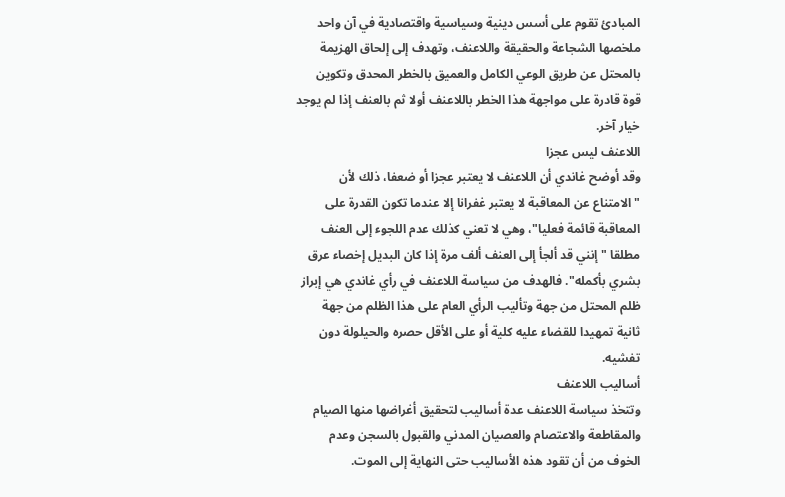المبادئ تقوم على أسس دينية وسياسية واقتصادية في آن واحد ملخصها الشجاعة والحقيقة واللاعنف، وتهدف إلى إلحاق الهزيمة بالمحتل عن طريق الوعي الكامل والعميق بالخطر المحدق وتكوين قوة قادرة على مواجهة هذا الخطر باللاعنف أولا ثم بالعنف إذا لم يوجد خيار آخر.
اللاعنف ليس عجزا
وقد أوضح غاندي أن اللاعنف لا يعتبر عجزا أو ضعفا، ذلك لأن "الامتناع عن المعاقبة لا يعتبر غفرانا إلا عندما تكون القدرة على المعاقبة قائمة فعليا"، وهي لا تعني كذلك عدم اللجوء إلى العنف مطلقا "إنني قد ألجأ إلى العنف ألف مرة إذا كان البديل إخصاء عرق بشري بأكمله". فالهدف من سياسة اللاعنف في رأي غاندي هي إبراز ظلم المحتل من جهة وتأليب الرأي العام على هذا الظلم من جهة ثانية تمهيدا للقضاء عليه كلية أو على الأقل حصره والحيلولة دون تفشيه.
أساليب اللاعنف
وتتخذ سياسة اللاعنف عدة أساليب لتحقيق أغراضها منها الصيام والمقاطعة والاعتصام والعصيان المدني والقبول بالسجن وعدم الخوف من أن تقود هذه الأساليب حتى النهاية إلى الموت.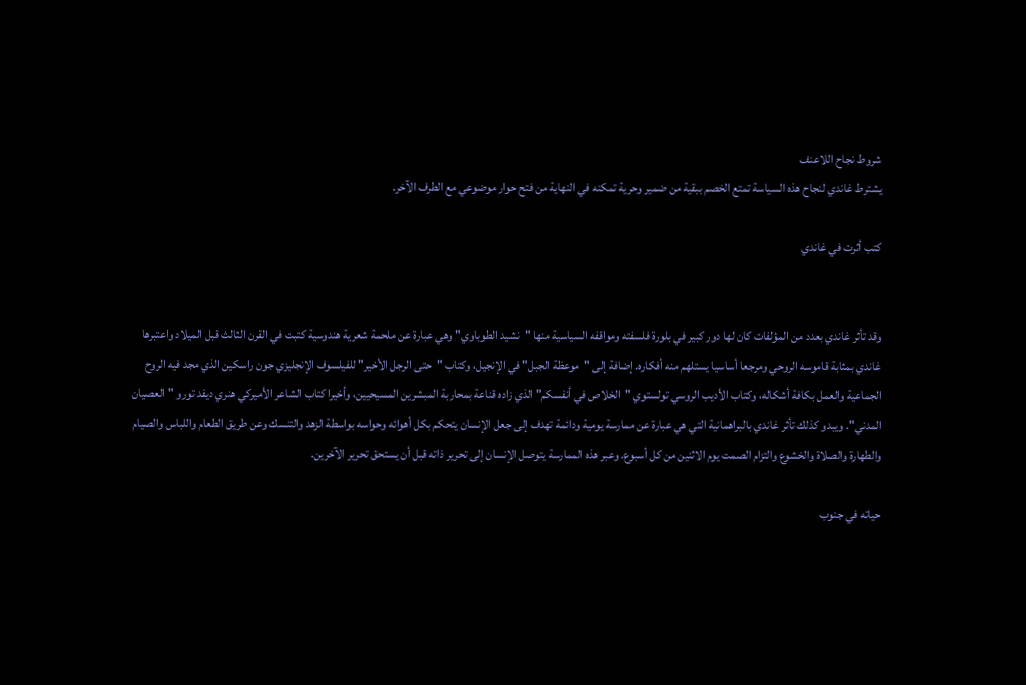شروط نجاح اللاعنف
يشترط غاندي لنجاح هذه السياسة تمتع الخصم ببقية من ضمير وحرية تمكنه في النهاية من فتح حوار موضوعي مع الطرف الآخر.

كتب أثرت في غاندي


وقد تأثر غاندي بعدد من المؤلفات كان لها دور كبير في بلورة فلسفته ومواقفه السياسية منها "نشيد الطوباوي" وهي عبارة عن ملحمة شعرية هندوسية كتبت في القرن الثالث قبل الميلاد واعتبرها غاندي بمثابة قاموسه الروحي ومرجعا أساسيا يستلهم منه أفكاره. إضافة إلى "موعظة الجبل" في الإنجيل، وكتاب "حتى الرجل الأخير" للفيلسوف الإنجليزي جون راسكين الذي مجد فيه الروح الجماعية والعمل بكافة أشكاله، وكتاب الأديب الروسي تولستوي "الخلاص في أنفسكم" الذي زاده قناعة بمحاربة المبشرين المسيحيين، وأخيرا كتاب الشاعر الأميركي هنري ديفد تورو "العصيان المدني". ويبدو كذلك تأثر غاندي بالبراهمانية التي هي عبارة عن ممارسة يومية ودائمة تهدف إلى جعل الإنسان يتحكم بكل أهوائه وحواسه بواسطة الزهد والتنسك وعن طريق الطعام واللباس والصيام والطهارة والصلاة والخشوع والتزام الصمت يوم الاثنين من كل أسبوع. وعبر هذه الممارسة يتوصل الإنسان إلى تحرير ذاته قبل أن يستحق تحرير الآخرين.

حياته في جنوب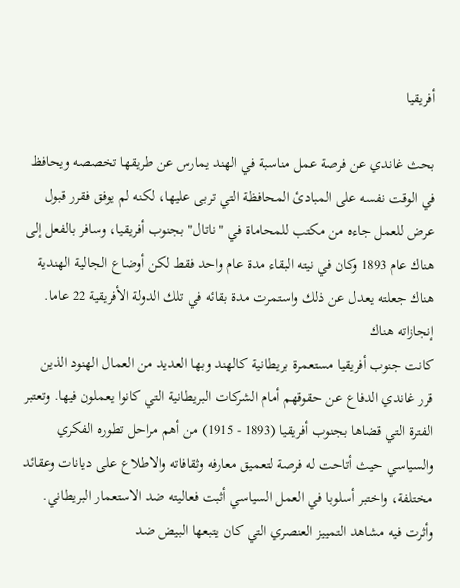أفريقيا

بحث غاندي عن فرصة عمل مناسبة في الهند يمارس عن طريقها تخصصه ويحافظ في الوقت نفسه على المبادئ المحافظة التي تربى عليها، لكنه لم يوفق فقرر قبول عرض للعمل جاءه من مكتب للمحاماة في "ناتال" بجنوب أفريقيا، وسافر بالفعل إلى هناك عام 1893 وكان في نيته البقاء مدة عام واحد فقط لكن أوضاع الجالية الهندية هناك جعلته يعدل عن ذلك واستمرت مدة بقائه في تلك الدولة الأفريقية 22 عاما.
إنجازاته هناك
كانت جنوب أفريقيا مستعمرة بريطانية كالهند وبها العديد من العمال الهنود الذين قرر غاندي الدفاع عن حقوقهم أمام الشركات البريطانية التي كانوا يعملون فيها. وتعتبر الفترة التي قضاها بجنوب أفريقيا (1893 - 1915) من أهم مراحل تطوره الفكري والسياسي حيث أتاحت له فرصة لتعميق معارفه وثقافاته والاطلاع على ديانات وعقائد مختلفة، واختبر أسلوبا في العمل السياسي أثبت فعاليته ضد الاستعمار البريطاني. وأثرت فيه مشاهد التمييز العنصري التي كان يتبعها البيض ضد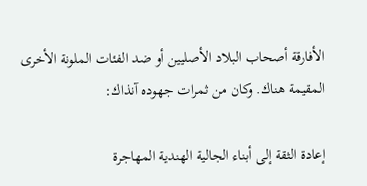الأفارقة أصحاب البلاد الأصليين أو ضد الفئات الملونة الأخرى المقيمة هناك. وكان من ثمرات جهوده آنذاك:

إعادة الثقة إلى أبناء الجالية الهندية المهاجرة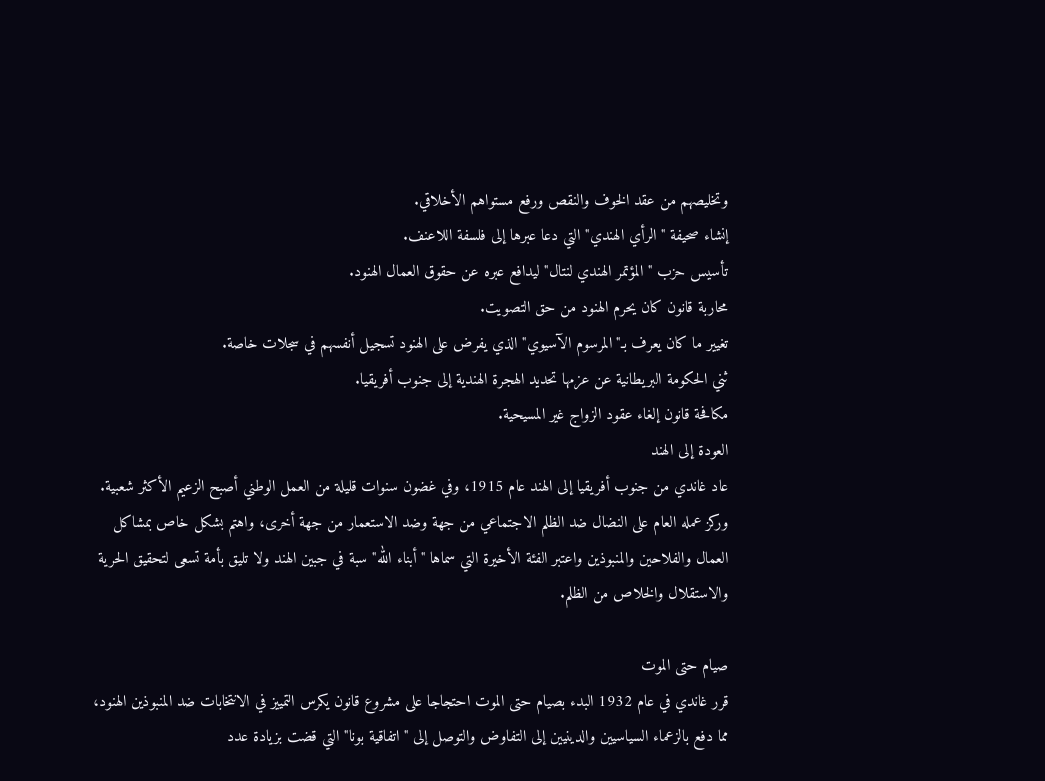وتخليصهم من عقد الخوف والنقص ورفع مستواهم الأخلاقي.
إنشاء صحيفة "الرأي الهندي" التي دعا عبرها إلى فلسفة اللاعنف.
تأسيس حزب "المؤتمر الهندي لنتال" ليدافع عبره عن حقوق العمال الهنود.
محاربة قانون كان يحرم الهنود من حق التصويت.
تغيير ما كان يعرف بـ"المرسوم الآسيوي" الذي يفرض على الهنود تسجيل أنفسهم في سجلات خاصة.
ثني الحكومة البريطانية عن عزمها تحديد الهجرة الهندية إلى جنوب أفريقيا.
مكافحة قانون إلغاء عقود الزواج غير المسيحية.
العودة إلى الهند
عاد غاندي من جنوب أفريقيا إلى الهند عام 1915، وفي غضون سنوات قليلة من العمل الوطني أصبح الزعيم الأكثر شعبية. وركز عمله العام على النضال ضد الظلم الاجتماعي من جهة وضد الاستعمار من جهة أخرى، واهتم بشكل خاص بمشاكل العمال والفلاحين والمنبوذين واعتبر الفئة الأخيرة التي سماها "أبناء الله" سبة في جبين الهند ولا تليق بأمة تسعى لتحقيق الحرية والاستقلال والخلاص من الظلم.

صيام حتى الموت
قرر غاندي في عام 1932 البدء بصيام حتى الموت احتجاجا على مشروع قانون يكرس التمييز في الانتخابات ضد المنبوذين الهنود، مما دفع بالزعماء السياسيين والدينيين إلى التفاوض والتوصل إلى "اتفاقية بونا" التي قضت بزيادة عدد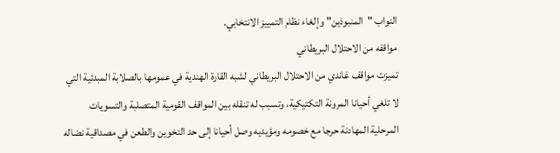النواب "المنبوذين" وإلغاء نظام التمييز الانتخابي.
مواقفه من الاحتلال البريطاني
تميزت مواقف غاندي من الاحتلال البريطاني لشبه القارة الهندية في عمومها بالصلابة المبدئية التي لا تلغي أحيانا المرونة التكتيكية، وتسبب له تنقله بين المواقف القومية المتصلبة والتسويات المرحلية المهادنة حرجا مع خصومه ومؤيديه وصل أحيانا إلى حد التخوين والطعن في مصداقية نضاله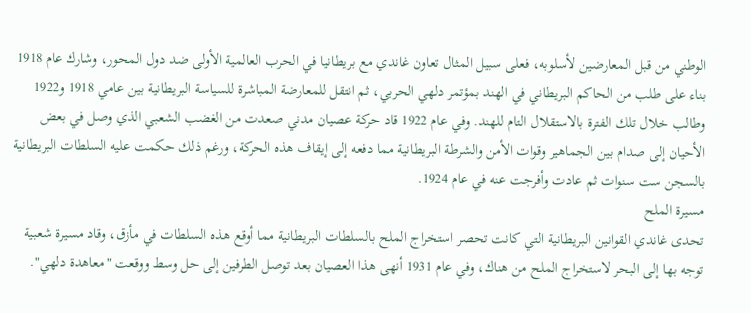الوطني من قبل المعارضين لأسلوبه، فعلى سبيل المثال تعاون غاندي مع بريطانيا في الحرب العالمية الأولى ضد دول المحور، وشارك عام 1918 بناء على طلب من الحاكم البريطاني في الهند بمؤتمر دلهي الحربي، ثم انتقل للمعارضة المباشرة للسياسة البريطانية بين عامي 1918 و1922 وطالب خلال تلك الفترة بالاستقلال التام للهند. وفي عام 1922 قاد حركة عصيان مدني صعدت من الغضب الشعبي الذي وصل في بعض الأحيان إلى صدام بين الجماهير وقوات الأمن والشرطة البريطانية مما دفعه إلى إيقاف هذه الحركة، ورغم ذلك حكمت عليه السلطات البريطانية بالسجن ست سنوات ثم عادت وأفرجت عنه في عام 1924.
مسيرة الملح
تحدى غاندي القوانين البريطانية التي كانت تحصر استخراج الملح بالسلطات البريطانية مما أوقع هذه السلطات في مأزق، وقاد مسيرة شعبية توجه بها إلى البحر لاستخراج الملح من هناك، وفي عام 1931 أنهى هذا العصيان بعد توصل الطرفين إلى حل وسط ووقعت "معاهدة دلهي".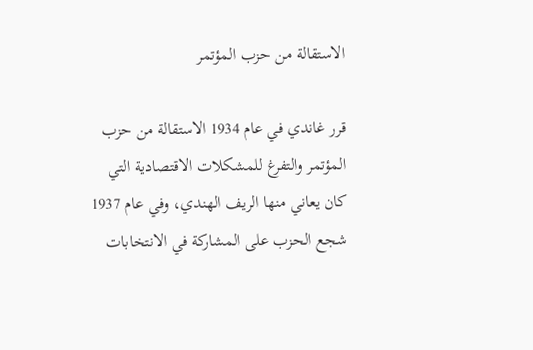الاستقالة من حزب المؤتمر

قرر غاندي في عام 1934 الاستقالة من حزب المؤتمر والتفرغ للمشكلات الاقتصادية التي كان يعاني منها الريف الهندي، وفي عام 1937 شجع الحزب على المشاركة في الانتخابات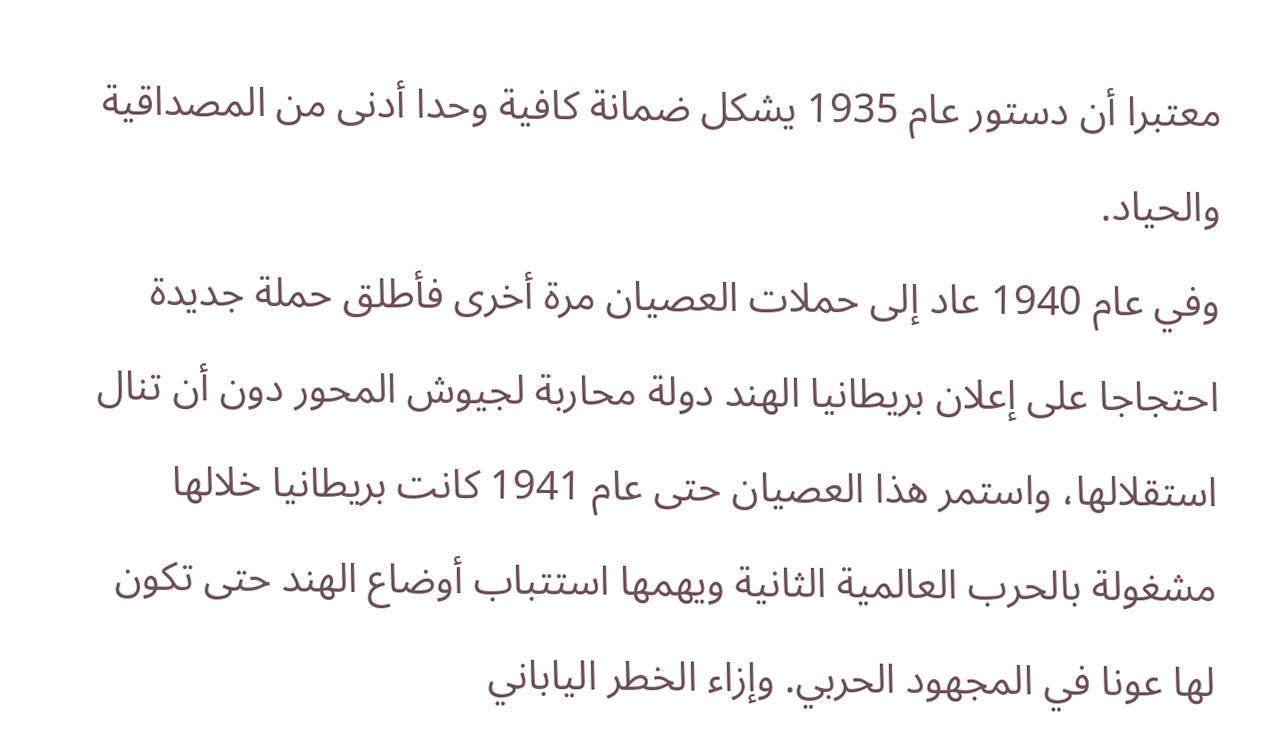معتبرا أن دستور عام 1935 يشكل ضمانة كافية وحدا أدنى من المصداقية والحياد.
وفي عام 1940 عاد إلى حملات العصيان مرة أخرى فأطلق حملة جديدة احتجاجا على إعلان بريطانيا الهند دولة محاربة لجيوش المحور دون أن تنال استقلالها، واستمر هذا العصيان حتى عام 1941 كانت بريطانيا خلالها مشغولة بالحرب العالمية الثانية ويهمها استتباب أوضاع الهند حتى تكون لها عونا في المجهود الحربي. وإزاء الخطر الياباني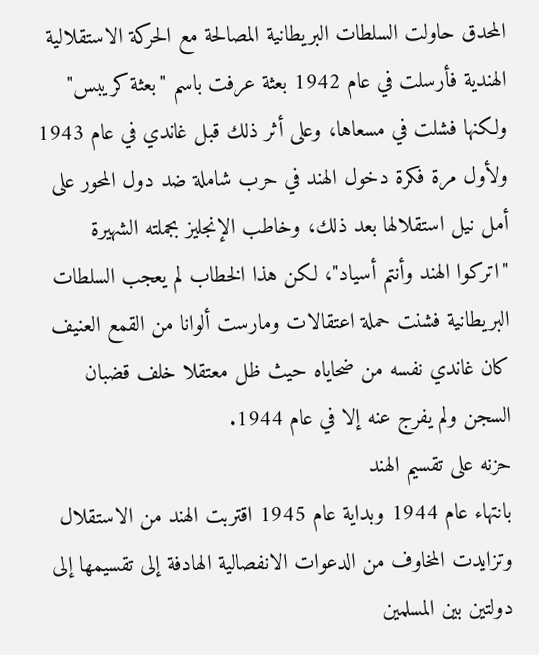المحدق حاولت السلطات البريطانية المصالحة مع الحركة الاستقلالية الهندية فأرسلت في عام 1942 بعثة عرفت باسم "بعثة كريبس" ولكنها فشلت في مسعاها، وعلى أثر ذلك قبل غاندي في عام 1943 ولأول مرة فكرة دخول الهند في حرب شاملة ضد دول المحور على أمل نيل استقلالها بعد ذلك، وخاطب الإنجليز بجملته الشهيرة "اتركوا الهند وأنتم أسياد"، لكن هذا الخطاب لم يعجب السلطات البريطانية فشنت حملة اعتقالات ومارست ألوانا من القمع العنيف كان غاندي نفسه من ضحاياه حيث ظل معتقلا خلف قضبان السجن ولم يفرج عنه إلا في عام 1944.
حزنه على تقسيم الهند
بانتهاء عام 1944 وبداية عام 1945 اقتربت الهند من الاستقلال وتزايدت المخاوف من الدعوات الانفصالية الهادفة إلى تقسيمها إلى دولتين بين المسلمين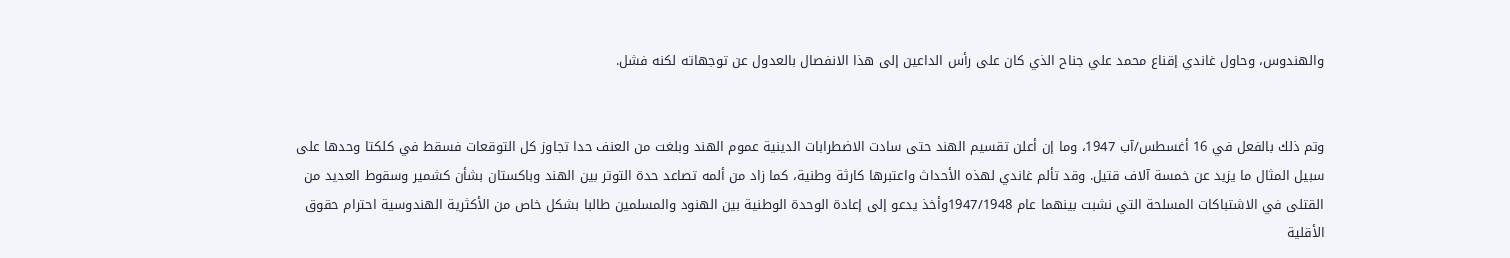والهندوس، وحاول غاندي إقناع محمد علي جناح الذي كان على رأس الداعين إلى هذا الانفصال بالعدول عن توجهاته لكنه فشل.


وتم ذلك بالفعل في 16 أغسطس/آب 1947، وما إن أعلن تقسيم الهند حتى سادت الاضطرابات الدينية عموم الهند وبلغت من العنف حدا تجاوز كل التوقعات فسقط في كلكتا وحدها على سبيل المثال ما يزيد عن خمسة آلاف قتيل. وقد تألم غاندي لهذه الأحداث واعتبرها كارثة وطنية، كما زاد من ألمه تصاعد حدة التوتر بين الهند وباكستان بشأن كشمير وسقوط العديد من القتلى في الاشتباكات المسلحة التي نشبت بينهما عام 1947/1948وأخذ يدعو إلى إعادة الوحدة الوطنية بين الهنود والمسلمين طالبا بشكل خاص من الأكثرية الهندوسية احترام حقوق الأقلية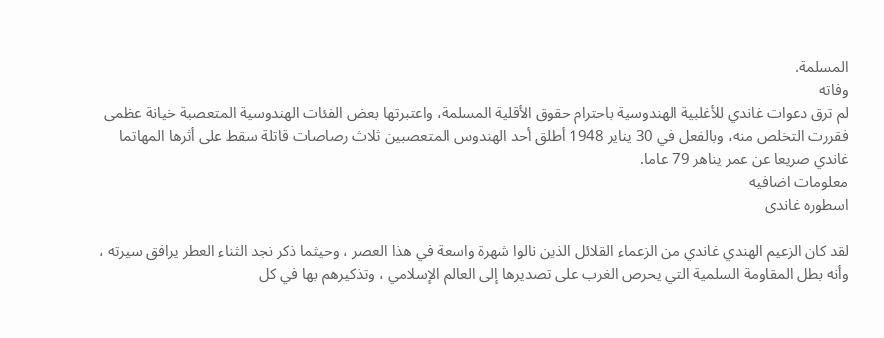المسلمة.
وفاته
لم ترق دعوات غاندي للأغلبية الهندوسية باحترام حقوق الأقلية المسلمة، واعتبرتها بعض الفئات الهندوسية المتعصبة خيانة عظمى فقررت التخلص منه، وبالفعل في 30 يناير 1948 أطلق أحد الهندوس المتعصبين ثلاث رصاصات قاتلة سقط على أثرها المهاتما غاندي صريعا عن عمر يناهر 79 عاما.
معلومات اضافيه
اسطوره غاندى

لقد كان الزعيم الهندي غاندي من الزعماء القلائل الذين نالوا شهرة واسعة في هذا العصر ، وحيثما ذكر نجد الثناء العطر يرافق سيرته ، وأنه بطل المقاومة السلمية التي يحرص الغرب على تصديرها إلى العالم الإسلامي ، وتذكيرهم بها في كل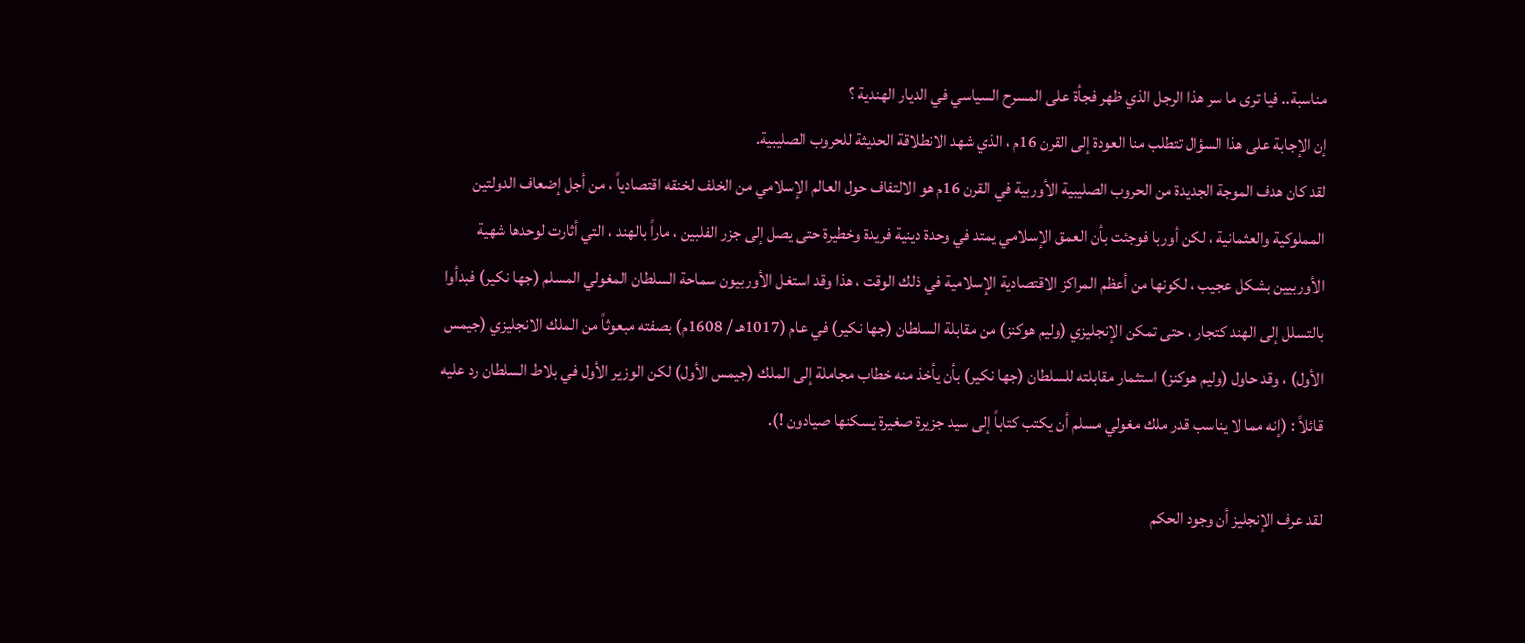مناسبة.. فيا ترى ما سر هذا الرجل الذي ظهر فجأة على المسرح السياسي في الديار الهندية ؟
إن الإجابة على هذا السؤال تتطلب منا العودة إلى القرن 16م ، الذي شهد الانطلاقة الحديثة للحروب الصليبية.
لقد كان هدف الموجة الجديدة من الحروب الصليبية الأوربية في القرن 16م هو الالتفاف حول العالم الإسلامي من الخلف لخنقه اقتصادياً ، من أجل إضعاف الدولتين المملوكية والعثمانية ، لكن أوربا فوجئت بأن العمق الإسلامي يمتد في وحدة دينية فريدة وخطيرة حتى يصل إلى جزر الفلبين ، ماراً بالهند ، التي أثارت لوحدها شهية الأوربيين بشكل عجيب ، لكونها من أعظم المراكز الاقتصادية الإسلامية في ذلك الوقت ، هذا وقد استغل الأوربيون سماحة السلطان المغولي المسلم (جها نكير) فبدأوا بالتسلل إلى الهند كتجار ، حتى تمكن الإنجليزي (وليم هوكنز) من مقابلة السلطان (جها نكير) في عام (1017هـ / 1608م) بصفته مبعوثاً من الملك الانجليزي (جيمس الأول) ، وقد حاول (وليم هوكنز) استثمار مقابلته للسلطان (جها نكير) بأن يأخذ منه خطاب مجاملة إلى الملك (جيمس الأول) لكن الوزير الأول في بلاط السلطان رد عليه قائلاً : (إنه مما لا يناسب قدر ملك مغولي مسلم أن يكتب كتاباً إلى سيد جزيرة صغيرة يسكنها صيادون !).

لقد عرف الإنجليز أن وجود الحكم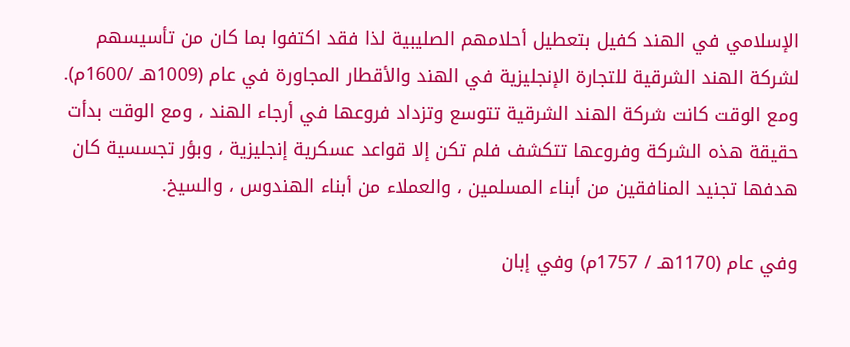الإسلامي في الهند كفيل بتعطيل أحلامهم الصليبية لذا فقد اكتفوا بما كان من تأسيسهم لشركة الهند الشرقية للتجارة الإنجليزية في الهند والأقطار المجاورة في عام (1009هـ /1600م). ومع الوقت كانت شركة الهند الشرقية تتوسع وتزداد فروعها في أرجاء الهند ، ومع الوقت بدأت حقيقة هذه الشركة وفروعها تتكشف فلم تكن إلا قواعد عسكرية إنجليزية ، وبؤر تجسسية كان هدفها تجنيد المنافقين من أبناء المسلمين ، والعملاء من أبناء الهندوس ، والسيخ.

وفي عام (1170هـ / 1757م) وفي إبان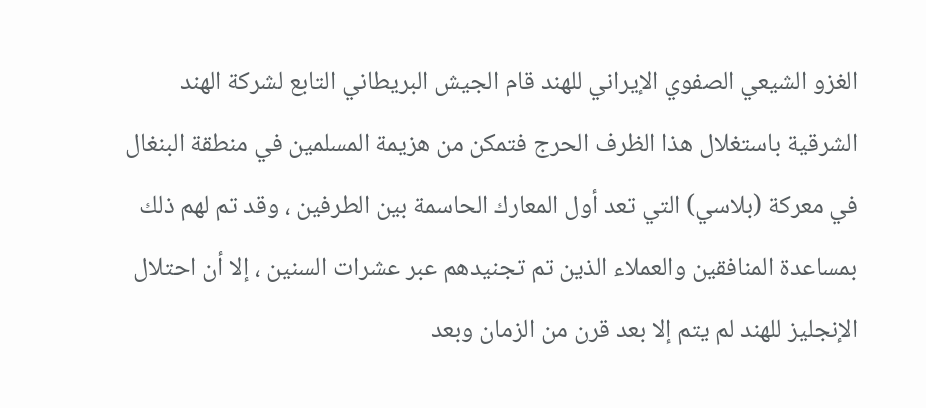الغزو الشيعي الصفوي الإيراني للهند قام الجيش البريطاني التابع لشركة الهند الشرقية باستغلال هذا الظرف الحرج فتمكن من هزيمة المسلمين في منطقة البنغال في معركة (بلاسي) التي تعد أول المعارك الحاسمة بين الطرفين ، وقد تم لهم ذلك بمساعدة المنافقين والعملاء الذين تم تجنيدهم عبر عشرات السنين ، إلا أن احتلال الإنجليز للهند لم يتم إلا بعد قرن من الزمان وبعد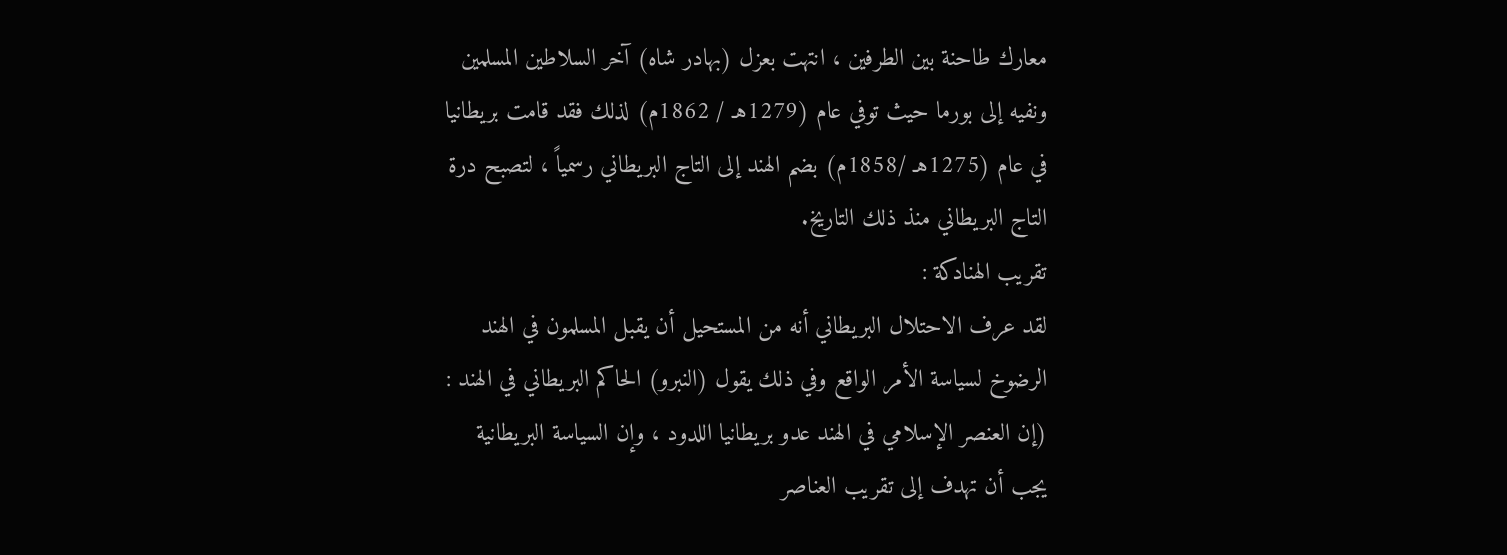معارك طاحنة بين الطرفين ، انتهت بعزل (بهادر شاه) آخر السلاطين المسلمين ونفيه إلى بورما حيث توفي عام (1279هـ / 1862م) لذلك فقد قامت بريطانيا في عام (1275هـ /1858م) بضم الهند إلى التاج البريطاني رسمياً ، لتصبح درة التاج البريطاني منذ ذلك التاريخ.
تقريب الهنادكة :
لقد عرف الاحتلال البريطاني أنه من المستحيل أن يقبل المسلمون في الهند الرضوخ لسياسة الأمر الواقع وفي ذلك يقول (النبرو) الحاكم البريطاني في الهند : (إن العنصر الإسلامي في الهند عدو بريطانيا اللدود ، وإن السياسة البريطانية يجب أن تهدف إلى تقريب العناصر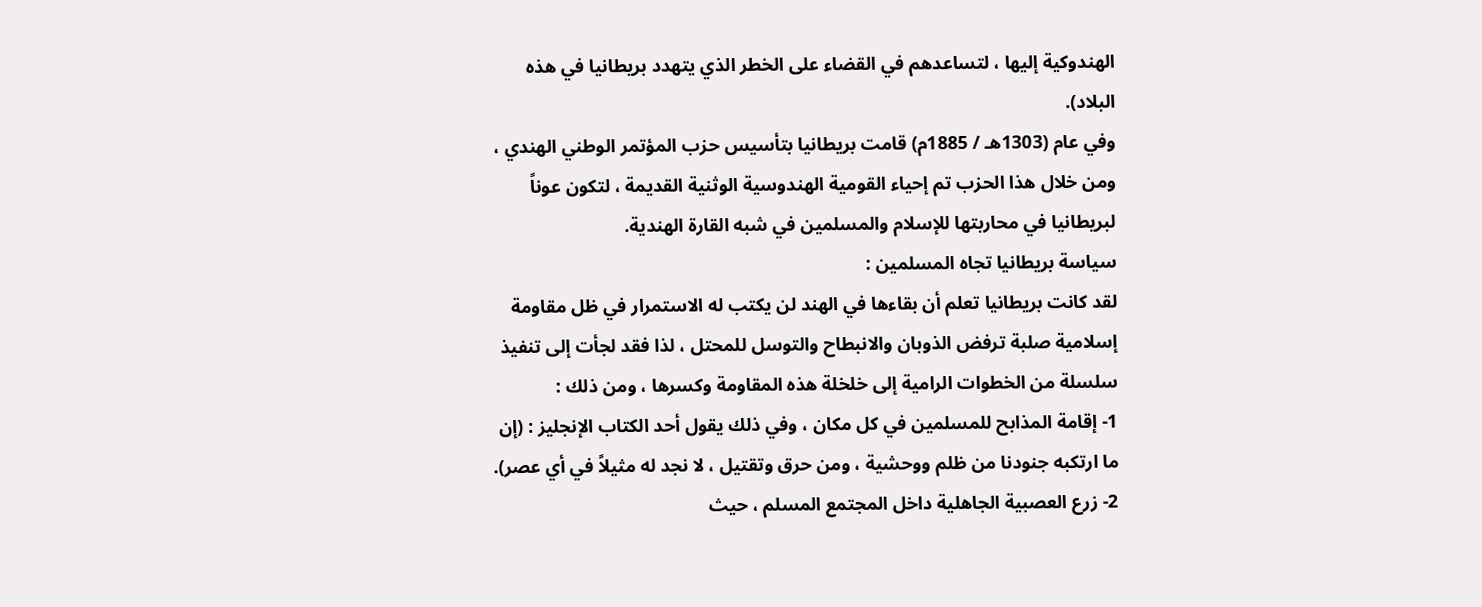الهندوكية إليها ، لتساعدهم في القضاء على الخطر الذي يتهدد بريطانيا في هذه البلاد).
وفي عام (1303هـ / 1885م) قامت بريطانيا بتأسيس حزب المؤتمر الوطني الهندي ، ومن خلال هذا الحزب تم إحياء القومية الهندوسية الوثنية القديمة ، لتكون عوناً لبريطانيا في محاربتها للإسلام والمسلمين في شبه القارة الهندية.
سياسة بريطانيا تجاه المسلمين :
لقد كانت بريطانيا تعلم أن بقاءها في الهند لن يكتب له الاستمرار في ظل مقاومة إسلامية صلبة ترفض الذوبان والانبطاح والتوسل للمحتل ، لذا فقد لجأت إلى تنفيذ سلسلة من الخطوات الرامية إلى خلخلة هذه المقاومة وكسرها ، ومن ذلك :
1- إقامة المذابح للمسلمين في كل مكان ، وفي ذلك يقول أحد الكتاب الإنجليز : (إن ما ارتكبه جنودنا من ظلم ووحشية ، ومن حرق وتقتيل ، لا نجد له مثيلاً في أي عصر).
2- زرع العصبية الجاهلية داخل المجتمع المسلم ، حيث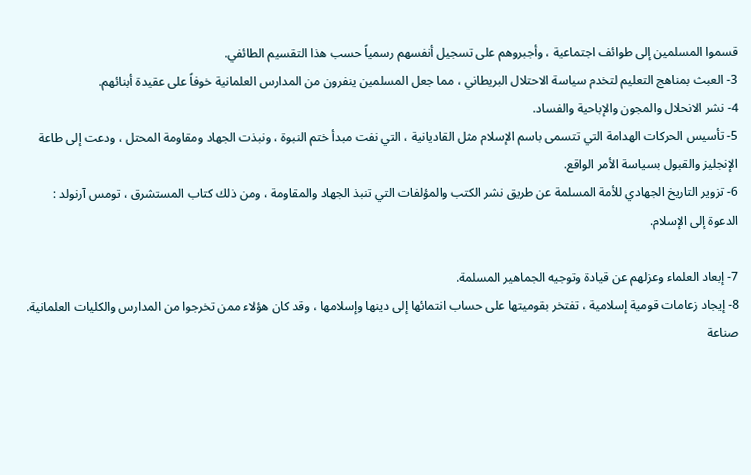قسموا المسلمين إلى طوائف اجتماعية ، وأجبروهم على تسجيل أنفسهم رسمياً حسب هذا التقسيم الطائفي.
3- العبث بمناهج التعليم لتخدم سياسة الاحتلال البريطاني ، مما جعل المسلمين ينفرون من المدارس العلمانية خوفاً على عقيدة أبنائهم.
4- نشر الانحلال والمجون والإباحية والفساد.
5- تأسيس الحركات الهدامة التي تتسمى باسم الإسلام مثل القاديانية ، التي نفت مبدأ ختم النبوة ، ونبذت الجهاد ومقاومة المحتل ، ودعت إلى طاعة الإنجليز والقبول بسياسة الأمر الواقع.
6- تزوير التاريخ الجهادي للأمة المسلمة عن طريق نشر الكتب والمؤلفات التي تنبذ الجهاد والمقاومة ، ومن ذلك كتاب المستشرق ، تومس آرنولد : الدعوة إلى الإسلام.

7- إبعاد العلماء وعزلهم عن قيادة وتوجيه الجماهير المسلمة.
8- إيجاد زعامات قومية إسلامية ، تفتخر بقوميتها على حساب انتمائها إلى دينها وإسلامها ، وقد كان هؤلاء ممن تخرجوا من المدارس والكليات العلمانية.
صناعة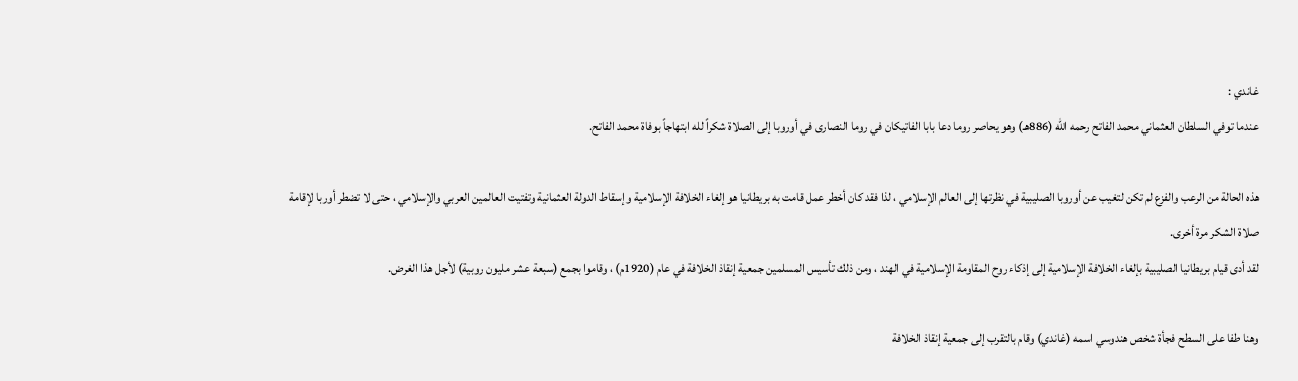غاندي :
عندما توفي السلطان العثماني محمد الفاتح رحمه الله (886هـ) وهو يحاصر روما دعا بابا الفاتيكان في روما النصارى في أوروبا إلى الصلاة شكراً لله ابتهاجاً بوفاة محمد الفاتح.

هذه الحالة من الرعب والفزع لم تكن لتغيب عن أوروبا الصليبية في نظرتها إلى العالم الإسلامي ، لذا فقد كان أخطر عمل قامت به بريطانيا هو إلغاء الخلافة الإسلامية وإسقاط الدولة العثمانية وتفتيت العالمين العربي والإسلامي ، حتى لا تضطر أوربا لإقامة صلاة الشكر مرة أخرى.
لقد أدى قيام بريطانيا الصليبية بإلغاء الخلافة الإسلامية إلى إذكاء روح المقاومة الإسلامية في الهند ، ومن ذلك تأسيس المسلمين جمعية إنقاذ الخلافة في عام (1920م) ، وقاموا بجمع (سبعة عشر مليون روبية) لأجل هذا الغرض.

وهنا طفا على السطح فجأة شخص هندوسي اسمه (غاندي) وقام بالتقرب إلى جمعية إنقاذ الخلافة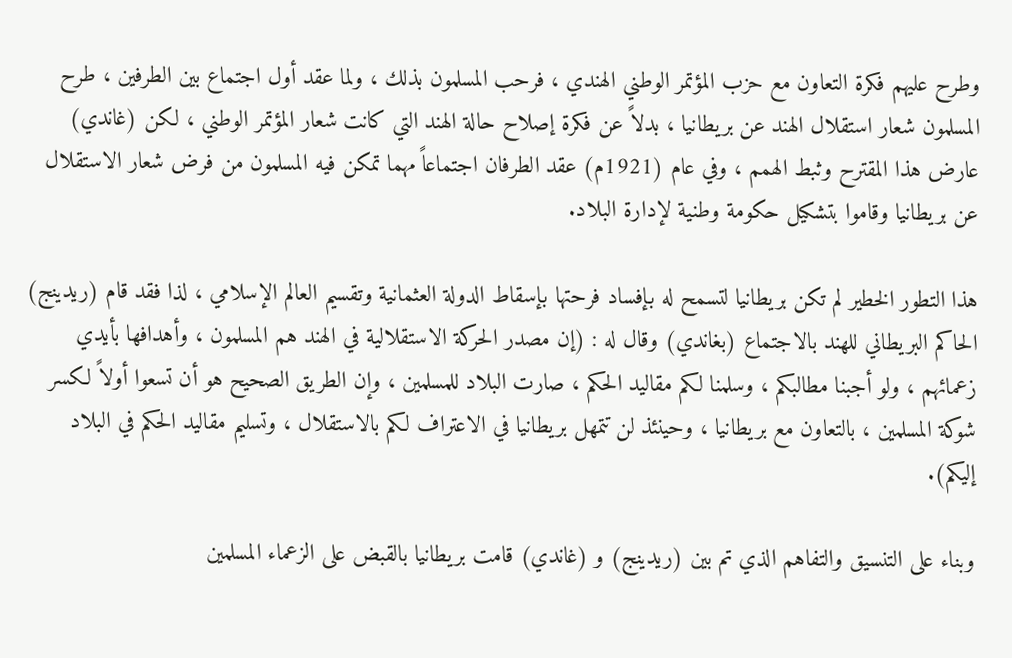وطرح عليهم فكرة التعاون مع حزب المؤتمر الوطني الهندي ، فرحب المسلمون بذلك ، ولما عقد أول اجتماع بين الطرفين ، طرح المسلمون شعار استقلال الهند عن بريطانيا ، بدلاً عن فكرة إصلاح حالة الهند التي كانت شعار المؤتمر الوطني ، لكن (غاندي) عارض هذا المقترح وثبط الهمم ، وفي عام (1921م) عقد الطرفان اجتماعاً مهما تمكن فيه المسلمون من فرض شعار الاستقلال عن بريطانيا وقاموا بتشكيل حكومة وطنية لإدارة البلاد.

هذا التطور الخطير لم تكن بريطانيا لتسمح له بإفساد فرحتها بإسقاط الدولة العثمانية وتقسيم العالم الإسلامي ، لذا فقد قام (ريدينج) الحاكم البريطاني للهند بالاجتماع (بغاندي) وقال له : (إن مصدر الحركة الاستقلالية في الهند هم المسلمون ، وأهدافها بأيدي زعمائهم ، ولو أجبنا مطالبكم ، وسلمنا لكم مقاليد الحكم ، صارت البلاد للمسلمين ، وإن الطريق الصحيح هو أن تسعوا أولاً لكسر شوكة المسلمين ، بالتعاون مع بريطانيا ، وحينئذ لن تتمهل بريطانيا في الاعتراف لكم بالاستقلال ، وتسليم مقاليد الحكم في البلاد إليكم).

وبناء على التنسيق والتفاهم الذي تم بين (ريدينج) و (غاندي) قامت بريطانيا بالقبض على الزعماء المسلمين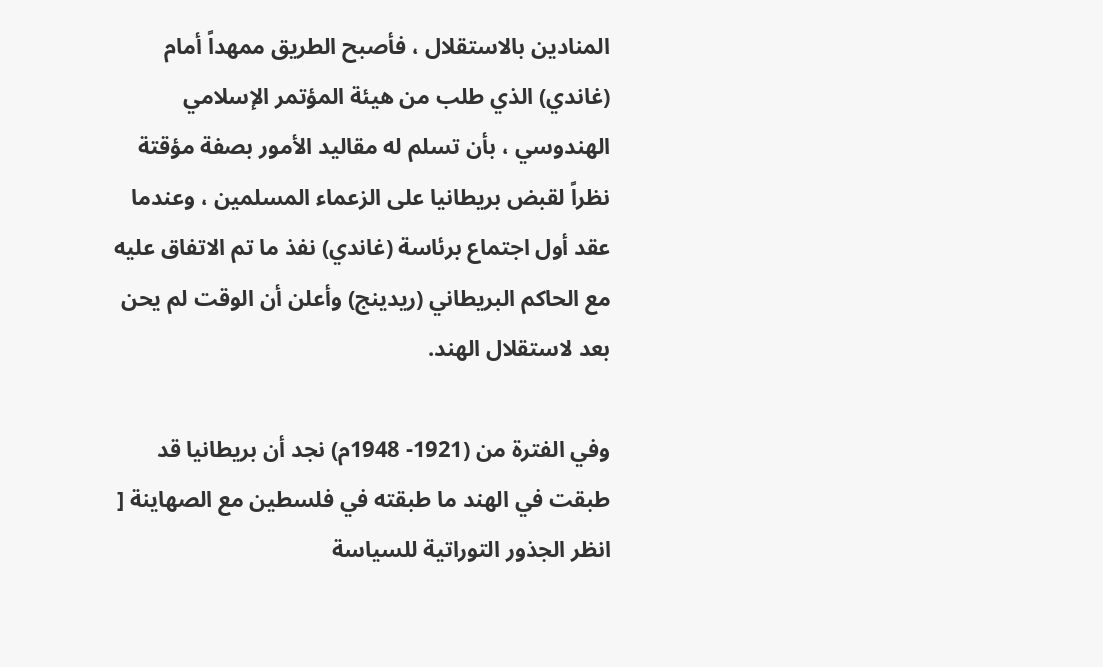المنادين بالاستقلال ، فأصبح الطريق ممهداً أمام (غاندي) الذي طلب من هيئة المؤتمر الإسلامي الهندوسي ، بأن تسلم له مقاليد الأمور بصفة مؤقتة نظراً لقبض بريطانيا على الزعماء المسلمين ، وعندما عقد أول اجتماع برئاسة (غاندي) نفذ ما تم الاتفاق عليه مع الحاكم البريطاني (ريدينج) وأعلن أن الوقت لم يحن بعد لاستقلال الهند.

وفي الفترة من (1921- 1948م) نجد أن بريطانيا قد طبقت في الهند ما طبقته في فلسطين مع الصهاينة [ انظر الجذور التوراتية للسياسة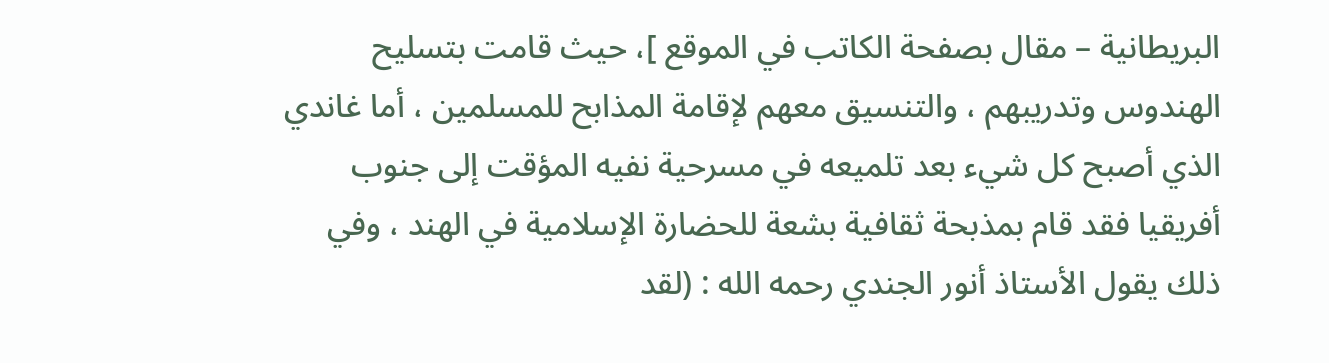البريطانية – مقال بصفحة الكاتب في الموقع ]، حيث قامت بتسليح الهندوس وتدريبهم ، والتنسيق معهم لإقامة المذابح للمسلمين ، أما غاندي الذي أصبح كل شيء بعد تلميعه في مسرحية نفيه المؤقت إلى جنوب أفريقيا فقد قام بمذبحة ثقافية بشعة للحضارة الإسلامية في الهند ، وفي ذلك يقول الأستاذ أنور الجندي رحمه الله : (لقد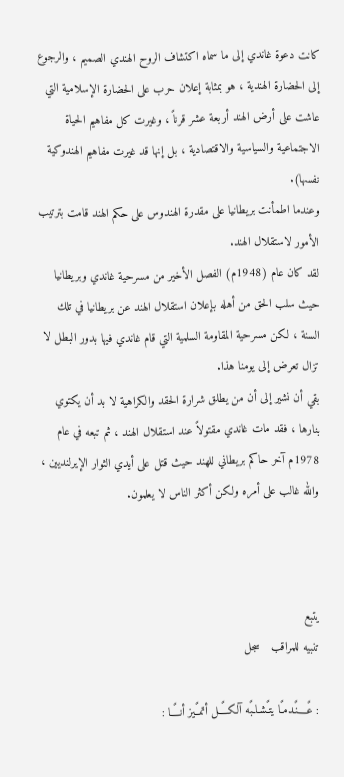كانت دعوة غاندي إلى ما سماه اكتشاف الروح الهندي الصميم ، والرجوع إلى الحضارة الهندية ، هو بمثابة إعلان حرب على الحضارة الإسلامية التي عاشت على أرض الهند أربعة عشر قرناً ، وغيرت كل مفاهيم الحياة الاجتماعية والسياسية والاقتصادية ، بل إنها قد غيرت مفاهيم الهندوكية نفسها).
وعندما اطمأنت بريطانيا على مقدرة الهندوس على حكم الهند قامت بترتيب الأمور لاستقلال الهند.
لقد كان عام (1948م) الفصل الأخير من مسرحية غاندي وبريطانيا حيث سلب الحق من أهله بإعلان استقلال الهند عن بريطانيا في تلك السنة ، لكن مسرحية المقاومة السلمية التي قام غاندي فيها بدور البطل لا تزال تعرض إلى يومنا هذا.
بقي أن نشير إلى أن من يطلق شرارة الحقد والكراهية لا بد أن يكتوي بنارها ، فقد مات غاندي مقتولاً عند استقلال الهند ، ثم تبعه في عام 1978م آخر حاكم بريطاني للهند حيث قتل على أيدي الثوار الإيرلنديين ، والله غالب على أمره ولكن أكثر الناس لا يعلمون.



يتبع
تنبيه للمراقب   سجل

: عًــــنًـدمـًا يتـًشـاـبًه آلكـًـــل أتمـًـيز أنـًـــا :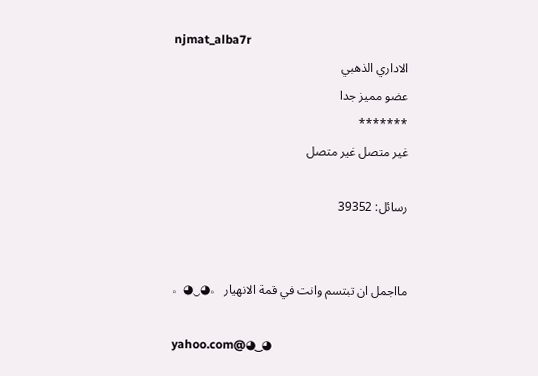njmat_alba7r
الاداري الذهبي
عضو مميز جدا
*******
غير متصل غير متصل

رسائل: 39352


مااجمل ان تبتسم وانت في قمة الانهيار 。◕‿◕。

yahoo.com@◕‿◕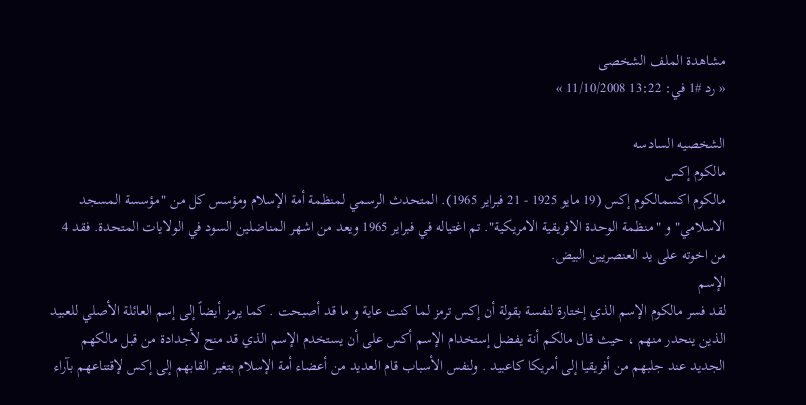مشاهدة الملف الشخصى
« رد #1 في: 13:22 11/10/2008 »

الشخصيه السادسه
مالكوم إكس
مالكوم اكسمالكوم إكس (19 مايو 1925 - 21 فبراير 1965). المتحدث الرسمي لمنظمة أمة الإسلام ومؤسس كل من "مؤسسة المسجد الاسلامي" و "منظمة الوحدة الافريقية الامريكية". تم اغتياله في فبراير 1965 ويعد من اشهر المناضلين السود في الولايات المتحدة. فقد 4 من اخوته على يد العنصريين البيض.
الإسم
لقد فسر مالكوم الإسم الذي إختارة لنفسة بقولة أن إكس ترمز لما كنت عاية و ما قد أصبحت . كما يرمز أيضاً إلى إسم العائلة الأصلي للعبيد الذين ينحدر منهم ، حيث قال مالكم أنة يفضل إستخدام الإسم أكس على أن يستخدم الإسم الذي قد منح لأجدادة من قبل مالكهم الجديد عند جلبهم من أفريقيا إلى أمريكا كاعبيد . ولنفس الأسباب قام العديد من أعضاء أمة الإسلام بتغير القابهم إلى إكس لإقتناعهم بآراء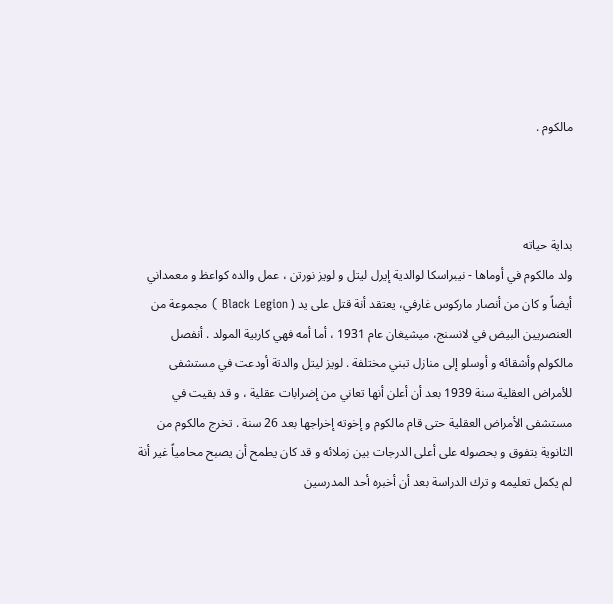مالكوم .



بداية حياته
ولد مالكوم في أوماها - نيبراسكا لوالدية إيرل ليتل و لويز نورتن ، عمل والده كواعظ و معمداني أيضاً و كان من أنصار ماركوس غارفي، يعتقد أنة قتل على يد ( Black Legion ) مجموعة من العنصريين البيض في لانسنج، ميشيغان عام 1931 ، أما أمه فهي كاربية المولد . أنفصل مالكولم وأشقائه و أوسلو إلى منازل تبني مختلفة . لويز ليتل والدتة أودعت في مستشفى للأمراض العقلية سنة 1939 بعد أن أعلن أنها تعاني من إضرابات عقلية ، و قد بقيت في مستشفى الأمراض العقلية حتى قام مالكوم و إخوته إخراجها بعد 26 سنة . تخرج مالكوم من الثانوية بتفوق و بحصوله على أعلى الدرجات بين زملائه و قد كان يطمح أن يصبح محامياً غير أنة لم يكمل تعليمه و ترك الدراسة بعد أن أخبره أحد المدرسين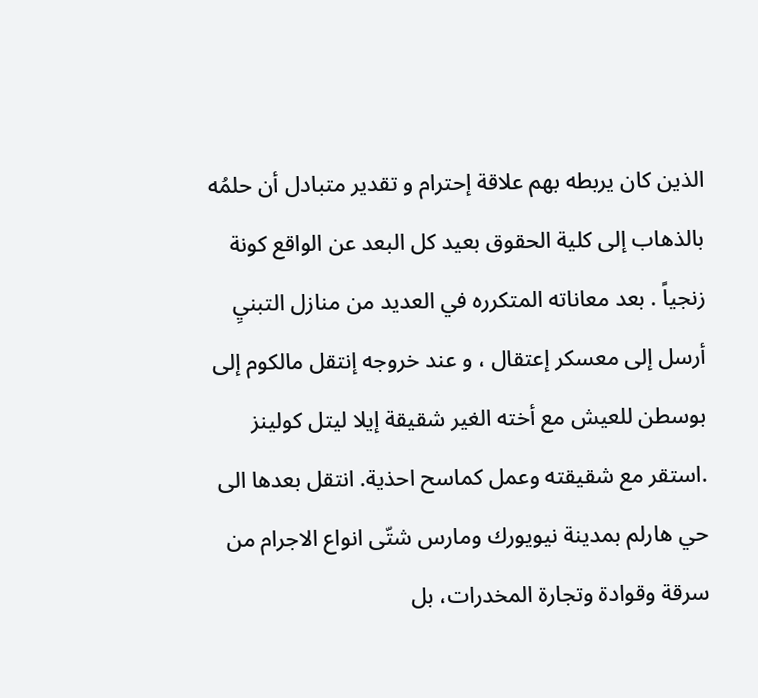الذين كان يربطه بهم علاقة إحترام و تقدير متبادل أن حلمُه بالذهاب إلى كلية الحقوق بعيد كل البعد عن الواقع كونة زنجياً . بعد معاناته المتكرره في العديد من منازل التبنيِ أرسل إلى معسكر إعتقال ، و عند خروجه إنتقل مالكوم إلى بوسطن للعيش مع أخته الغير شقيقة إيلا ليتل كولينز .استقر مع شقيقته وعمل كماسح احذية. انتقل بعدها الى حي هارلم بمدينة نيويورك ومارس شتّى انواع الاجرام من سرقة وقوادة وتجارة المخدرات، بل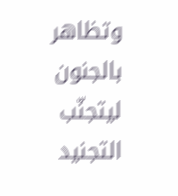وتظاهر بالجنون ليتجنّب التجنيد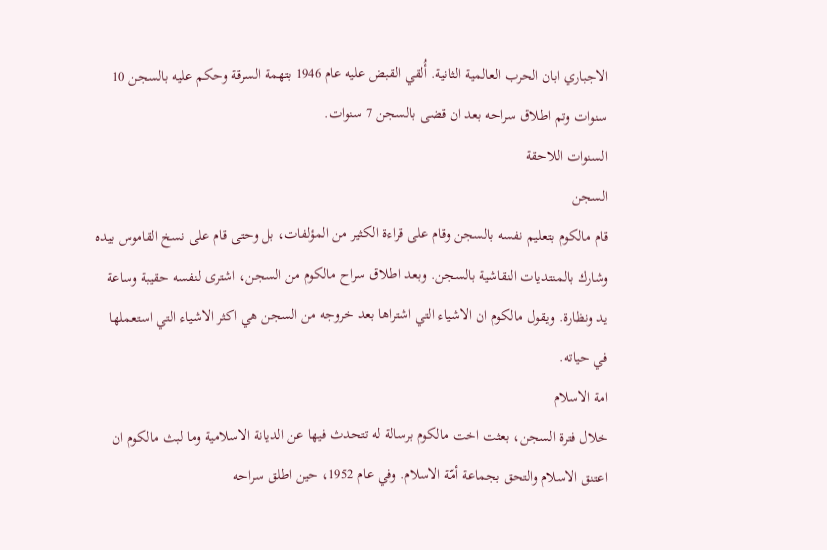الاجباري ابان الحرب العالمية الثانية. أُلقي القبض عليه عام 1946 بتهمة السرقة وحكم عليه بالسجن 10 سنوات وتم اطلاق سراحه بعد ان قضى بالسجن 7 سنوات.
السنوات اللاحقة
السجن
قام مالكوم بتعليم نفسه بالسجن وقام على قراءة الكثير من المؤلفات، بل وحتى قام على نسخ القاموس بيده وشارك بالمنتديات النقاشية بالسجن. وبعد اطلاق سراح مالكوم من السجن، اشترى لنفسه حقيبة وساعة يد ونظارة. ويقول مالكوم ان الاشياء التي اشتراها بعد خروجه من السجن هي اكثر الاشياء التي استعملها في حياته.
امة الاسلام
خلال فترة السجن، بعثت اخت مالكوم برسالة له تتحدث فيها عن الديانة الاسلامية وما لبث مالكوم ان اعتنق الاسلام والتحق بجماعة أمّة الاسلام. وفي عام 1952، حين اطلق سراحه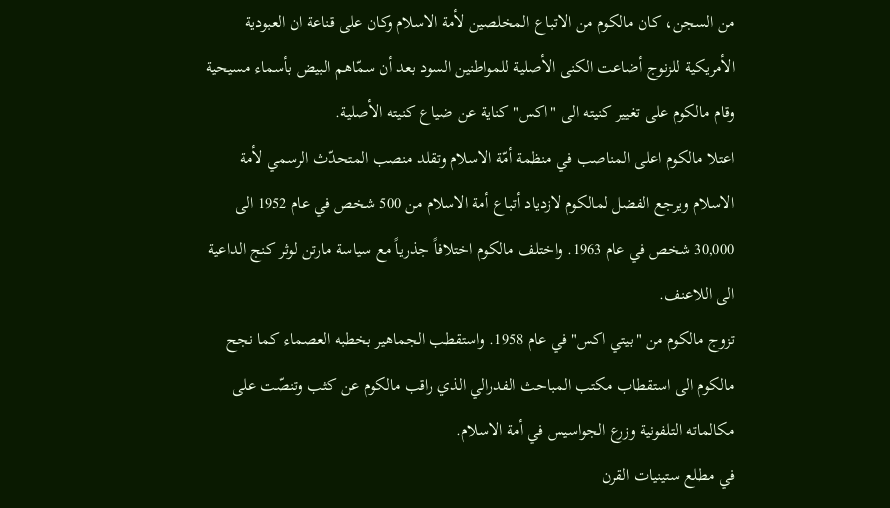من السجن، كان مالكوم من الاتباع المخلصين لأمة الاسلام وكان على قناعة ان العبودية الأمريكية للزنوج أضاعت الكنى الأصلية للمواطنين السود بعد أن سمّاهم البيض بأسماء مسيحية وقام مالكوم على تغيير كنيته الى "اكس" كناية عن ضياع كنيته الأصلية.
اعتلا مالكوم اعلى المناصب في منظمة أمّة الاسلام وتقلد منصب المتحدّث الرسمي لأمة الاسلام ويرجع الفضل لمالكوم لازدياد أتباع أمة الاسلام من 500 شخص في عام 1952 الى 30,000 شخص في عام 1963. واختلف مالكوم اختلافاً جذرياً مع سياسة مارتن لوثر كنج الداعية الى اللاعنف.
تزوج مالكوم من "بيتي اكس" في عام 1958. واستقطب الجماهير بخطبه العصماء كما نجح مالكوم الى استقطاب مكتب المباحث الفدرالي الذي راقب مالكوم عن كثب وتنصّت على مكالماته التلفونية وزرع الجواسيس في أمة الاسلام.
في مطلع ستينيات القرن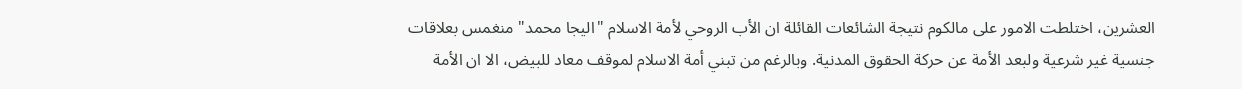العشرين، اختلطت الامور على مالكوم نتيجة الشائعات القائلة ان الأب الروحي لأمة الاسلام "اليجا محمد" منغمس بعلاقات جنسية غير شرعية ولبعد الأمة عن حركة الحقوق المدنية. وبالرغم من تبني أمة الاسلام لموقف معاد للبيض، الا ان الأمة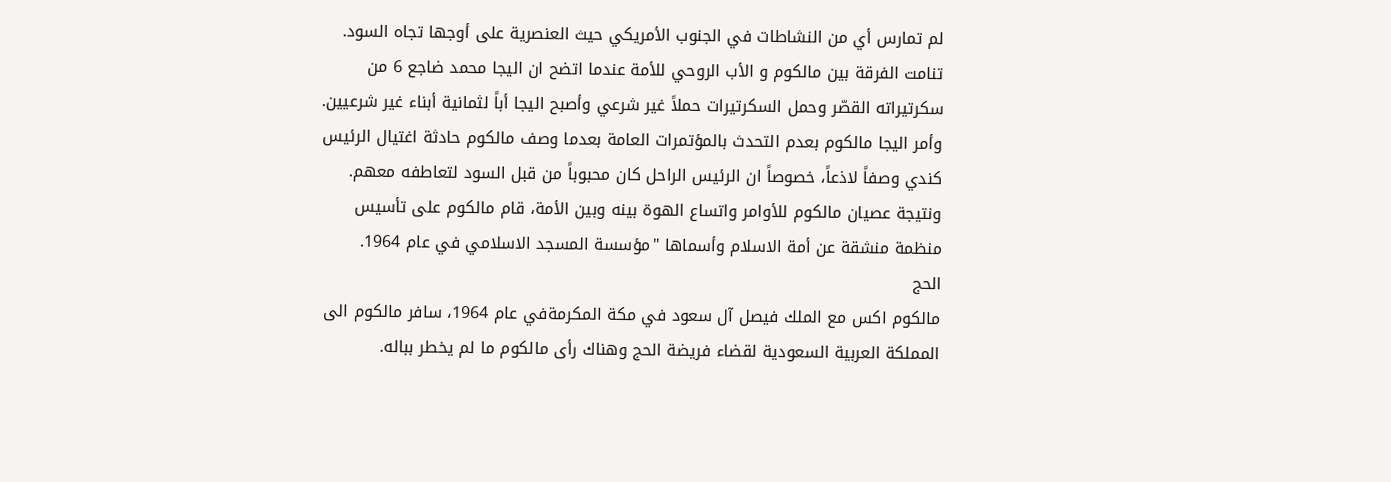لم تمارس أي من النشاطات في الجنوب الأمريكي حيث العنصرية على أوجها تجاه السود.
تنامت الفرقة بين مالكوم و الأب الروحي للأمة عندما اتضح ان اليجا محمد ضاجع 6 من سكرتيراته القصّر وحمل السكرتيرات حملاً غير شرعي وأصبح اليجا أباً لثمانية أبناء غير شرعيين. وأمر اليجا مالكوم بعدم التحدث بالمؤتمرات العامة بعدما وصف مالكوم حادثة اغتيال الرئيس كندي وصفاً لاذعاً، خصوصاً ان الرئيس الراحل كان محبوباً من قبل السود لتعاطفه معهم. ونتيجة عصيان مالكوم للأوامر واتساع الهوة بينه وبين الأمة، قام مالكوم على تأسيس منظمة منشقة عن أمة الاسلام وأسماها "مؤسسة المسجد الاسلامي في عام 1964.
الحج
مالكوم اكس مع الملك فيصل آل سعود في مكة المكرمةفي عام 1964، سافر مالكوم الى المملكة العربية السعودية لقضاء فريضة الحج وهناك رأى مالكوم ما لم يخطر بباله.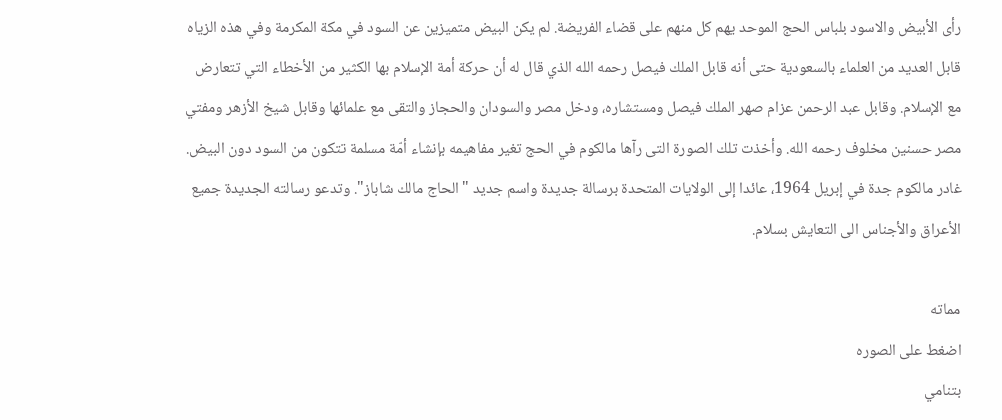رأى الأبيض والاسود بلباس الحج الموحد يهم كل منهم على قضاء الفريضة. لم يكن البيض متميزين عن السود في مكة المكرمة وفي هذه الزياه قابل العديد من العلماء بالسعودية حتى أنه قابل الملك فيصل رحمه الله الذي قال له أن حركة أمة الإسلام بها الكثير من الأخطاء التي تتعارض مع الإسلام. وقابل عبد الرحمن عزام صهر الملك فيصل ومستشاره، ودخل مصر والسودان والحجاز والتقى مع علمائها وقابل شيخ الأزهر ومفتي مصر حسنين مخلوف رحمه الله. وأخذت تلك الصورة التى رآها مالكوم في الحج تغير مفاهيمه بإنشاء أمّة مسلمة تتكون من السود دون البيض. غادر مالكوم جدة في إبريل 1964، عائدا إلى الولايات المتحدة برسالة جديدة واسم جديد " الحاج مالك شاباز". وتدعو رسالته الجديدة جميع الأعراق والأجناس الى التعايش بسلام.

مماته
اضغط على الصوره
بتنامي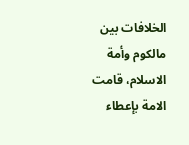الخلافات بين مالكوم وأمة الاسلام، قامت الامة بإعطاء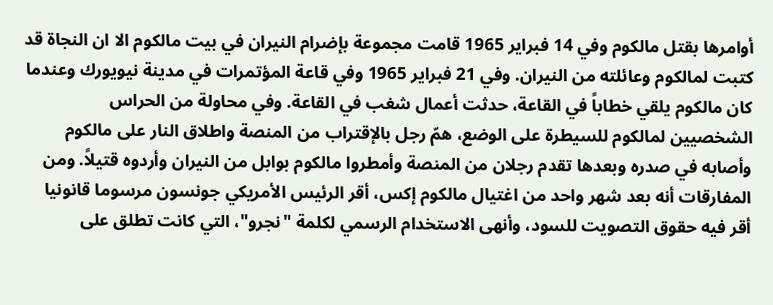أوامرها بقتل مالكوم وفي 14 فبراير 1965 قامت مجموعة بإضرام النيران في بيت مالكوم الا ان النجاة قد كتبت لمالكوم وعائلته من النيران. وفي 21 فبراير 1965 وفي قاعة المؤتمرات في مدينة نيويورك وعندما كان مالكوم يلقي خطاباً في القاعة، حدثت أعمال شغب في القاعة. وفي محاولة من الحراس الشخصيين لمالكوم للسيطرة على الوضع، همّ رجل بالإقتراب من المنصة واطلاق النار على مالكوم وأصابه في صدره وبعدها تقدم رجلان من المنصة وأمطروا مالكوم بوابل من النيران وأردوه قتيلاً. ومن المفارقات أنه بعد شهر واحد من اغتيال مالكوم إكس، أقر الرئيس الأمريكي جونسون مرسوما قانونيا أقر فيه حقوق التصويت للسود، وأنهى الاستخدام الرسمي لكلمة "نجرو"، التي كانت تطلق على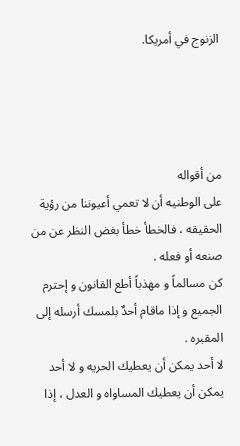الزنوج في أمريكا.




من أقواله
على الوطنيه أن لا تعمي أعيوننا من رؤية الحقيقه ، فالخطأ خطأ بغض النظر عن من صنعه أو فعله .
كن مسالماً و مهذباً أطع القانون و إحترم الجميع و إذا ماقام أحدٌ بلمسك أرسله إلى المقبره .
لا أحد يمكن أن يعطيك الحريه و لا أحد يمكن أن يعطيك المساواه و العدل ، إذا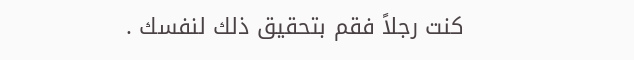كنت رجلاً فقم بتحقيق ذلك لنفسك .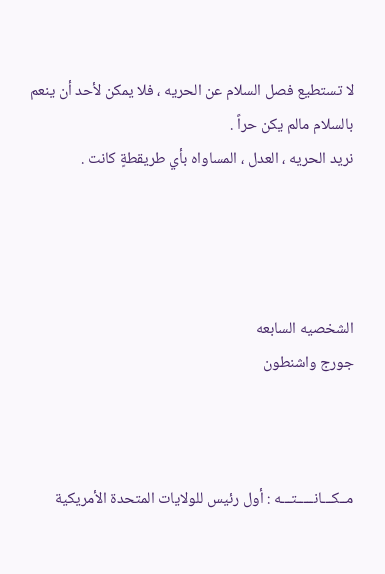لا تستطيع فصل السلام عن الحريه ، فلا يمكن لأحد أن ينعم بالسلام مالم يكن حراً .
نريد الحريه ، العدل ، المساواه بأي طريقطةٍ كانت .




الشخصيه السابعه
جورج واشنطون



مــكـــانـــــتـــه : أول رئيس للولايات المتحدة الأمريكية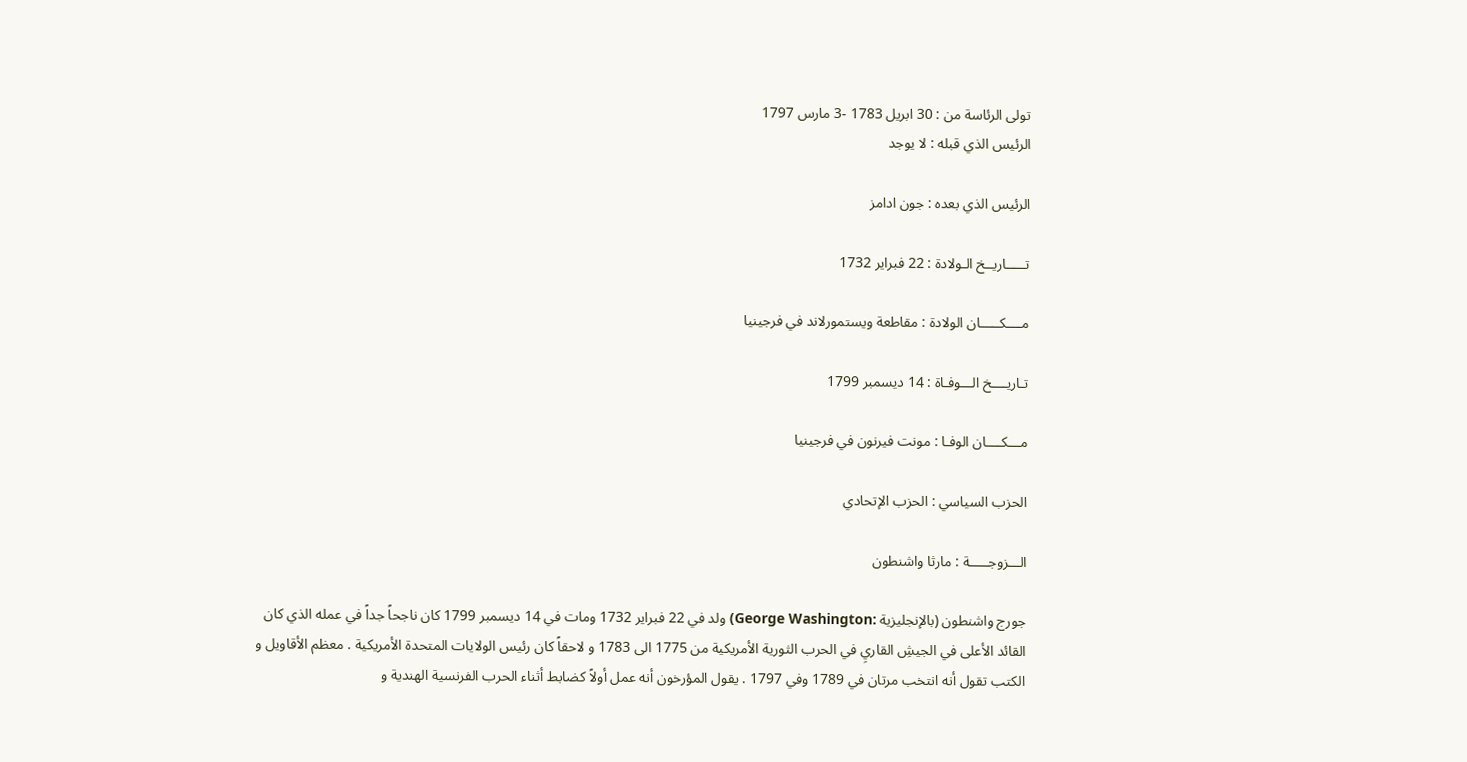تولى الرئاسة من : 30 ابريل 1783 -3 مارس 1797
الرئيس الذي قبله : لا يوجد

الرئيس الذي بعده : جون ادامز

تـــــاريــخ الـولادة : 22 فبراير 1732

مــــكـــــان الولادة : مقاطعة ويستمورلاند في فرجينيا

تـاريــــخ الـــوفـاة : 14 ديسمبر 1799

مـــكــــان الوفـا : مونت فيرنون في فرجينيا

الحزب السياسي : الحزب الإتحادي

الـــزوجـــــة : مارثا واشنطون

جورج واشنطون (بالإنجليزية :George Washington) ولد في 22 فبراير 1732 ومات في 14 ديسمبر 1799 كان ناجحاً جداً في عمله الذي كان القائد الأعلى في الجيشِ القاريِ في الحرب الثورية الأمريكية من 1775 الى 1783 و لاحقاً كان رئيس الولايات المتحدة الأمريكية . معظم الأقاويل و الكتب تقول أنه انتخب مرتان في 1789 وفي 1797 . يقول المؤرخون أنه عمل أولاً كضابط أثناء الحرب الفرنسية الهندية و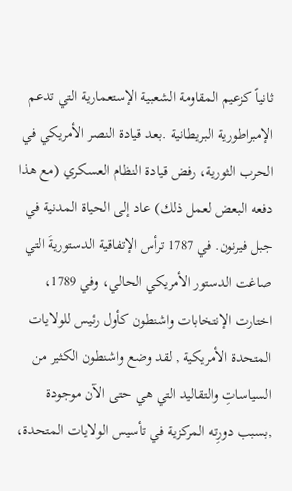ثانياً كزعيم المقاومة الشعبية الإستعمارية التي تدعم الإمبراطورية البريطانية .بعد قيادة النصر الأمريكي في الحرب الثورية، رفض قيادة النظام العسكري (مع هذا دفعه البعض لعمل ذلك) عاد إلى الحياة المدنية في جبل فيرنون. في 1787 ترأس الإتفاقية الدستوريةَ التي صاغت الدستور الأمريكي الحالي، وفي 1789، اختارت الإنتخابات واشنطون كأول رئيس للولايات المتحدة الأمريكية , لقد وضع واشنطون الكثير من السياساتِ والتقاليد التي هي حتى الآن موجودة ,بسبب دورِته المركزية في تأسيس الولايات المتحدة،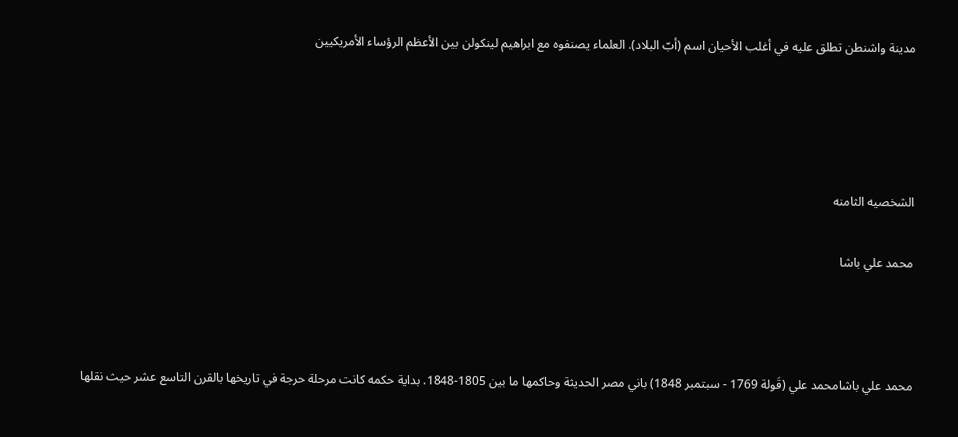مدينة واشنطن تطلق عليه في أغلب الأحيان اسم (أبّ البلاد). العلماء يصنفوه مع ابراهيم لينكولن بين الأعظم الرؤساء الأمريكيين




الشخصيه الثامنه

محمد علي باشا



محمد علي باشامحمد علي (قَولة 1769 - سبتمبر 1848) باني مصر الحديثة وحاكمها ما بين 1805-1848. بداية حكمه كانت مرحلة حرجة في تاريخها بالقرن التاسع عشر حيث نقلها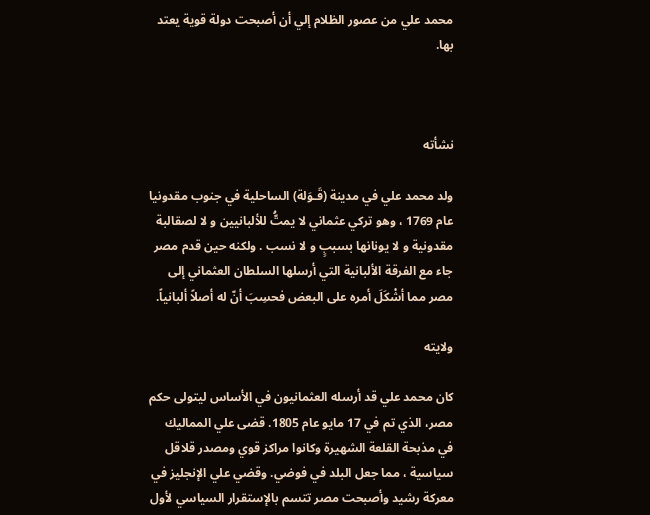محمد علي من عصور الظلام إلي أن أصبحت دولة قوية يعتد بها.



نشأته

ولد محمد علي في مدينة (قَـوَلة) الساحلية في جنوب مقدونيا عام 1769 ، وهو تركي عثماني لا يمتُّ للألبانيين و لا لصقالبة مقدونية و لا يونانها بسببٍ و لا نسب . ولكنه حين قدم مصر جاء مع الفرقة الألبانية التي أرسلها السلطان العثماني إلى مصر مما أشْكَلَ أمره على البعض فحسِبَ أنّ له أصلاً ألبانياً.

ولايته

كان محمد علي قد أرسله العثمانيون في الأساس ليتولى حكم مصر، الذي تم في 17 مايو عام 1805. قضى علي المماليك في مذبحة القلعة الشهيرة وكانوا مراكز قوي ومصدر قلاقل سياسية ، مما جعل البلد في فوضي. وقضي علي الإنجليز في معركة رشيد وأصبحت مصر تتسم بالإستقرار السياسي لأول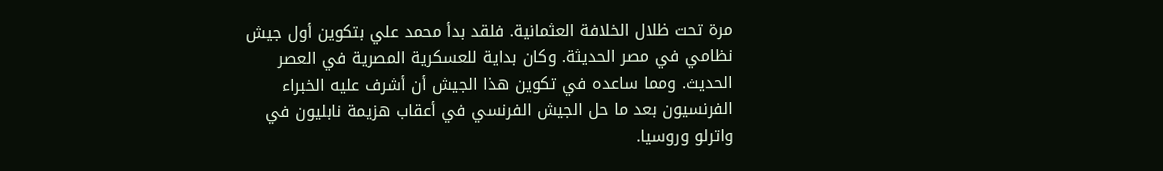مرة تحت ظلال الخلافة العثمانية. فلقد بدأ محمد علي بتكوين أول جيش نظامي في مصر الحديثة. وكان بداية للعسكرية المصرية في العصر الحديث. ومما ساعده في تكوين هذا الجيش أن أشرف عليه الخبراء الفرنسيون بعد ما حل الجيش الفرنسي في أعقاب هزيمة نابليون في واترلو وروسيا.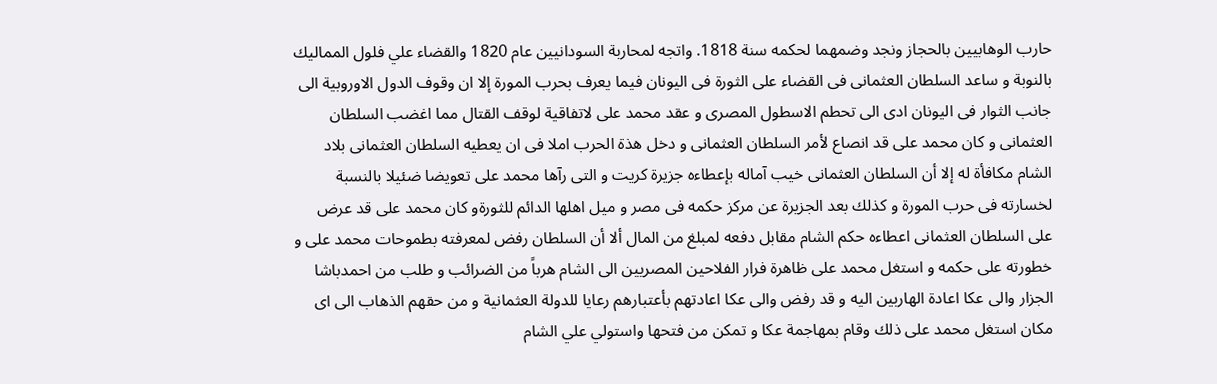حارب الوهابيين بالحجاز ونجد وضمهما لحكمه سنة 1818. واتجه لمحاربة السودانيين عام 1820 والقضاء علي فلول المماليك بالنوبة و ساعد السلطان العثمانى فى القضاء على الثورة فى اليونان فيما يعرف بحرب المورة إلا ان وقوف الدول الاوروبية الى جانب الثوار فى اليونان ادى الى تحطم الاسطول المصرى و عقد محمد على لاتفاقية لوقف القتال مما اغضب السلطان العثمانى و كان محمد على قد انصاع لأمر السلطان العثمانى و دخل هذة الحرب املا فى ان يعطيه السلطان العثمانى بلاد الشام مكافأة له إلا أن السلطان العثمانى خيب آماله بإعطاءه جزيرة كريت و التى رآها محمد على تعويضا ضئيلا بالنسبة لخسارته فى حرب المورة و كذلك بعد الجزيرة عن مركز حكمه فى مصر و ميل اهلها الدائم للثورةو كان محمد على قد عرض على السلطان العثمانى اعطاءه حكم الشام مقابل دفعه لمبلغ من المال ألا أن السلطان رفض لمعرفته بطموحات محمد على و خطورته على حكمه و استغل محمد على ظاهرة فرار الفلاحين المصريين الى الشام هرباً من الضرائب و طلب من احمدباشا الجزار والى عكا اعادة الهاربين اليه و قد رفض والى عكا اعادتهم بأعتبارهم رعايا للدولة العثمانية و من حقهم الذهاب الى اى مكان استغل محمد على ذلك وقام بمهاجمة عكا و تمكن من فتحها واستولي علي الشام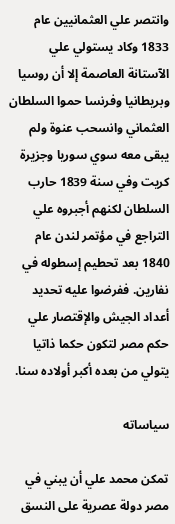وانتصر علي العثمانيين عام 1833 وكاد يستولي علي الآستانة العاصمة إلا أن روسيا وبريطانيا وفرنسا حموا السلطان العثماني وانسحب عنوة ولم يبقى معه سوي سوريا وجزيرة كريت وفي سنة 1839 حارب السلطان لكنهم أجبروه علي التراجع في مؤتمر لندن عام 1840 بعد تحطيم إسطوله في نفارين. ففرضوا عليه تحديد أعداد الجيش والإقتصار علي حكم مصر لتكون حكما ذاتيا يتولي من بعده أكبر أولاده سنا.

سياساته

تمكن محمد علي أن يبني في مصر دولة عصرية على النسق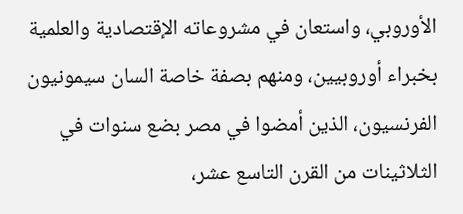الأوروبي، واستعان في مشروعاته الإقتصادية والعلمية بخبراء أوروبيين، ومنهم بصفة خاصة السان سيمونيون الفرنسيون، الذين أمضوا في مصر بضع سنوات في الثلاثينات من القرن التاسع عشر،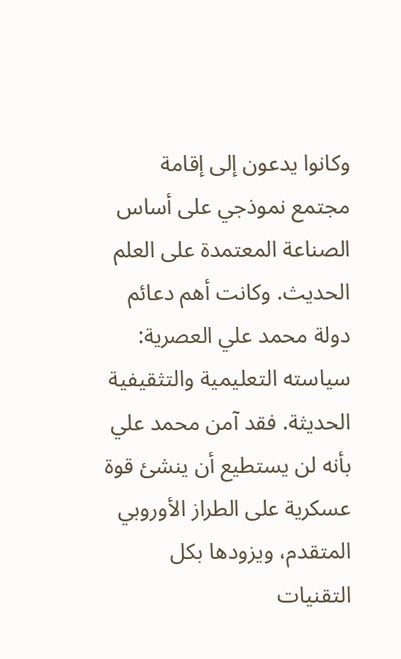وكانوا يدعون إلى إقامة مجتمع نموذجي على أساس الصناعة المعتمدة على العلم الحديث. وكانت أهم دعائم دولة محمد علي العصرية: سياسته التعليمية والتثقيفية الحديثة. فقد آمن محمد علي بأنه لن يستطيع أن ينشئ قوة عسكرية على الطراز الأوروبي المتقدم، ويزودها بكل التقنيات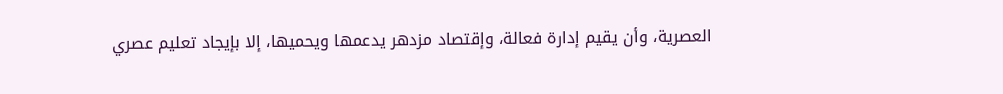العصرية، وأن يقيم إدارة فعالة، وإقتصاد مزدهر يدعمها ويحميها، إلا بإيجاد تعليم عصري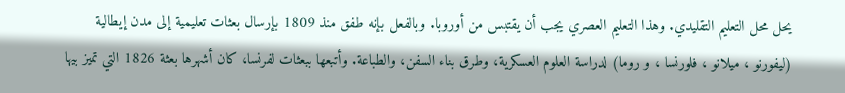يحل محل التعليم التقليدي. وهذا التعليم العصري يجب أن يقتبس من أوروبا. وبالفعل بإنه طفق منذ 1809 بإرسال بعثات تعليمية إلى مدن إيطالية (ليفورنو ، ميلانو ، فلورنسا ، و روما) لدراسة العلوم العسكرية، وطرق بناء السفن، والطباعة. وأتبعها ببعثات لفرنسا، كان أشهرها بعثة 1826 التي تميز بيها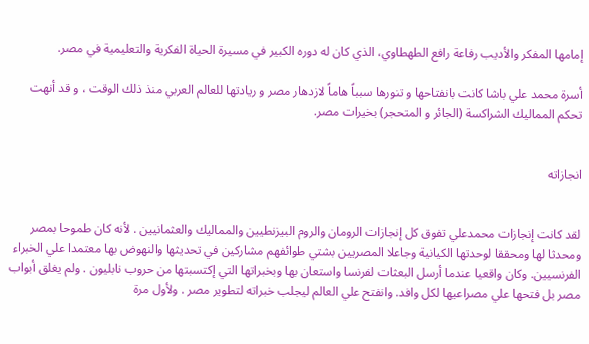إمامها المفكر والأديب رفاعة رافع الطهطاوي، الذي كان له دوره الكبير في مسيرة الحياة الفكرية والتعليمية في مصر.

أسرة محمد علي باشا كانت بانفتاحها و تنورها سبباً هاماً لازدهار مصر و ريادتها للعالم العربي منذ ذلك الوقت ، و قد أنهت تحكم المماليك الشراكسة (الجائر و المتحجر) بخيرات مصر.


انجازاته


لقد كانت إنجازات محمدعلي تفوق كل إنجازات الرومان والروم البيزنطيين والمماليك والعثمانيين . لأنه كان طموحا بمصر ومحدثا لها ومحققا لوحدتها الكيانية وجاعلا المصريين بشتي طوائفهم مشاركين في تحديثها والنهوض بها معتمدا علي الخبراء الفرنسيين. وكان واقعيا عندما أرسل البعثات لفرنسا واستعان بها وبخبراتها التي إكتسبتها من حروب نابليون . ولم يغلق أبواب مصر بل فتحها علي مصراعيها لكل وافد. وانفتح علي العالم ليجلب خبراته لتطوير مصر . ولأول مرة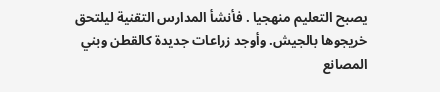يصبح التعليم منهجيا . فأنشأ المدارس التقنية ليلتحق خريجوها بالجيش. وأوجد زراعات جديدة كالقطن وبني المصانع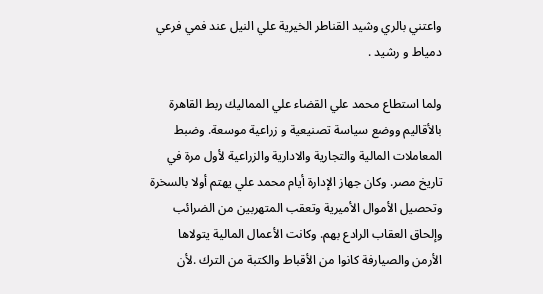واعتني بالري وشيد القناطر الخيرية علي النيل عند فمي فرعي دمياط و رشيد .

ولما استطاع محمد علي القضاء علي المماليك ربط القاهرة بالأقاليم ووضع سياسة تصنيعية و زراعية موسعة. وضبط المعاملات المالية والتجارية والادارية والزراعية لأول مرة في تاريخ مصر. وكان جهاز الإدارة أيام محمد علي يهتم أولا بالسخرة وتحصيل الأموال الأميرية وتعقب المتهربين من الضرائب وإلحاق العقاب الرادع بهم. وكانت الأعمال المالية يتولاها الأرمن والصيارفة كانوا من الأقباط والكتبة من الترك .لأن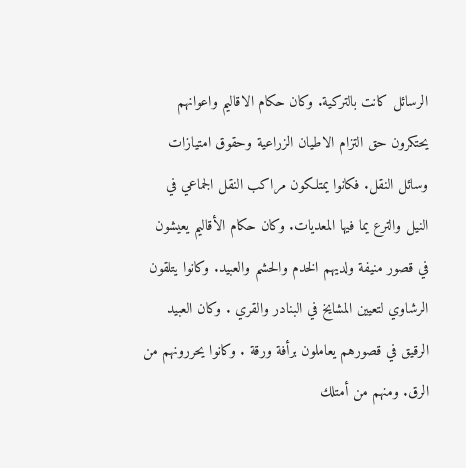الرسائل كانت بالتركية. وكان حكام الاقاليم واعوانهم يحتكرون حق التزام الاطيان الزراعية وحقوق امتيازات وسائل النقل. فكانوا يمتلكون مراكب النقل الجماعي في النيل والترع يما فيها المعديات. وكان حكام الأقاليم يعيشون في قصور منيفة ولديهم الخدم والحشم والعبيد. وكانوا يتلقون الرشاوي لتعيين المشايخ في البنادر والقري . وكان العبيد الرقيق في قصورهم يعاملون برأفة ورقة . وكانوا يحررونهم من الرق. ومنهم من أمتلك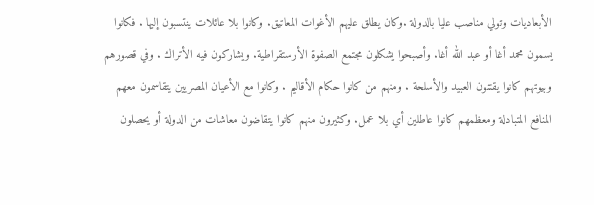الأبعاديات وتولي مناصب عليا بالدولة .وكان يطلق عليهم الأغوات المعاتيق. وكانوا بلا عائلات ينتسبون إليها . فكانوا يسمون محمد أغا أو عبد الله أغا. وأصبحوا يشكلون مجتمع الصفوة الأرستقراطية. ويشاركون فيه الأتراك . وفي قصورهم وبيوتهم كانوا يقتنون العبيد والأسلحة . ومنهم من كانوا حكام الأقاليم . وكانوا مع الأعيان المصريين يتقاسمون معهم المنافع المتبادلة ومعظمهم كانوا عاطلين أي بلا عمل. وكثيرون منهم كانوا يتقاضون معاشات من الدولة أو يحصلون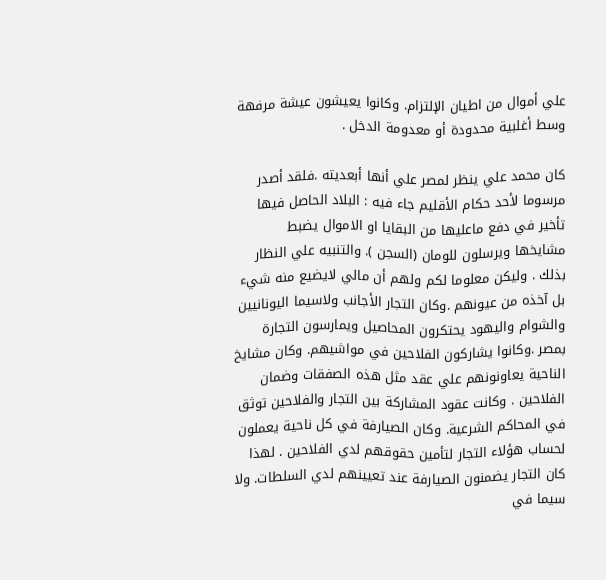علي أموال من اطيان الإلتزام. وكانوا يعيشون عيشة مرفهة وسط أغلبية محدودة أو معدومة الدخل .

كان محمد علي ينظر لمصر علي أنها أبعديته .فلقد أصدر مرسوما لأحد حكام الأقليم جاء فيه : البلاد الحاصل فيها تأخير في دفع ماعليها من البقايا او الاموال يضبط مشايخها ويرسلون للومان (السجن ). والتنبيه علي النظار بذلك . وليكن معلوما لكم ولهم أن مالي لايضيع منه شيء بل آخذه من عيونهم .وكان التجار الأجانب ولاسيما اليونانيين والشوام واليهود يحتكرون المحاصيل ويمارسون التجارة بمصر .وكانوا يشاركون الفلاحين في مواشيهم. وكان مشايخ الناحية يعاونونهم علي عقد مثل هذه الصفقات وضمان الفلاحين . وكانت عقود المشاركة بين التجار والفلاحين توثق في المحاكم الشرعية. وكان الصيارفة في كل ناحية يعملون لحساب هؤلاء التجار لتأمين حقوقهم لدي الفلاحين . لهذا كان التجار يضمنون الصيارفة عند تعيينهم لدي السلطات. ولا سيما في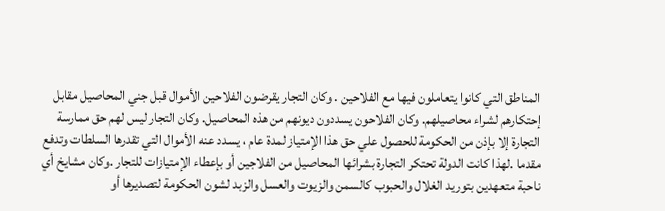المناطق التي كانوا يتعاملون فيها مع الفلاحين . وكان التجار يقرضون الفلاحين الأموال قبل جني المحاصيل مقابل إحتكارهم لشراء محاصيلهم. وكان الفلاحون يسددون ديونهم من هذه المحاصيل. وكان التجار ليس لهم حق ممارسة التجارة إلا بإذن من الحكومة للحصول علي حق هذا الإمتياز لمدة عام ، يسدد عنه الأموال التي تقدرها السلطات وتدفع مقدما .لهذا كانت الدولة تحتكر التجارة بشرائها المحاصيل من الفلاجين أو بإعطاء الإمتيازات للتجار .وكان مشايخ أي ناحبة متعهدين بتوريد الغلال والحبوب كالسمن والزيوت والعسل والزبد لشون الحكومة لتصديرها أو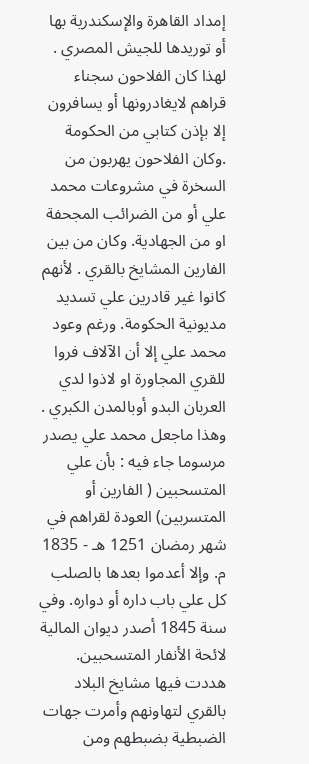إمداد القاهرة والإسكندرية بها أو توريدها للجيش المصري . لهذا كان الفلاحون سجناء قراهم لايغادرونها أو يسافرون إلا بإذن كتابي من الحكومة .وكان الفلاحون يهربون من السخرة في مشروعات محمد علي أو من الضرائب المجحفة او من الجهادية. وكان من بين الفارين المشايخ بالقري . لأنهم كانوا غير قادرين علي تسديد مديونية الحكومة. ورغم وعود محمد علي إلا أن الآلاف فروا للقري المجاورة او لاذوا لدي العربان البدو أوبالمدن الكبري . وهذا ماجعل محمد علي يصدر مرسوما جاء فيه : بأن علي المتسحبين ( الفارين أو المتسربين) العودة لقراهم في شهر رمضان 1251 هـ - 1835 م. وإلا أعدموا بعدها بالصلب كل علي باب داره أو دواره. وفي سنة 1845 أصدر ديوان المالية لائحة الأنفار المتسحبين. هددت فيها مشايخ البلاد بالقري لتهاونهم وأمرت جهات الضبطية بضبطهم ومن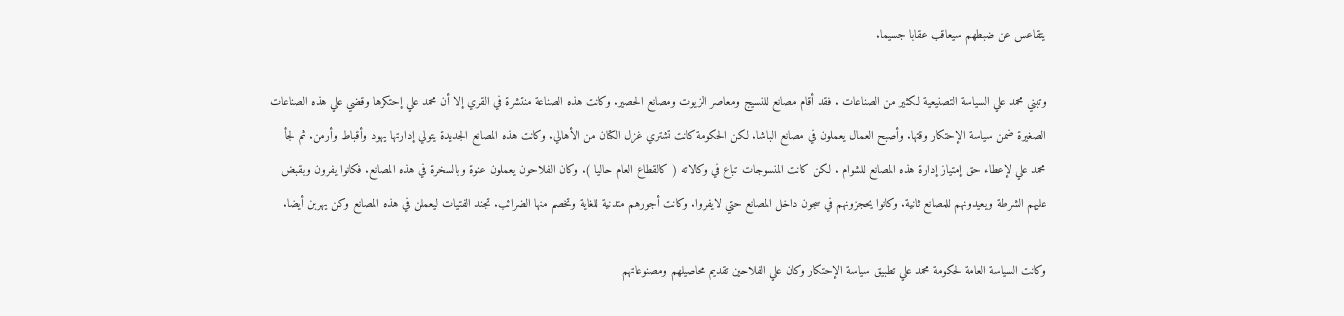يتقاعس عن ضبطهم سيعاقب عقابا جسيما.

وتبني محمد علي السياسة التصنيعية لكثير من الصناعات . فقد أقام مصانع للنسيج ومعاصر الزيوت ومصانع الحصير. وكانت هذه الصناعة منتشرة في القري إلا أن محمد علي إحتكرها وقضي علي هذه الصناعات الصغيرة ضمن سياسة الإحتكار وقتها. وأصبح العمال يعملون في مصانع الباشا. لكن الحكومة كانت تشتري غزل الكتان من الأهالي. وكانت هذه المصانع الجديدة يتولي إدارتها يهود وأقباط وأرمن. ثم لجأ محمد علي لإعطاء حق إمتياز إدارة هذه المصانع للشوام . لكن كانت المنسوجات تباع في وكالاته ( كالقطاع العام حاليا ). وكان الفلاحون يعملون عنوة وبالسخرة في هذه المصانع. فكانوا يفرون وبقبض عليهم الشرطة ويعيدونهم للمصانع ثانية. وكانوا يحجزونهم في سجون داخل المصانع حتي لايفروا. وكانت أجورهم متدنية للغاية وتخصم منها الضرائب. تجند الفتيات ليعملن في هذه المصانع وكن يهربن أيضا.

وكانت السياسة العامة لحكومة محمد علي تطبيق سياسة الإحتكار وكان علي الفلاحين تقديم محاصيلهم ومصنوعاتهم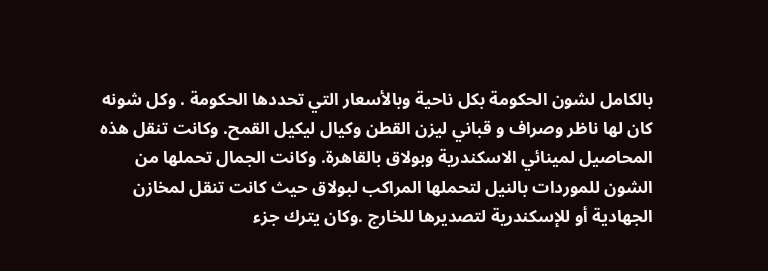بالكامل لشون الحكومة بكل ناحية وبالأسعار التي تحددها الحكومة . وكل شونه كان لها ناظر وصراف و قباني ليزن القطن وكيال ليكيل القمح. وكانت تنقل هذه المحاصيل لمينائي الاسكندرية وبولاق بالقاهرة. وكانت الجمال تحملها من الشون للموردات بالنيل لتحملها المراكب لبولاق حيث كانت تنقل لمخازن الجهادية أو للإسكندرية لتصديرها للخارج .وكان يترك جزء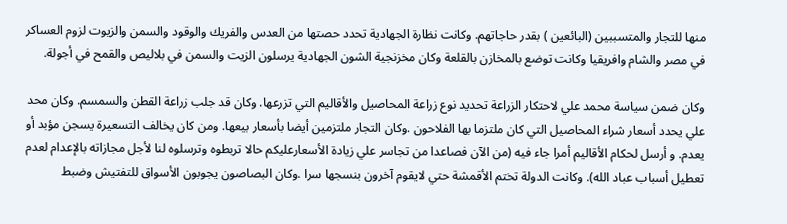منها للتجار والمتسببين (البائعين ) بقدر حاجاتهم. وكانت نظارة الجهادية تحدد حصتها من العدس والفريك والوقود والسمن والزيوت لزوم العساكر في مصر والشام وافريقيا وكانت توضع بالمخازن بالقلعة وكان مخزنجية الشون الجهادية يرسلون الزيت والسمن في بلاليص والقمح في أجولة.

وكان ضمن سياسة محمد علي لاحتكار الزراعة تحديد نوع زراعة المحاصيل والأقاليم التي تزرعها. وكان قد جلب زراعة القطن والسمسم. وكان محد علي يحدد أسعار شراء المحاصيل التي كان ملتزما بها الفلاحون .وكان التجار ملتزمين أيضا بأسعار بيعها. ومن كان يخالف التسعيرة يسجن مؤبد أو يعدم. و أرسل لحكام الأقاليم أمرا جاء فيه (من الآن فصاعدا من تجاسر علي زيادة الأسعارعليكم حالا تربطوه وترسلوه لنا لأجل مجازاته بالإعدام لعدم تعطيل أسباب عباد الله). وكانت الدولة تختم الأقمشة حتي لايقوم آخرون بنسجها سرا .وكان البصاصون يجوبون الأسواق للتفتيش وضبط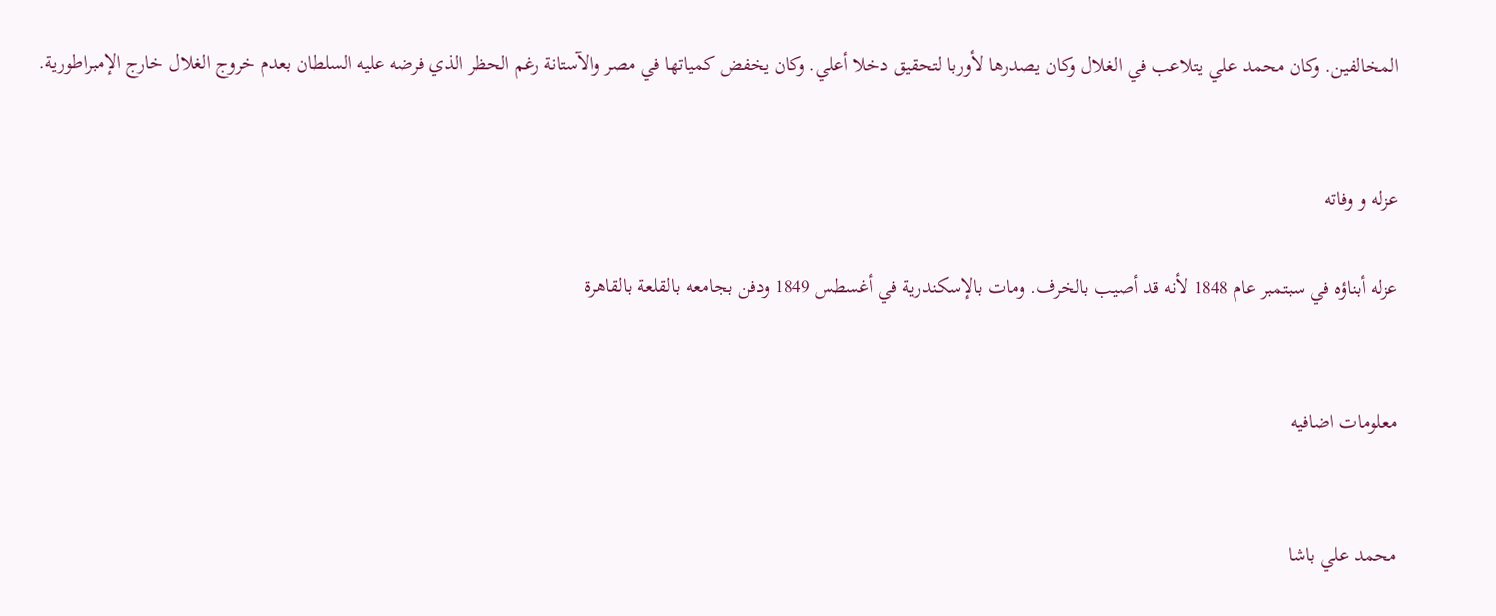المخالفين. وكان محمد علي يتلاعب في الغلال وكان يصدرها لأوربا لتحقيق دخلا أعلي. وكان يخفض كمياتها في مصر والآستانة رغم الحظر الذي فرضه عليه السلطان بعدم خروج الغلال خارج الإمبراطورية.


عزله و وفاته

عزله أبناؤه في سبتمبر عام 1848 لأنه قد أصيب بالخرف. ومات بالإسكندرية في أغسطس 1849 ودفن بجامعه بالقلعة بالقاهرة


معلومات اضافيه


محمد علي باشا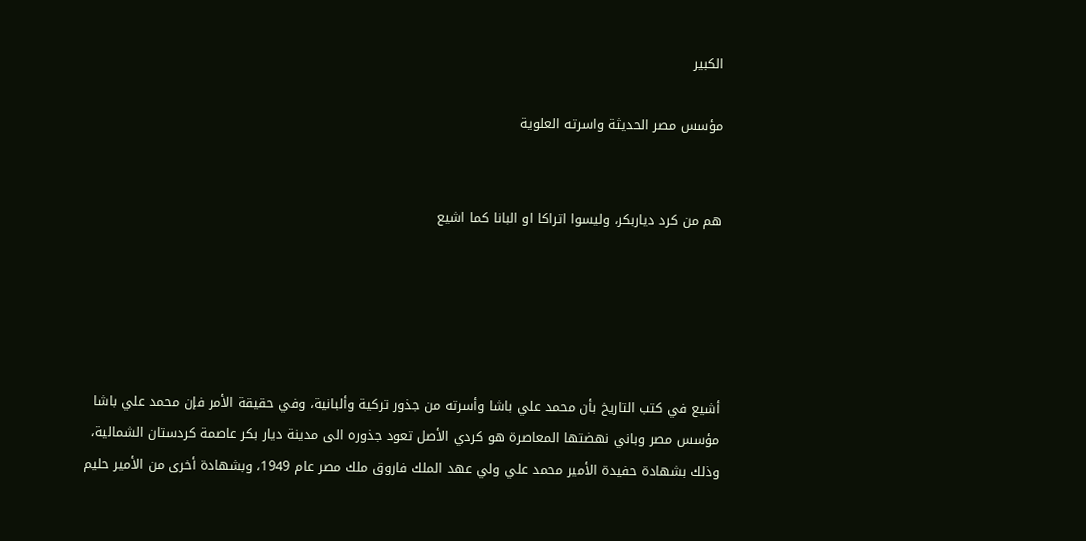الكبير

مؤسس مصر الحديثة واسرته العلوية


هم من كرد دياربكر، وليسوا اتراكا او البانا كما اشيع





أشيع في كتب التاريخ بأن محمد علي باشا وأسرته من جذور تركية وألبانية، وفي حقيقة الأمر فإن محمد علي باشا مؤسس مصر وباني نهضتها المعاصرة هو كردي الأصل تعود جذوره الى مدينة ديار بكر عاصمة كردستان الشمالية، وذلك بشهادة حفيدة الأمير محمد علي ولي عهد الملك فاروق ملك مصر عام 1949، وبشهادة أخرى من الأمير حليم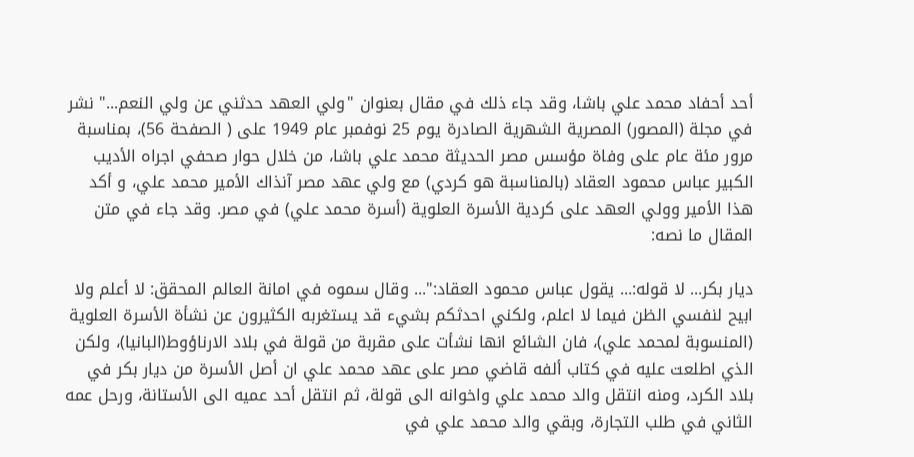أحد أحفاد محمد علي باشا، وقد جاء ذلك في مقال بعنوان "ولي العهد حدثني عن ولي النعم..." نشر في مجلة (المصور) المصرية الشهرية الصادرة يوم 25 نوفمبر عام 1949 على ( الصفحة 56)، بمناسبة مرور مئة عام على وفاة مؤسس مصر الحديثة محمد علي باشا، من خلال حوار صحفي اجراه الأديب الكبير عباس محمود العقاد (بالمناسبة هو كردي) مع ولي عهد مصر آنذاك الأمير محمد علي، و أكد هذا الأمير وولي العهد على كردية الأسرة العلوية (أسرة محمد علي) في مصر. وقد جاء في متن المقال ما نصه:

ديار بكر... لا قوله:... يقول عباس محمود العقاد:"... وقال سموه في امانة العالم المحقق: لا أعلم ولا ابيح لنفسي الظن فيما لا اعلم، ولكني احدثكم بشيء قد يستغربه الكثيرون عن نشأة الأسرة العلوية (المنسوبة لمحمد علي)، فان الشائع انها نشأت على مقربة من قولة في بلاد الارناؤوط(البانيا)، ولكن الذي اطلعت عليه في كتاب ألفه قاضي مصر على عهد محمد علي ان أصل الأسرة من ديار بكر في بلاد الكرد، ومنه انتقل والد محمد علي واخوانه الى قولة، ثم انتقل أحد عميه الى الأستانة، ورحل عمه الثاني في طلب التجارة، وبقي والد محمد علي في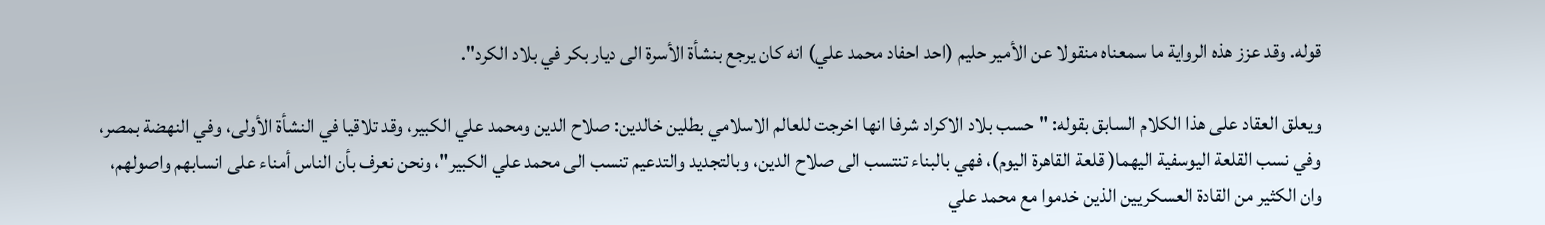قوله. وقد عزز هذه الرواية ما سمعناه منقولا عن الأمير حليم (احد احفاد محمد علي) انه كان يرجع بنشأة الأسرة الى ديار بكر في بلاد الكرد".

ويعلق العقاد على هذا الكلام السابق بقوله: "حسب بلاد الاكراد شرفا انها اخرجت للعالم الاسلامي بطلين خالدين: صلاح الدين ومحمد علي الكبير، وقد تلاقيا في النشأة الأولى، وفي النهضة بمصر، وفي نسب القلعة اليوسفية اليهما( قلعة القاهرة اليوم)، فهي بالبناء تنتسب الى صلاح الدين، وبالتجديد والتدعيم تنسب الى محمد علي الكبير"، ونحن نعرف بأن الناس أمناء على انسابهم واصولهم، وان الكثير من القادة العسكريين الذين خدموا مع محمد علي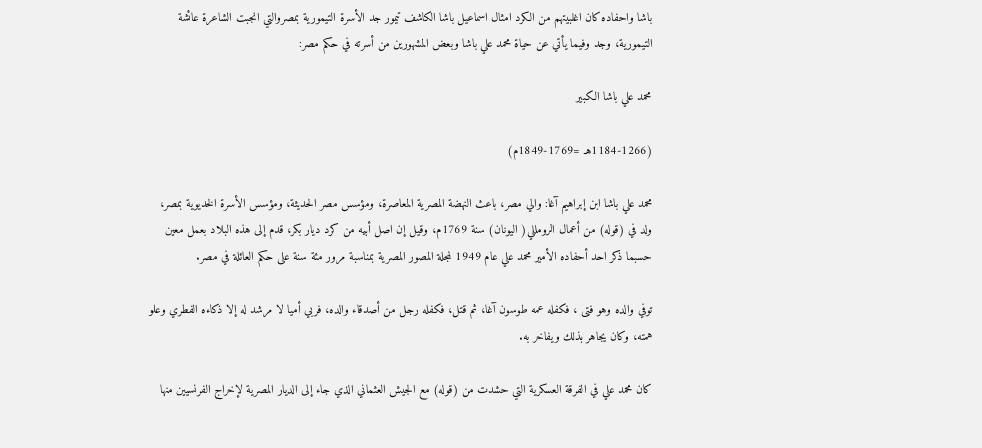باشا واحفاده كان اغلبيتهم من الكرد امثال اسماعيل باشا الكاشف تيمور جد الأسرة التيمورية بمصروالتي انجبت الشاعرة عائشة التيمورية، وجد وفيما يأتي عن حياة محمد علي باشا وبعض المشهورين من أسرته في حكم مصر:

محمد علي باشا الكبير

(1184-1266هـ =1769-1849م)

محمد علي باشا ابن إبراهيم آغا: والي مصر، باعث النهضة المصرية المعاصرة، ومؤسس مصر الحديثة، ومؤسس الأسرة الخديوية بمصر، ولد في (قوله) من أعمال الرومللي( اليونان) سنة 1769م، وقيل إن اصل أبيه من كرد ديار بكر، قدم إلى هذه البلاد بعمل معين حسبما ذكر احد أحفاده الأمير محمد علي عام 1949 لمجلة المصور المصرية بمناسبة مرور مئة سنة على حكم العائلة في مصر.

توفي والده وهو فتى ، فكفله عمه طوسون آغا، ثم قتل، فكفله رجل من أصدقاء والده، فربي أميا لا مرشد له إلا ذكاءه الفطري وعلو همته، وكان يجاهر بذلك ويفاخر به.

كان محمد علي في الفرقة العسكرية التي حشدت من (قوله) مع الجيش العثماني الذي جاء إلى الديار المصرية لإخراج الفرنسيين منها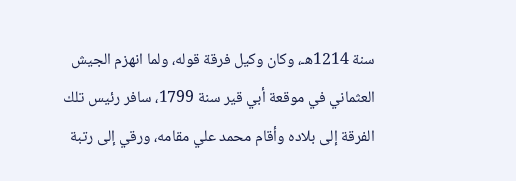سنة 1214هـ، وكان وكيل فرقة قوله، ولما انهزم الجيش العثماني في موقعة أبي قير سنة 1799، سافر رئيس تلك الفرقة إلى بلاده وأقام محمد علي مقامه، ورقي إلى رتبة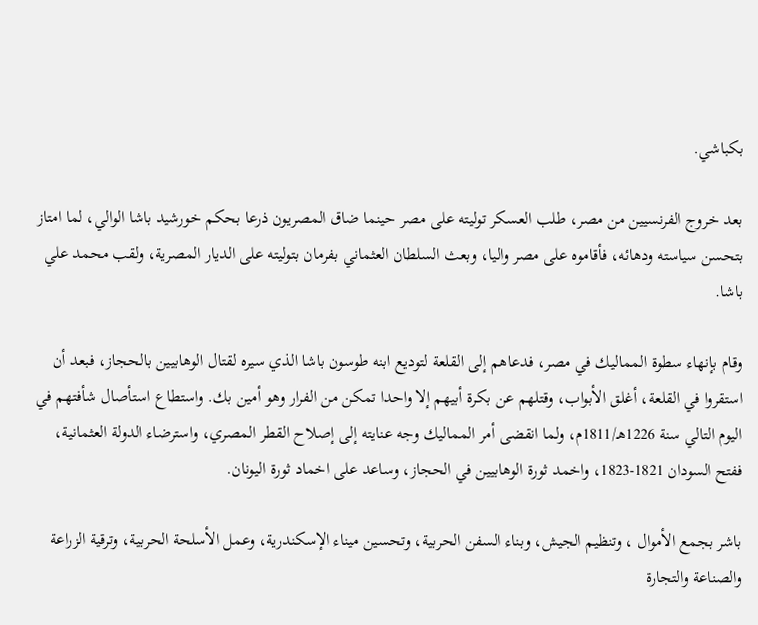بكباشي.

بعد خروج الفرنسيين من مصر، طلب العسكر توليته على مصر حينما ضاق المصريون ذرعا بحكم خورشيد باشا الوالي، لما امتاز بتحسن سياسته ودهائه، فأقاموه على مصر واليا، وبعث السلطان العثماني بفرمان بتوليته على الديار المصرية، ولقب محمد علي باشا.

وقام بإنهاء سطوة المماليك في مصر، فدعاهم إلى القلعة لتوديع ابنه طوسون باشا الذي سيره لقتال الوهابيين بالحجاز، فبعد أن استقروا في القلعة، أغلق الأبواب، وقتلهم عن بكرة أبيهم إلا واحدا تمكن من الفرار وهو أمين بك. واستطاع استأصال شأفتهم في اليوم التالي سنة 1226هـ/1811م، ولما انقضى أمر المماليك وجه عنايته إلى إصلاح القطر المصري، واسترضاء الدولة العثمانية، ففتح السودان 1821-1823، واخمد ثورة الوهابيين في الحجاز، وساعد على اخماد ثورة اليونان.

باشر بجمع الأموال ، وتنظيم الجيش، وبناء السفن الحربية، وتحسين ميناء الإسكندرية، وعمل الأسلحة الحربية، وترقية الزراعة والصناعة والتجارة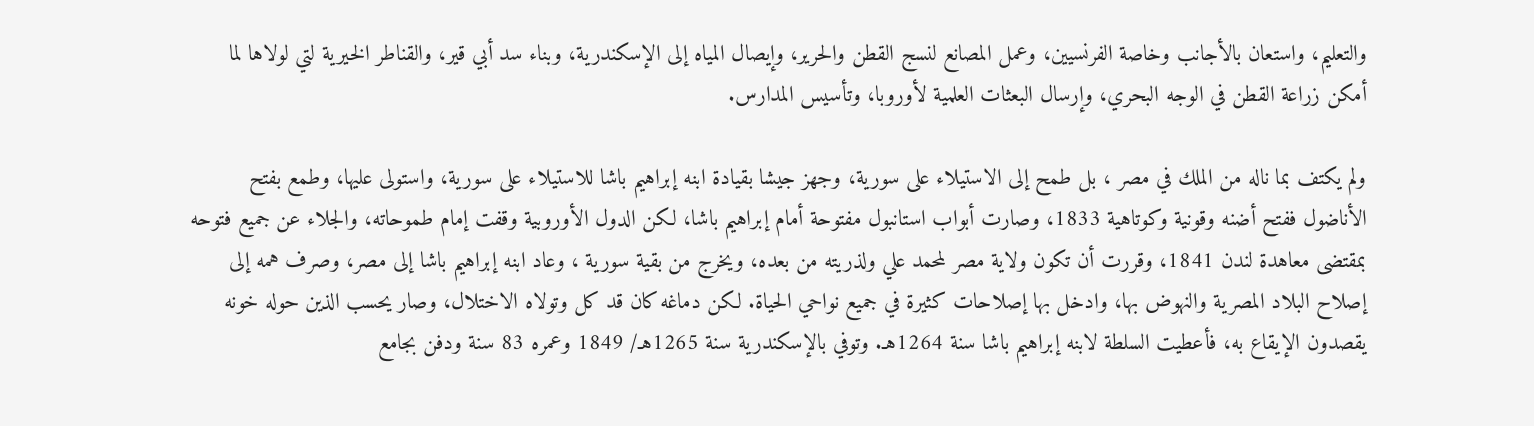والتعليم، واستعان بالأجانب وخاصة الفرنسيين، وعمل المصانع لنسج القطن والحرير، وإيصال المياه إلى الإسكندرية، وبناء سد أبي قير، والقناطر الخيرية لتي لولاها لما أمكن زراعة القطن في الوجه البحري، وإرسال البعثات العلمية لأوروبا، وتأسيس المدارس.

ولم يكتف بما ناله من الملك في مصر ، بل طمح إلى الاستيلاء على سورية، وجهز جيشا بقيادة ابنه إبراهيم باشا للاستيلاء على سورية، واستولى عليها، وطمع بفتح الأناضول ففتح أضنه وقونية وكوتاهية 1833، وصارت أبواب استانبول مفتوحة أمام إبراهيم باشا، لكن الدول الأوروبية وقفت إمام طموحاته، والجلاء عن جميع فتوحه بمقتضى معاهدة لندن 1841، وقررت أن تكون ولاية مصر لمحمد علي ولذريته من بعده، ويخرج من بقية سورية ، وعاد ابنه إبراهيم باشا إلى مصر، وصرف همه إلى إصلاح البلاد المصرية والنهوض بها، وادخل بها إصلاحات كثيرة في جميع نواحي الحياة. لكن دماغه كان قد كل وتولاه الاختلال، وصار يحسب الذين حوله خونه يقصدون الإيقاع به، فأعطيت السلطة لابنه إبراهيم باشا سنة 1264هـ. وتوفي بالإسكندرية سنة 1265هـ/ 1849 وعمره 83 سنة ودفن بجامع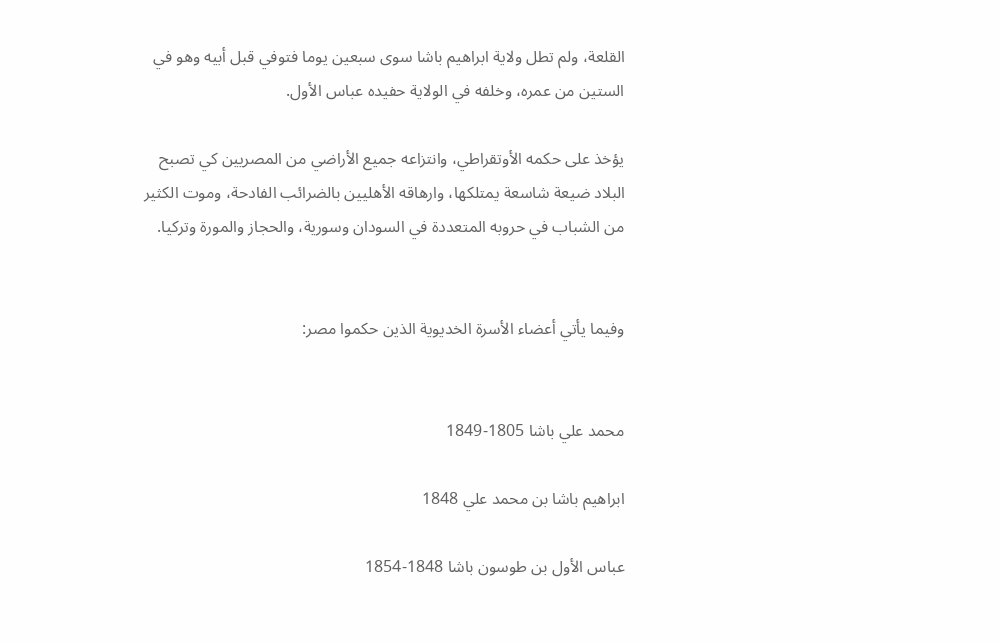القلعة، ولم تطل ولاية ابراهيم باشا سوى سبعين يوما فتوفي قبل أبيه وهو في الستين من عمره، وخلفه في الولاية حفيده عباس الأول.

يؤخذ على حكمه الأوتقراطي، وانتزاعه جميع الأراضي من المصريين كي تصبح البلاد ضيعة شاسعة يمتلكها، وارهاقه الأهليين بالضرائب الفادحة، وموت الكثير من الشباب في حروبه المتعددة في السودان وسورية، والحجاز والمورة وتركيا.


وفيما يأتي أعضاء الأسرة الخديوية الذين حكموا مصر:


محمد علي باشا 1805-1849

ابراهيم باشا بن محمد علي 1848

عباس الأول بن طوسون باشا 1848-1854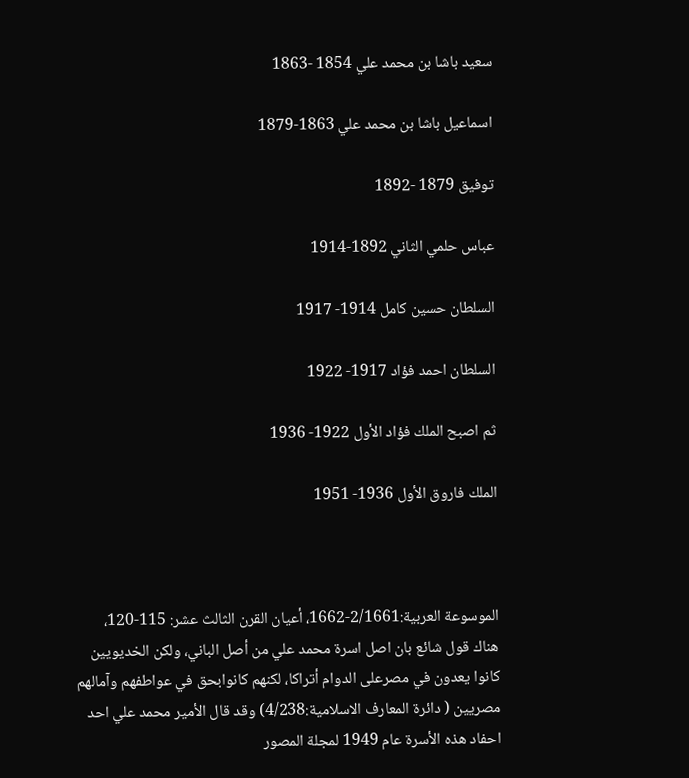سعيد باشا بن محمد علي 1854 -1863

اسماعيل باشا بن محمد علي 1863-1879

توفيق 1879 -1892

عباس حلمي الثاني 1892-1914

السلطان حسين كامل 1914- 1917

السلطان احمد فؤاد 1917- 1922

ثم اصبح الملك فؤاد الأول 1922- 1936

الملك فاروق الأول 1936- 1951



الموسوعة العربية:2/1661-1662، أعيان القرن الثالث عشر: 115-120، هناك قول شائع بان اصل اسرة محمد علي من أصل الباني، ولكن الخديويين كانوا يعدون في مصرعلى الدوام أتراكا، لكنهم كانوابحق في عواطفهم وآمالهم مصريين ( دائرة المعارف الاسلامية:4/238) وقد قال الأمير محمد علي احد احفاد هذه الأسرة عام 1949 لمجلة المصور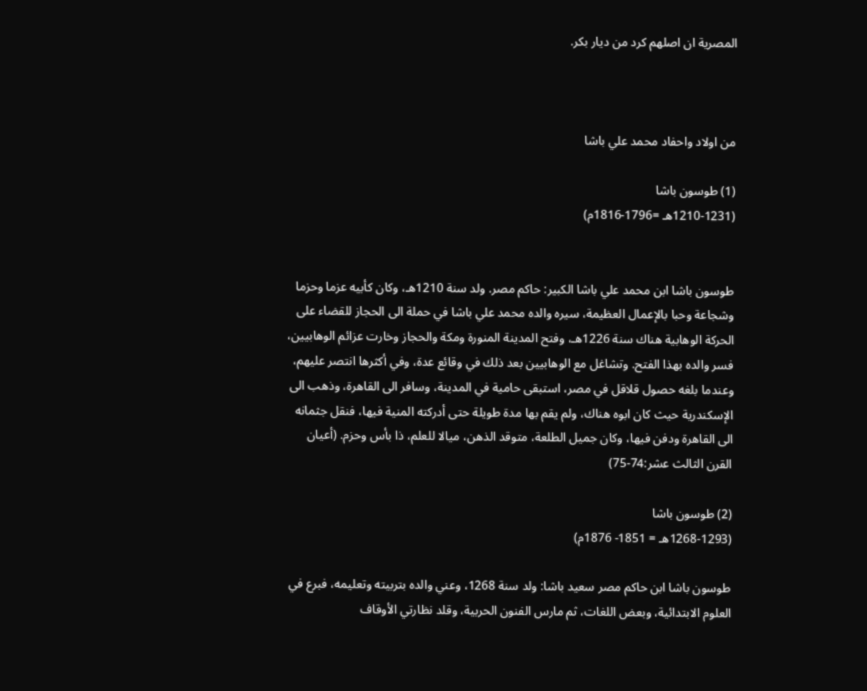المصرية ان اصلهم كرد من ديار بكر.



من اولاد واحفاد محمد علي باشا

(1) طوسون باشا
(1210-1231هـ =1796-1816م)


طوسون باشا ابن محمد علي باشا الكبير: حاكم مصر. ولد سنة 1210هـ، وكان كأبيه عزما وحزما وشجاعة وحبا بالإعمال العظيمة، سيره والده محمد علي باشا في حملة الى الحجاز للقضاء على الحركة الوهابية هناك سنة 1226هـ، وفتح المدينة المنورة ومكة والحجاز وخارت عزائم الوهابيين، فسر والده بهذا الفتح. وتشاغل مع الوهابيين بعد ذلك في وقائع عدة، وفي أكثرها انتصر عليهم، وعندما بلغه حصول قلاقل في مصر، استبقى حامية في المدينة، وسافر الى القاهرة، وذهب الى الإسكندرية حيث كان ابوه هناك، ولم يقم بها مدة طويلة حتى أدركته المنية فيها، فنقل جثمانه الى القاهرة ودفن فيها، وكان جميل الطلعة، متوقد الذهن، ميالا للعلم، ذا بأس وحزم. (أعيان القرن الثالث عشر:74-75)

(2) طوسون باشا
(1268-1293هـ = 1851- 1876م)

طوسون باشا ابن حاكم مصر سعيد باشا: ولد سنة 1268، وعني والده بتربيته وتعليمه، فبرع في العلوم الابتدائية، وبعض اللغات، ثم مارس الفنون الحربية، وقلد نظارتي الأوقاف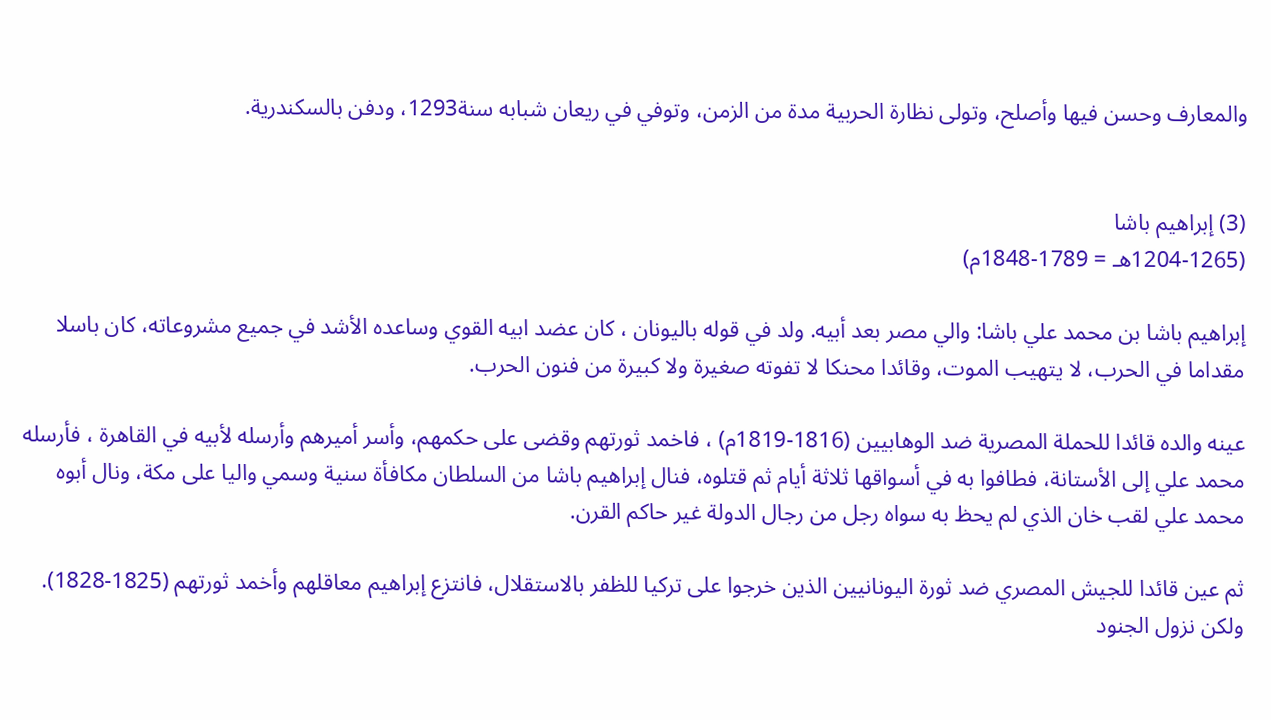والمعارف وحسن فيها وأصلح، وتولى نظارة الحربية مدة من الزمن، وتوفي في ريعان شبابه سنة1293، ودفن بالسكندرية.


(3) إبراهيم باشا
(1204-1265هـ = 1789-1848م)

إبراهيم باشا بن محمد علي باشا: والي مصر بعد أبيه. ولد في قوله باليونان ، كان عضد ابيه القوي وساعده الأشد في جميع مشروعاته، كان باسلا مقداما في الحرب، لا يتهيب الموت، وقائدا محنكا لا تفوته صغيرة ولا كبيرة من فنون الحرب.

عينه والده قائدا للحملة المصرية ضد الوهابيين (1816-1819م) ، فاخمد ثورتهم وقضى على حكمهم، وأسر أميرهم وأرسله لأبيه في القاهرة ، فأرسله محمد علي إلى الأستانة، فطافوا به في أسواقها ثلاثة أيام ثم قتلوه، فنال إبراهيم باشا من السلطان مكافأة سنية وسمي واليا على مكة، ونال أبوه محمد علي لقب خان الذي لم يحظ به سواه رجل من رجال الدولة غير حاكم القرن.

ثم عين قائدا للجيش المصري ضد ثورة اليونانيين الذين خرجوا على تركيا للظفر بالاستقلال، فانتزع إبراهيم معاقلهم وأخمد ثورتهم (1825-1828). ولكن نزول الجنود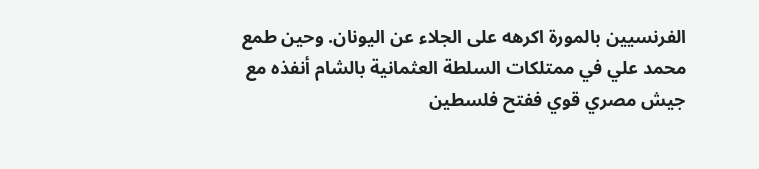الفرنسيين بالمورة اكرهه على الجلاء عن اليونان. وحين طمع محمد علي في ممتلكات السلطة العثمانية بالشام أنفذه مع جيش مصري قوي ففتح فلسطين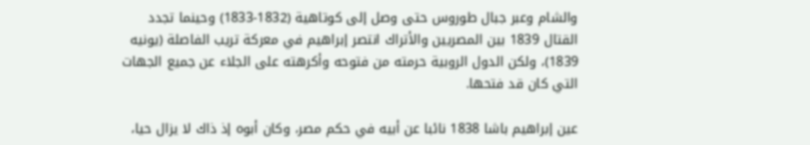والشام وعبر جبال طوروس حتى وصل إلى كوتاهية (1832-1833) وحينما تجدد القتال 1839 بين المصريين والأتراك انتصر إبراهيم في معركة تريب الفاصلة (يونيه 1839)، ولكن الدول الروبية حرمته من فتوحه وأكرهته على الجلاء عن جميع الجهات التي كان قد فتحها.

عين إبراهيم باشا 1838 نائبا عن أبيه في حكم مصر، وكان أبوه إذ ذاك لا يزال حيا،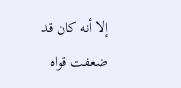إلا أنه كان قد ضعفت قواه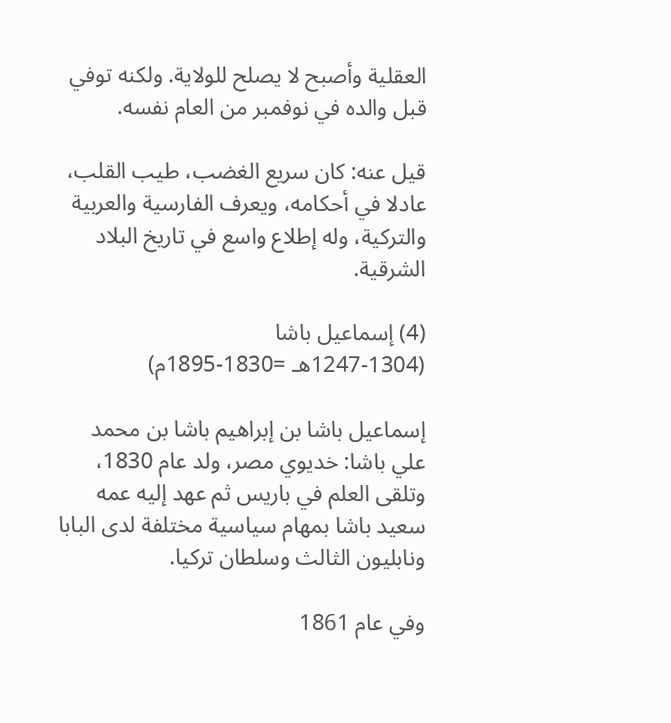العقلية وأصبح لا يصلح للولاية. ولكنه توفي قبل والده في نوفمبر من العام نفسه.

قيل عنه: كان سريع الغضب، طيب القلب، عادلا في أحكامه، ويعرف الفارسية والعربية والتركية، وله إطلاع واسع في تاريخ البلاد الشرقية.

(4) إسماعيل باشا
(1247-1304هـ =1830-1895م)

إسماعيل باشا بن إبراهيم باشا بن محمد علي باشا: خديوي مصر، ولد عام 1830، وتلقى العلم في باريس ثم عهد إليه عمه سعيد باشا بمهام سياسية مختلفة لدى البابا ونابليون الثالث وسلطان تركيا.

وفي عام 1861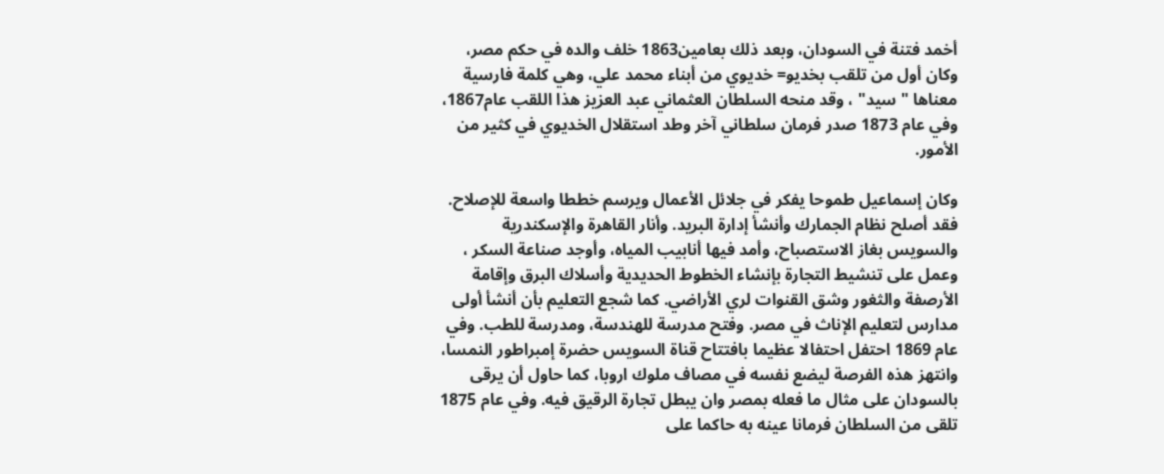أخمد فتنة في السودان، وبعد ذلك بعامين1863 خلف والده في حكم مصر، وكان أول من تلقب بخديو= خديوي من أبناء محمد علي، وهي كلمة فارسية معناها "سيد" ، وقد منحه السلطان العثماني عبد العزيز هذا اللقب عام1867، وفي عام 1873 صدر فرمان سلطاني آخر وطد استقلال الخديوي في كثير من الأمور.

وكان إسماعيل طموحا يفكر في جلائل الأعمال ويرسم خططا واسعة للإصلاح. فقد أصلح نظام الجمارك وأنشأ إدارة البريد. وأنار القاهرة والإسكندرية والسويس بغاز الاستصباح، وأمد فيها أنابيب المياه، وأوجد صناعة السكر ، وعمل على تنشيط التجارة بإنشاء الخطوط الحديدية وأسلاك البرق وإقامة الأرصفة والثغور وشق القنوات لري الأراضي. كما شجع التعليم بأن أنشأ أولى مدارس لتعليم الإناث في مصر. وفتح مدرسة للهندسة، ومدرسة للطب. وفي عام 1869 احتفل احتفالا عظيما بافتتاح قناة السويس حضرة إمبراطور النمسا، وانتهز هذه الفرصة ليضع نفسه في مصاف ملوك اروبا، كما حاول أن يرقى بالسودان على مثال ما فعله بمصر وان يبطل تجارة الرقيق فيه. وفي عام 1875 تلقى من السلطان فرمانا عينه به حاكما على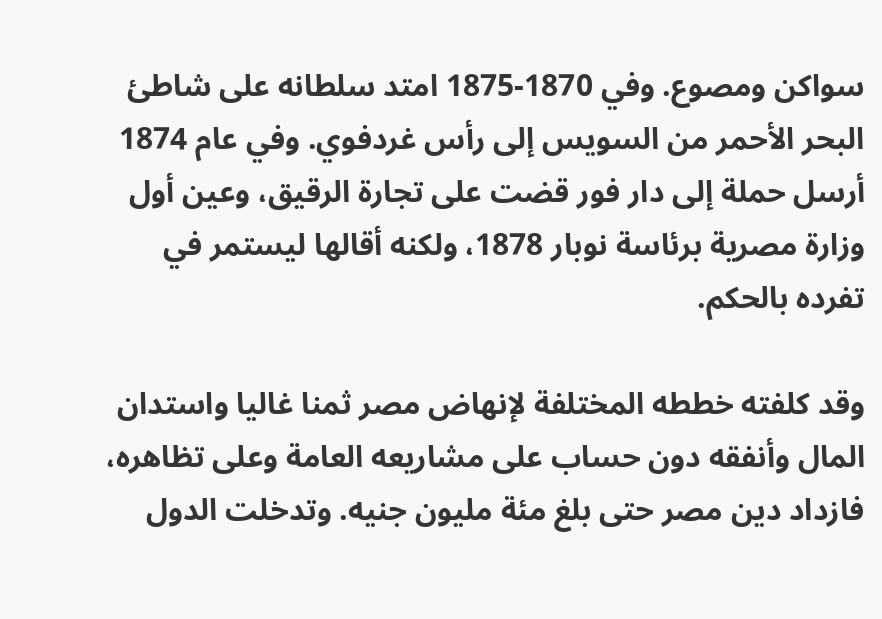سواكن ومصوع. وفي 1870-1875 امتد سلطانه على شاطئ البحر الأحمر من السويس إلى رأس غردفوي. وفي عام 1874 أرسل حملة إلى دار فور قضت على تجارة الرقيق، وعين أول وزارة مصرية برئاسة نوبار 1878، ولكنه أقالها ليستمر في تفرده بالحكم.

وقد كلفته خططه المختلفة لإنهاض مصر ثمنا غاليا واستدان المال وأنفقه دون حساب على مشاريعه العامة وعلى تظاهره، فازداد دين مصر حتى بلغ مئة مليون جنيه. وتدخلت الدول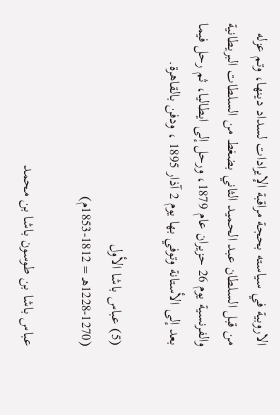الاروبية في سياسته بحجة مراقبة الإيرادات لسداد دينها، وتم عزله من قبل السلطان عبد الحميد الثاني بضغط من السلطات البريطانية والفرنسية يوم 26 حزيران عام 1879، ورحل إلى ايطاليا، ثم رحل فيما بعد إلى الأستانة وتوفي بها يوم 2 آذار 1895 ، ودفن بالقاهرة.

(5) عباس باشا الأول
(1228-1270هـ = 1812-1853م)

عباس باشا بن طوسون باشا بن محمد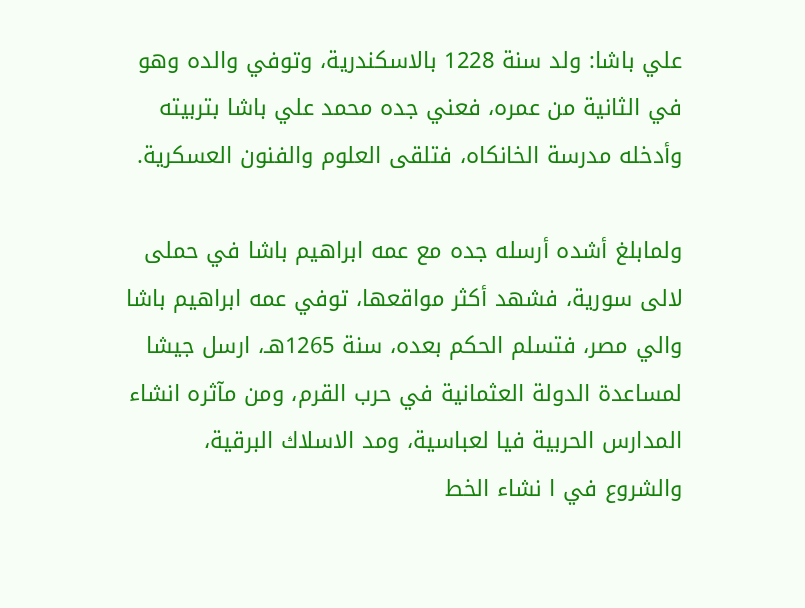علي باشا: ولد سنة 1228 بالاسكندرية، وتوفي والده وهو في الثانية من عمره، فعني جده محمد علي باشا بتربيته وأدخله مدرسة الخانكاه، فتلقى العلوم والفنون العسكرية.

ولمابلغ أشده أرسله جده مع عمه ابراهيم باشا في حملى لالى سورية، فشهد أكثر مواقعها، توفي عمه ابراهيم باشا والي مصر، فتسلم الحكم بعده، سنة 1265هـ، ارسل جيشا لمساعدة الدولة العثمانية في حرب القرم، ومن مآثره انشاء المدارس الحربية فيا لعباسية، ومد الاسلاك البرقية، والشروع في ا نشاء الخط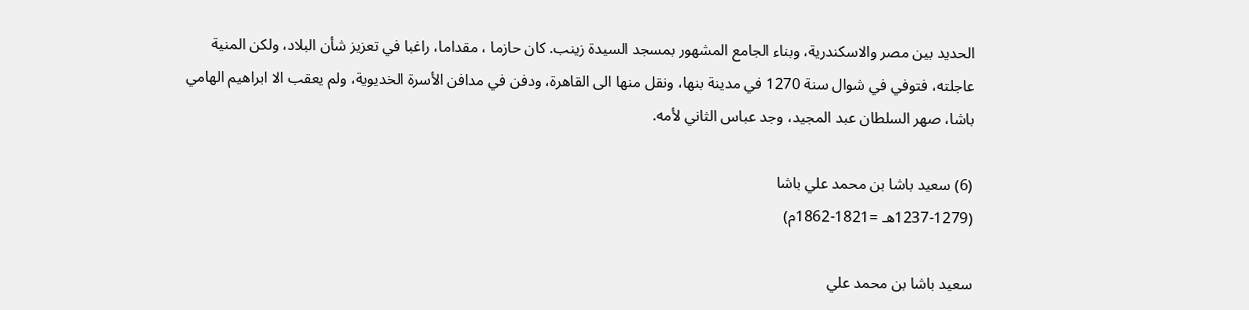الحديد بين مصر والاسكندرية، وبناء الجامع المشهور بمسجد السيدة زينب. كان حازما ، مقداما، راغبا في تعزيز شأن البلاد، ولكن المنية عاجلته، فتوفي في شوال سنة 1270 في مدينة بنها، ونقل منها الى القاهرة، ودفن في مدافن الأسرة الخديوية، ولم يعقب الا ابراهيم الهامي باشا، صهر السلطان عبد المجيد، وجد عباس الثاني لأمه.

(6) سعيد باشا بن محمد علي باشا
(1237-1279هـ =1821-1862م)

سعيد باشا بن محمد علي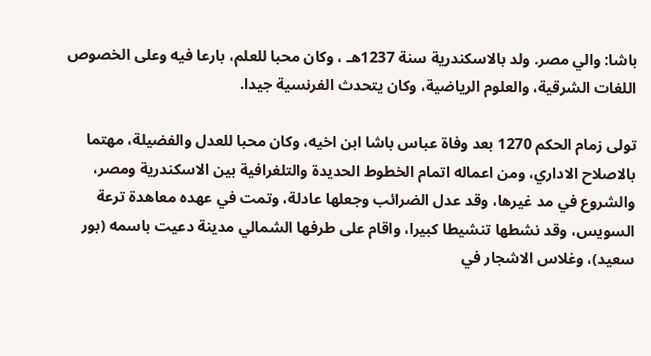باشا: والي مصر. ولد بالاسكندرية سنة 1237هـ ، وكان محبا للعلم، بارعا فيه وعلى الخصوص اللغات الشرقية، والعلوم الرياضية، وكان يتحدث الفرنسية جيدا.

تولى زمام الحكم 1270 بعد وفاة عباس باشا ابن اخيه، وكان محبا للعدل والفضيلة، مهتما بالاصلاح الاداري، ومن اعماله اتمام الخطوط الحديدة والتلغرافية بين الاسكندرية ومصر، والشروع في مد غيرها، وقد عدل الضرائب وجعلها عادلة، وتمت في عهده معاهدة ترعة السويس، وقد نشطها تنشيطا كبيرا، واقام على طرفها الشمالي مدينة دعيت باسمه (بور سعيد)، وغلاس الاشجار في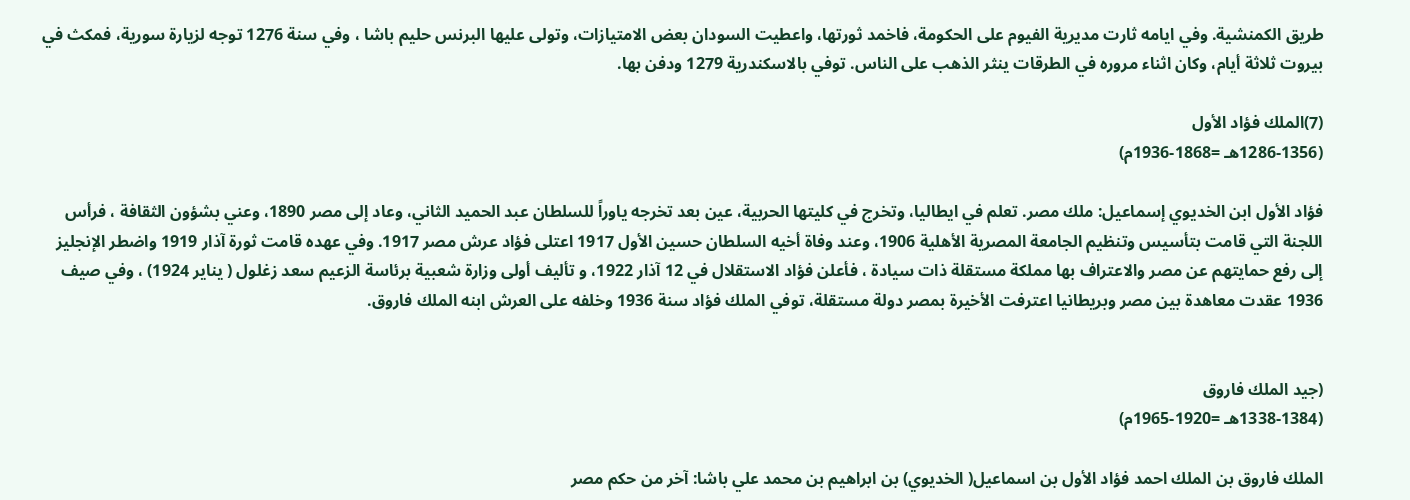طريق الكمنشية. وفي ايامه ثارت مديرية الفيوم على الحكومة، فاخمد ثورتها، واعطيت السودان بعض الامتيازات، وتولى عليها البرنس حليم باشا ، وفي سنة 1276 توجه لزيارة سورية، فمكث في بيروت ثلاثة أيام، وكان اثناء مروره في الطرقات ينثر الذهب على الناس. توفي بالاسكندرية 1279 ودفن بها.

(7)الملك فؤاد الأول
(1286-1356هـ =1868-1936م)

فؤاد الأول ابن الخديوي إسماعيل: ملك مصر. تعلم في ايطاليا، وتخرج في كليتها الحربية، عين بعد تخرجه ياوراً للسلطان عبد الحميد الثاني، وعاد إلى مصر 1890، وعني بشؤون الثقافة ، فرأس اللجنة التي قامت بتأسيس وتنظيم الجامعة المصرية الأهلية 1906، وعند وفاة أخيه السلطان حسين الأول 1917 اعتلى فؤاد عرش مصر 1917. وفي عهده قامت ثورة آذار 1919 واضطر الإنجليز إلى رفع حمايتهم عن مصر والاعتراف بها مملكة مستقلة ذات سيادة ، فأعلن فؤاد الاستقلال في 12 آذار 1922، و تأليف أولى وزارة شعبية برئاسة الزعيم سعد زغلول ( يناير 1924) ، وفي صيف 1936 عقدت معاهدة بين مصر وبريطانيا اعترفت الأخيرة بمصر دولة مستقلة، توفي الملك فؤاد سنة 1936 وخلفه على العرش ابنه الملك فاروق.


(جيد الملك فاروق
(1338-1384هـ =1920-1965م)

الملك فاروق بن الملك احمد فؤاد الأول بن اسماعيل( الخديوي) بن ابراهيم بن محمد علي باشا: آخر من حكم مصر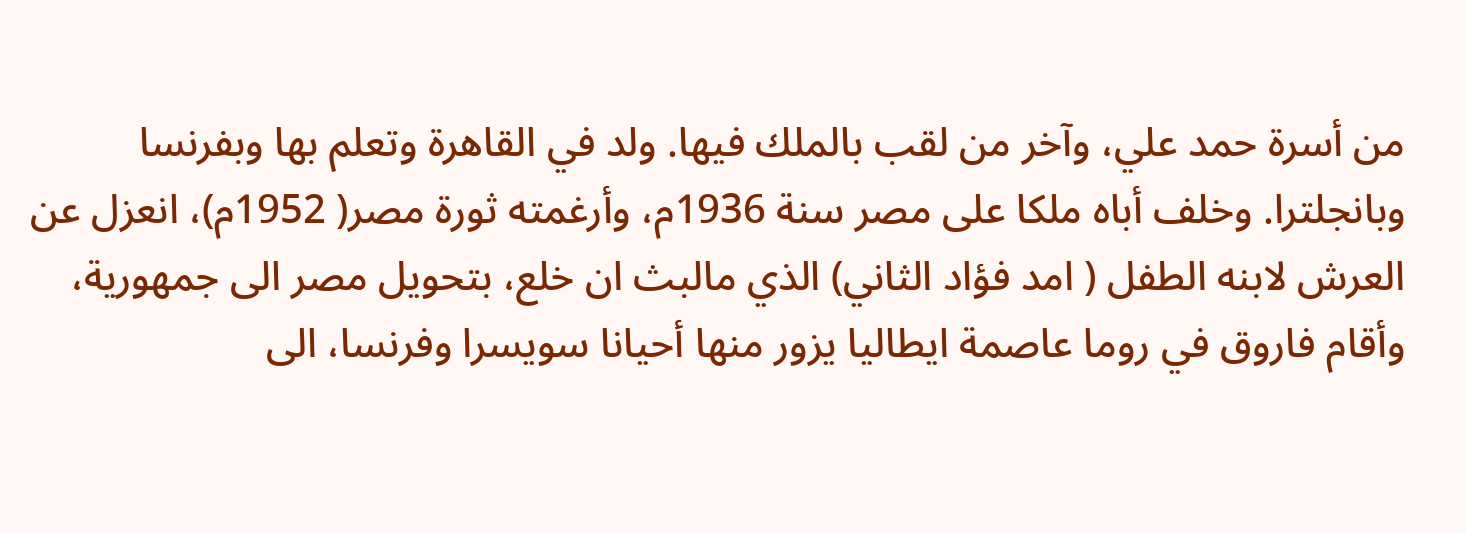من أسرة حمد علي، وآخر من لقب بالملك فيها. ولد في القاهرة وتعلم بها وبفرنسا وبانجلترا. وخلف أباه ملكا على مصر سنة 1936م، وأرغمته ثورة مصر( 1952م)، انعزل عن العرش لابنه الطفل ( امد فؤاد الثاني) الذي مالبث ان خلع، بتحويل مصر الى جمهورية، وأقام فاروق في روما عاصمة ايطاليا يزور منها أحيانا سويسرا وفرنسا، الى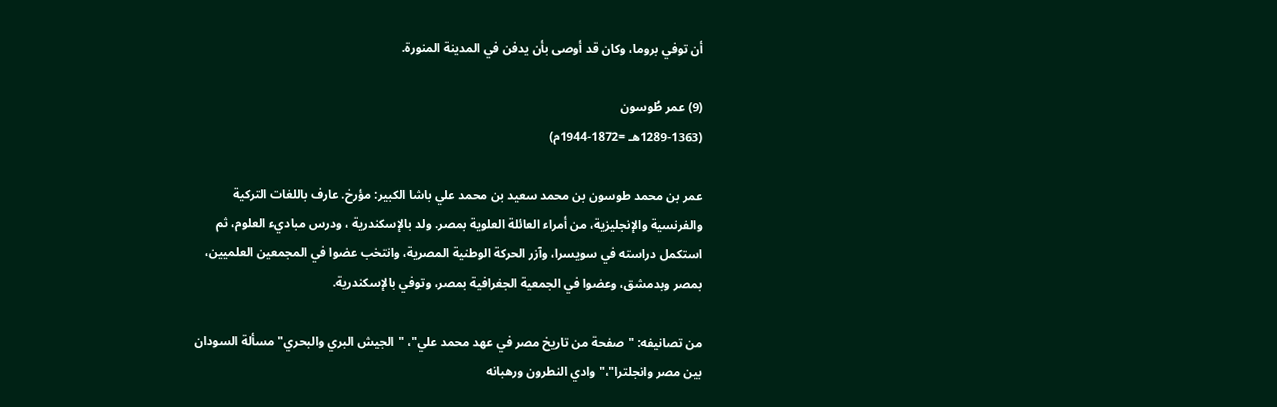أن توفي بروما، وكان قد أوصى بأن يدفن في المدينة المنورة.

(9) عمر طُوسون
(1289-1363هـ =1872-1944م)

عمر بن محمد طوسون بن محمد سعيد بن محمد علي باشا الكبير: مؤرخ. عارف باللغات التركية والفرنسية والإنجليزية، من أمراء العائلة العلوية بمصر. ولد بالإسكندرية ، ودرس مباديء العلوم، ثم استكمل دراسته في سويسرا، وآزر الحركة الوطنية المصرية، وانتخب عضوا في المجمعين العلميين، بمصر وبدمشق، وعضوا في الجمعية الجغرافية بمصر، وتوفي بالإسكندرية.

من تصانيفه: "صفحة من تاريخ مصر في عهد محمد علي"، "الجيش البري والبحري" مسألة السودان بين مصر وانجلترا"،" وادي النطرون ورهبانه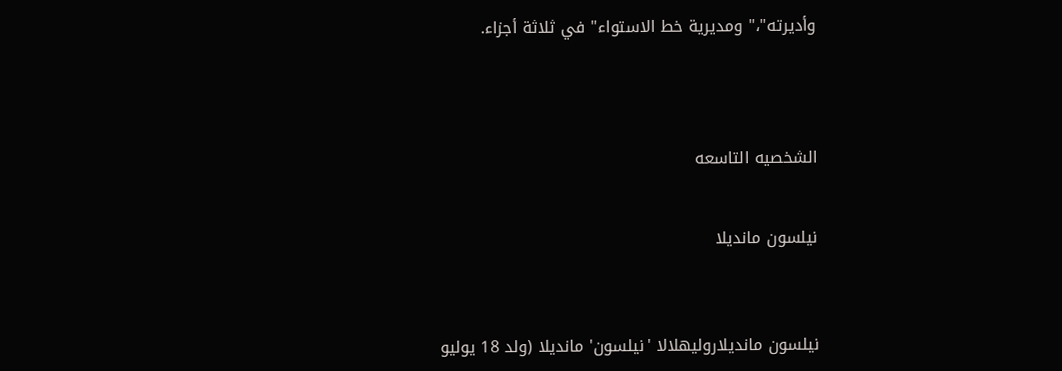وأديرته"،" ومديرية خط الاستواء" في ثلاثة أجزاء.




الشخصيه التاسعه


نيلسون مانديلا



نيلسون مانديلاروليهلالا 'نيلسون' مانديلا (ولد 18 يوليو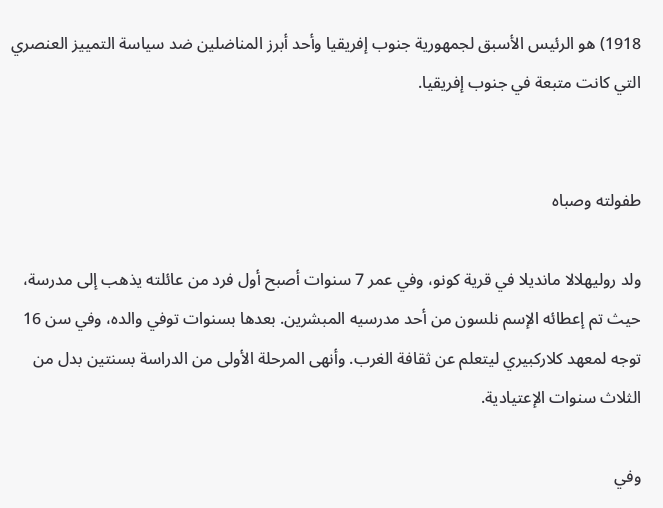1918) هو الرئيس الأسبق لجمهورية جنوب إفريقيا وأحد أبرز المناضلين ضد سياسة التمييز العنصري التي كانت متبعة في جنوب إفريقيا.


طفولته وصباه

ولد روليهلالا مانديلا في قرية كونو، وفي عمر 7 سنوات أصبح أول فرد من عائلته يذهب إلى مدرسة، حيث تم إعطائه الإسم نلسون من أحد مدرسيه المبشرين. بعدها بسنوات توفي والده، وفي سن 16 توجه لمعهد كلاركبيري ليتعلم عن ثقافة الغرب. وأنهى المرحلة الأولى من الدراسة بسنتين بدل من الثلاث سنوات الإعتيادية.

وفي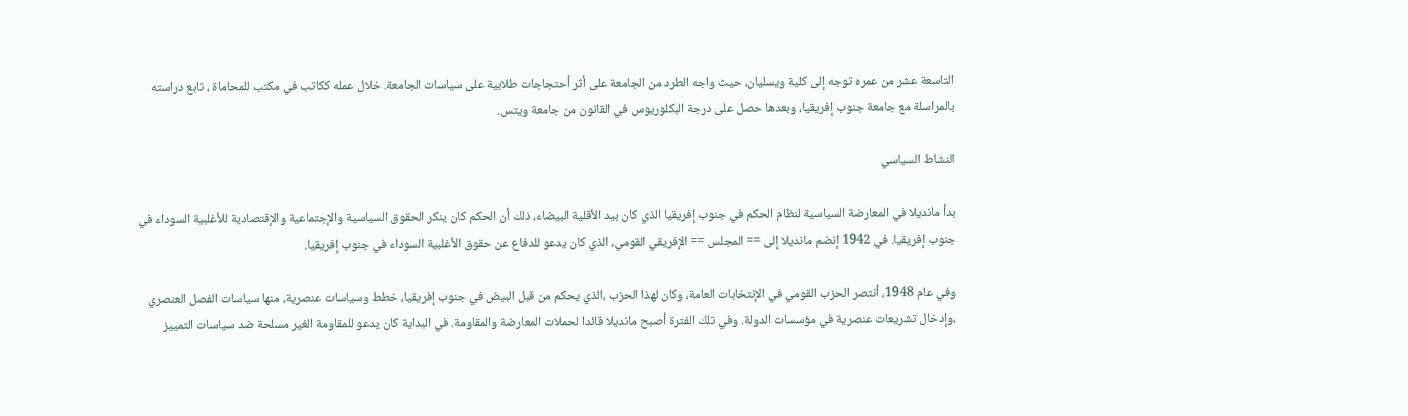التاسعة عشر من عمره توجه إلى كلية ويسليان، حيث واجه الطرد من الجامعة على أثر أحتجاجات طلابية على سياسات الجامعة. خلال عمله ككاتب في مكتب للمحاماة ، تابع دراسته بالمراسلة مع جامعة جنوب إفريقيا، وبعدها حصل على درجة البكلوريوس في القانون من جامعة ويتس.

النشاط السياسي

بدأ مانديلا في المعارضة السياسية لنظام الحكم في جنوب إفريقيا الذي كان بيد الأقلية البيضاء، ذلك أن الحكم كان ينكر الحقوق السياسية والإجتماعية والإقتصادية للأغلبية السوداء في جنوب إفريقيا. في 1942 إنضم مانديلا إلى == المجلس == الإفريقي القومي، الذي كان يدعو للدفاع عن حقوق الأغلبية السوداء في جنوب إفريقيا.

وفي عام 1948، أنتصر الحزب القومي في الإنتخابات العامة، وكان لهذا الحزب ،الذي يحكم من قبل البيض في جنوب إفريقيا، خطط وسياسات عنصرية، منها سياسات الفصل العنصري ،وإدخال تشريعات عنصرية في مؤسسات الدولة. وفي تلك الفترة أصبح مانديلا قائدا لحملات المعارضة والمقاومة. في البداية كان يدعو للمقاومة الغير مسلحة ضد سياسات التمييز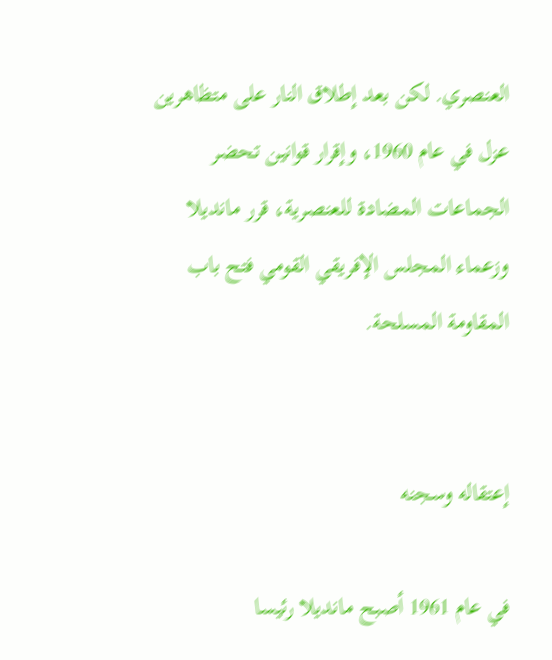العنصري. لكن بعد إطلاق النار على متظاهرين عزل في عام 1960، وإقرار قوانين تحضر الجماعات المضادة للعنصرية، قرر مانديلا وزعماء المجلس الإفريقي القومي فتح باب المقاومة المسلحة.


إعتقاله وسجنه

في عام 1961 أصبح مانديلا رئيسا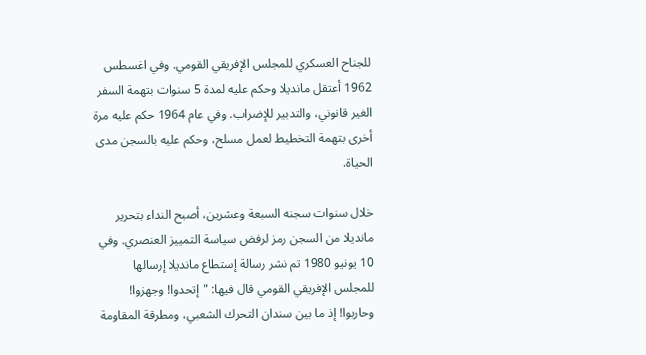للجناح العسكري للمجلس الإفريقي القومي. وفي اغسطس 1962 أعتقل مانديلا وحكم عليه لمدة 5 سنوات بتهمة السفر الغير قانوني، والتدبير للإضراب. وفي عام 1964 حكم عليه مرة أخرى بتهمة التخطيط لعمل مسلح، وحكم عليه بالسجن مدى الحياة.

خلال سنوات سجنه السبعة وعشرين، أصبح النداء بتحرير مانديلا من السجن رمز لرفض سياسة التمييز العنصري. وفي 10 يونيو 1980 تم نشر رسالة إستطاع مانديلا إرسالها للمجلس الإفريقي القومي قال فيها: "إتحدوا! وجهزوا! وحاربوا! إذ ما بين سندان التحرك الشعبي، ومطرقة المقاومة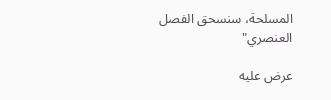المسلحة، سنسحق الفصل العنصري"

عرض عليه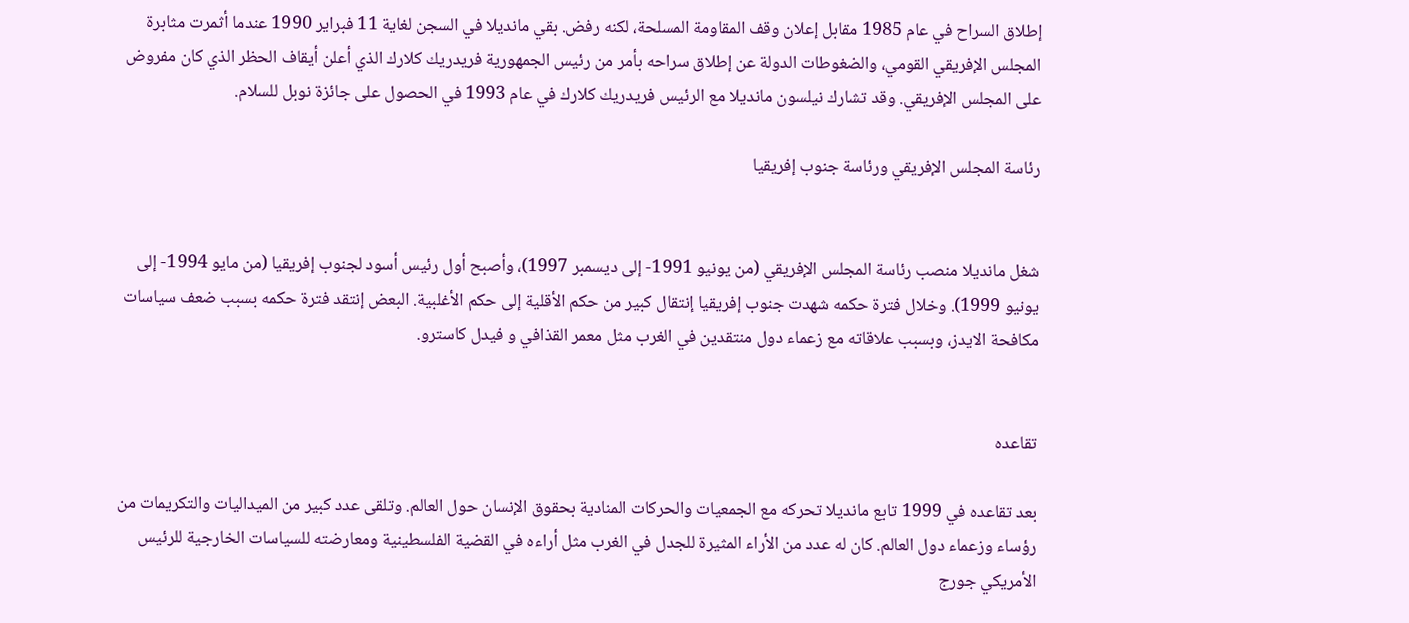إطلاق السراح في عام 1985 مقابل إعلان وقف المقاومة المسلحة، لكنه رفض. بقي مانديلا في السجن لغاية 11 فبراير 1990 عندما أثمرت مثابرة المجلس الإفريقي القومي، والضغوطات الدولة عن إطلاق سراحه بأمر من رئيس الجمهورية فريدريك كلارك الذي أعلن أيقاف الحظر الذي كان مفروض على المجلس الإفريقي. وقد تشارك نيلسون مانديلا مع الرئيس فريدريك كلارك في عام 1993 في الحصول على جائزة نوبل للسلام.

رئاسة المجلس الإفريقي ورئاسة جنوب إفريقيا


شغل مانديلا منصب رئاسة المجلس الإفريقي (من يونيو 1991- إلى ديسمبر 1997)، وأصبح أول رئيس أسود لجنوب إفريقيا (من مايو 1994- إلى يونيو 1999). وخلال فترة حكمه شهدت جنوب إفريقيا إنتقال كبير من حكم الأقلية إلى حكم الأغلبية. البعض إنتقد فترة حكمه بسبب ضعف سياسات مكافحة الايدز، وبسبب علاقاته مع زعماء دول منتقدين في الغرب مثل معمر القذافي و فيدل كاسترو.


تقاعده

بعد تقاعده في 1999 تابع مانديلا تحركه مع الجمعيات والحركات المنادية بحقوق الإنسان حول العالم. وتلقى عدد كبير من الميداليات والتكريمات من رؤساء وزعماء دول العالم. كان له عدد من الأراء المثيرة للجدل في الغرب مثل أراءه في القضية الفلسطينية ومعارضته للسياسات الخارجية للرئيس الأمريكي جورج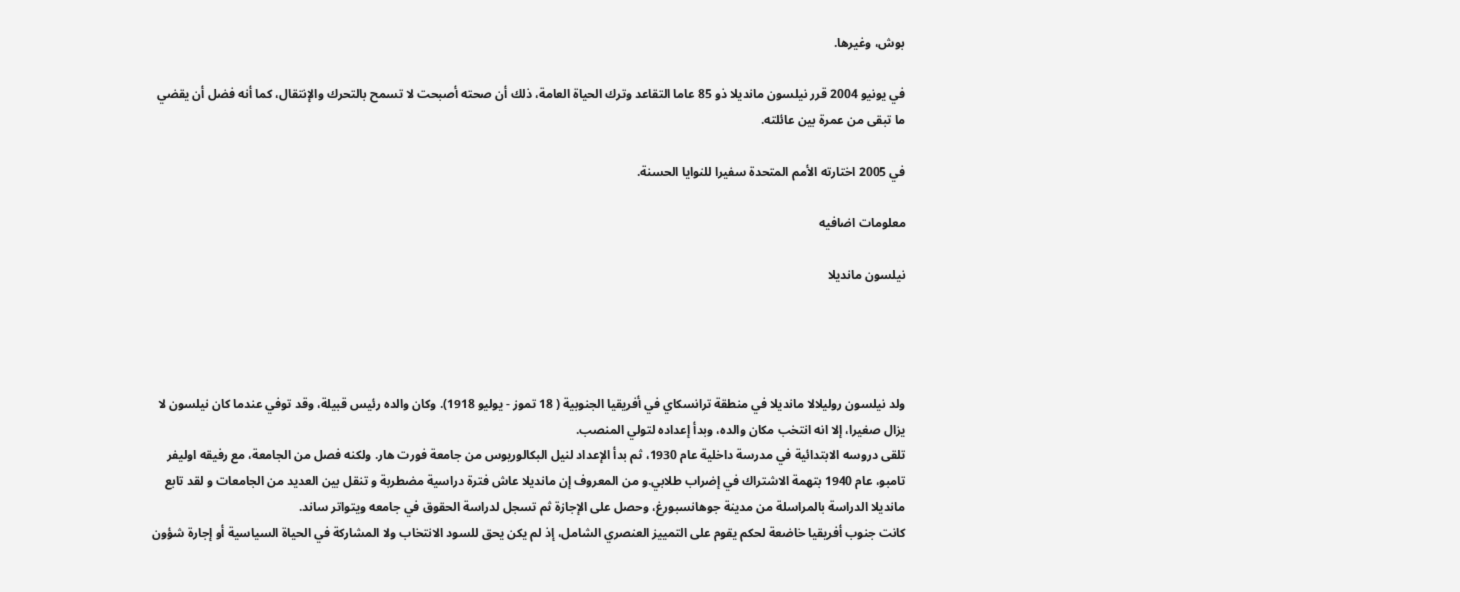بوش، وغيرها.

في يونيو 2004 قرر نيلسون مانديلا ذو 85 عاما التقاعد وترك الحياة العامة، ذلك أن صحته أصبحت لا تسمح بالتحرك والإنتقال، كما أنه فضل أن يقضي ما تبقى من عمرة بين عائلته.

في 2005 اختارته الأمم المتحدة سفيرا للنوايا الحسنة.

معلومات اضافيه

نيلسون مانديلا




ولد نيلسون روليلالا مانديلا في منطقة ترانسكاي في أفريقيا الجنوبية ( 18 تموز - يوليو 1918). وكان والده رئيس قبيلة، وقد توفي عندما كان نيلسون لا يزال صغيرا، إلا انه انتخب مكان والده، وبدأ إعداده لتولي المنصب.
تلقى دروسه الابتدائية في مدرسة داخلية عام 1930، ثم بدأ الإعداد لنيل البكالوريوس من جامعة فورت هار. ولكنه فصل من الجامعة، مع رفيقه اوليفر تامبو، عام 1940 بتهمة الاشتراك في إضراب طلابي.و من المعروف إن مانديلا عاش فترة دراسية مضطربة و تنقل بين العديد من الجامعات و لقد تابع مانديلا الدراسة بالمراسلة من مدينة جوهانسبورغ، وحصل على الإجازة ثم تسجل لدراسة الحقوق في جامعه ويتواتر ساند.
كانت جنوب أفريقيا خاضعة لحكم يقوم على التمييز العنصري الشامل، إذ لم يكن يحق للسود الانتخاب ولا المشاركة في الحياة السياسية أو إجارة شؤون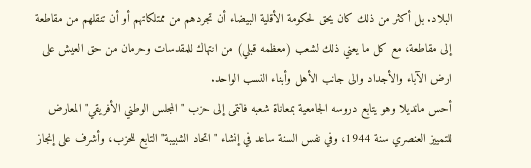البلاد. بل أكثر من ذلك كان يحق لحكومة الأقلية البيضاء أن تجردهم من ممتلكاتهم أو أن تنقلهم من مقاطعة إلى مقاطعة، مع كل ما يعني ذلك لشعب (معظمه قبلي) من انتهاك للمقدسات وحرمان من حق العيش على ارض الآباء والأجداد والى جانب الأهل وأبناء النسب الواحد.
أحس مانديلا وهو يتابع دروسه الجامعية بمعاناة شعبه فانتمى إلى حزب " المجلس الوطني الأفريقي" المعارض للتمييز العنصري سنة 1944، وفي نفس السنة ساعد في إنشاء "اتحاد الشبيبة" التابع للحزب، وأشرف على إنجاز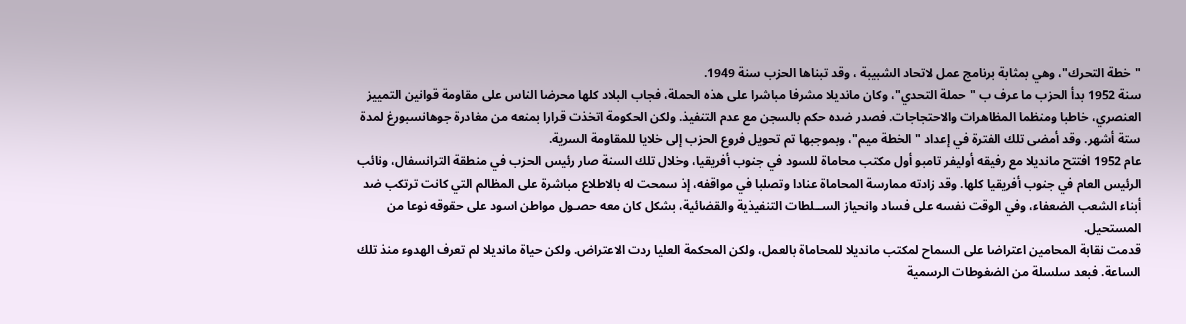"خطة التحرك"، وهي بمثابة برنامج عمل لاتحاد الشبيبة ، وقد تبناها الحزب سنة 1949.
سنة 1952 بدأ الحزب ما عرف ب "حملة التحدي"، وكان مانديلا مشرفا مباشرا على هذه الحملة، فجاب البلاد كلها محرضا الناس على مقاومة قوانين التمييز العنصري، خاطبا ومنظما المظاهرات والاحتجاجات. فصدر ضده حكم بالسجن مع عدم التنفيذ. ولكن الحكومة اتخذت قرارا بمنعه من مغادرة جوهانسبورغ لمدة ستة أشهر. وقد أمضى تلك الفترة في إعداد "الخطة ميم"، وبموجبها تم تحويل فروع الحزب إلى خلايا للمقاومة السرية.
عام 1952 افتتح مانديلا مع رفيقه أوليفر تامبو أول مكتب محاماة للسود في جنوب أفريقيا، وخلال تلك السنة صار رئيس الحزب في منطقة الترانسفال، ونائب الرئيس العام في جنوب أفريقيا كلها. وقد زادته ممارسة المحاماة عنادا وتصلبا في مواقفه، إذ سمحت له بالاطلاع مباشرة على المظالم التي كانت ترتكب ضد أبناء الشعب الضعفاء، وفي الوقت نفسه على فساد وانحياز الســلطات التنفيذية والقضائية، بشكل كان معه حصـول مواطن اسود على حقوقه نوعا من المستحيل.
قدمت نقابة المحامين اعتراضا على السماح لمكتب مانديلا للمحاماة بالعمل، ولكن المحكمة العليا ردت الاعتراض. ولكن حياة مانديلا لم تعرف الهدوء منذ تلك الساعة. فبعد سلسلة من الضغوطات الرسمية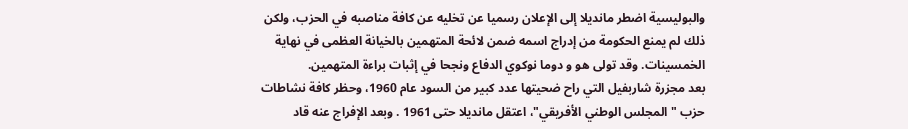والبوليسية اضطر مانديلا إلى الإعلان رسميا عن تخليه عن كافة مناصبه في الحزب، ولكن ذلك لم يمنع الحكومة من إدراج اسمه ضمن لائحة المتهمين بالخيانة العظمى في نهاية الخمسينات. وقد تولى هو و دوما نوكوي الدفاع ونجحا في إثبات براءة المتهمين.
بعد مجزرة شاربفيل التي راح ضحيتها عدد كبير من السود عام 1960، وحظر كافة نشاطات حزب "المجلس الوطني الأفريقي"، اعتقل مانديلا حتى 1961 . وبعد الإفراج عنه قاد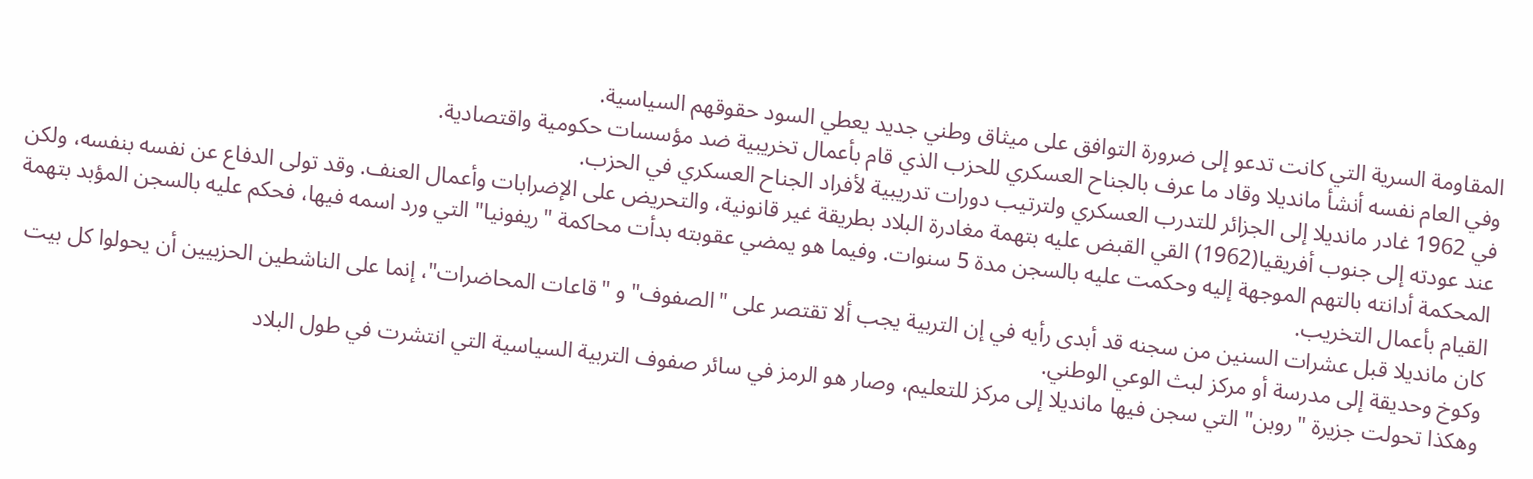المقاومة السرية التي كانت تدعو إلى ضرورة التوافق على ميثاق وطني جديد يعطي السود حقوقهم السياسية.
وفي العام نفسه أنشأ مانديلا وقاد ما عرف بالجناح العسكري للحزب الذي قام بأعمال تخريبية ضد مؤسسات حكومية واقتصادية.
في 1962 غادر مانديلا إلى الجزائر للتدرب العسكري ولترتيب دورات تدريبية لأفراد الجناح العسكري في الحزب.
عند عودته إلى جنوب أفريقيا(1962) القي القبض عليه بتهمة مغادرة البلاد بطريقة غير قانونية، والتحريض على الإضرابات وأعمال العنف. وقد تولى الدفاع عن نفسه بنفسه، ولكن المحكمة أدانته بالتهم الموجهة إليه وحكمت عليه بالسجن مدة 5 سنوات. وفيما هو يمضي عقوبته بدأت محاكمة "ريفونيا" التي ورد اسمه فيها، فحكم عليه بالسجن المؤبد بتهمة القيام بأعمال التخريب.
كان مانديلا قبل عشرات السنين من سجنه قد أبدى رأيه في إن التربية يجب ألا تقتصر على "الصفوف" و "قاعات المحاضرات"، إنما على الناشطين الحزبيين أن يحولوا كل بيت وكوخ وحديقة إلى مدرسة أو مركز لبث الوعي الوطني.
وهكذا تحولت جزيرة "روبن" التي سجن فيها مانديلا إلى مركز للتعليم، وصار هو الرمز في سائر صفوف التربية السياسية التي انتشرت في طول البلاد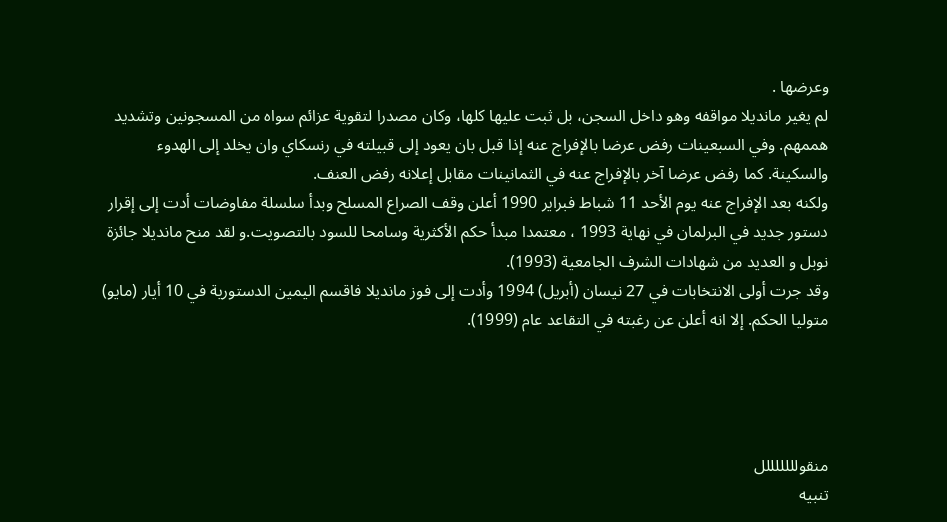وعرضها .
لم يغير مانديلا مواقفه وهو داخل السجن، بل ثبت عليها كلها، وكان مصدرا لتقوية عزائم سواه من المسجونين وتشديد هممهم. وفي السبعينات رفض عرضا بالإفراج عنه إذا قبل بان يعود إلى قبيلته في رنسكاي وان يخلد إلى الهدوء والسكينة. كما رفض عرضا آخر بالإفراج عنه في الثمانينات مقابل إعلانه رفض العنف.
ولكنه بعد الإفراج عنه يوم الأحد 11 شباط فبراير 1990 أعلن وقف الصراع المسلح وبدأ سلسلة مفاوضات أدت إلى إقرار دستور جديد في البرلمان في نهاية 1993 ، معتمدا مبدأ حكم الأكثرية وسامحا للسود بالتصويت.و لقد منح مانديلا جائزة نوبل و العديد من شهادات الشرف الجامعية (1993).
وقد جرت أولى الانتخابات في 27 نيسان (أبريل) 1994 وأدت إلى فوز مانديلا فاقسم اليمين الدستورية في 10 أيار (مايو) متوليا الحكم. إلا انه أعلن عن رغبته في التقاعد عام (1999).




منقولللللللل
تنبيه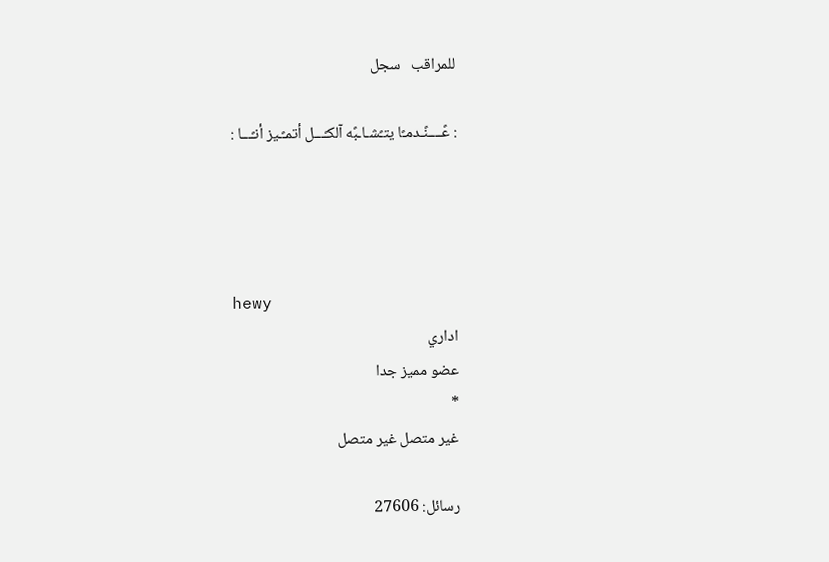للمراقب   سجل

: عًــــنًـدمـًا يتـًشـاـبًه آلكـًـــل أتمـًـيز أنـًـــا :




hewy
اداري
عضو مميز جدا
*
غير متصل غير متصل

رسائل: 27606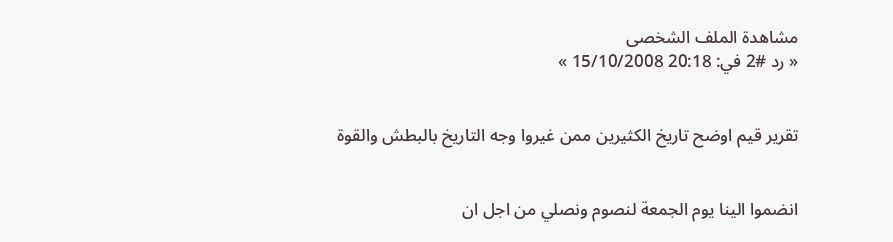مشاهدة الملف الشخصى
« رد #2 في: 20:18 15/10/2008 »


تقرير قيم اوضح تاريخ الكثيرين ممن غيروا وجه التاريخ بالبطش والقوة


انضموا الينا يوم الجمعة لنصوم ونصلي من اجل ان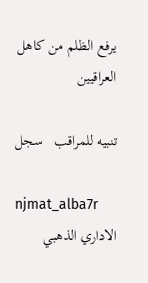يرفع الظلم من كاهل العراقيين

تنبيه للمراقب   سجل

njmat_alba7r
الاداري الذهبي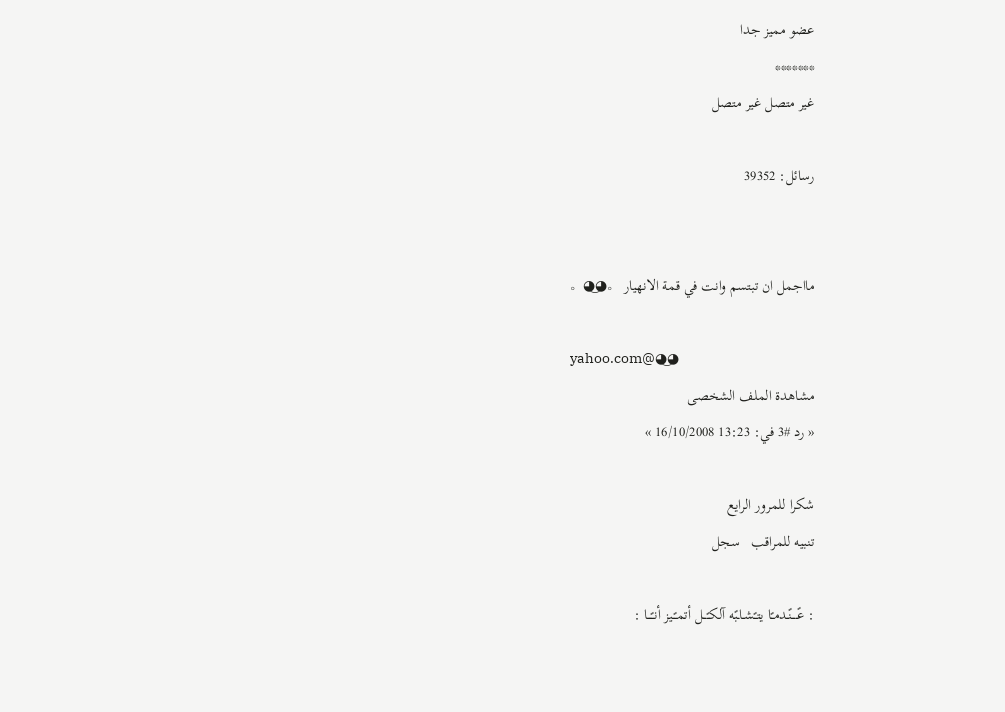عضو مميز جدا
*******
غير متصل غير متصل

رسائل: 39352


مااجمل ان تبتسم وانت في قمة الانهيار 。◕‿◕。

yahoo.com@◕‿◕
مشاهدة الملف الشخصى
« رد #3 في: 13:23 16/10/2008 »

شكرا للمرور الرايع
تنبيه للمراقب   سجل

: عًــــنًـدمـًا يتـًشـاـبًه آلكـًـــل أتمـًـيز أنـًـــا :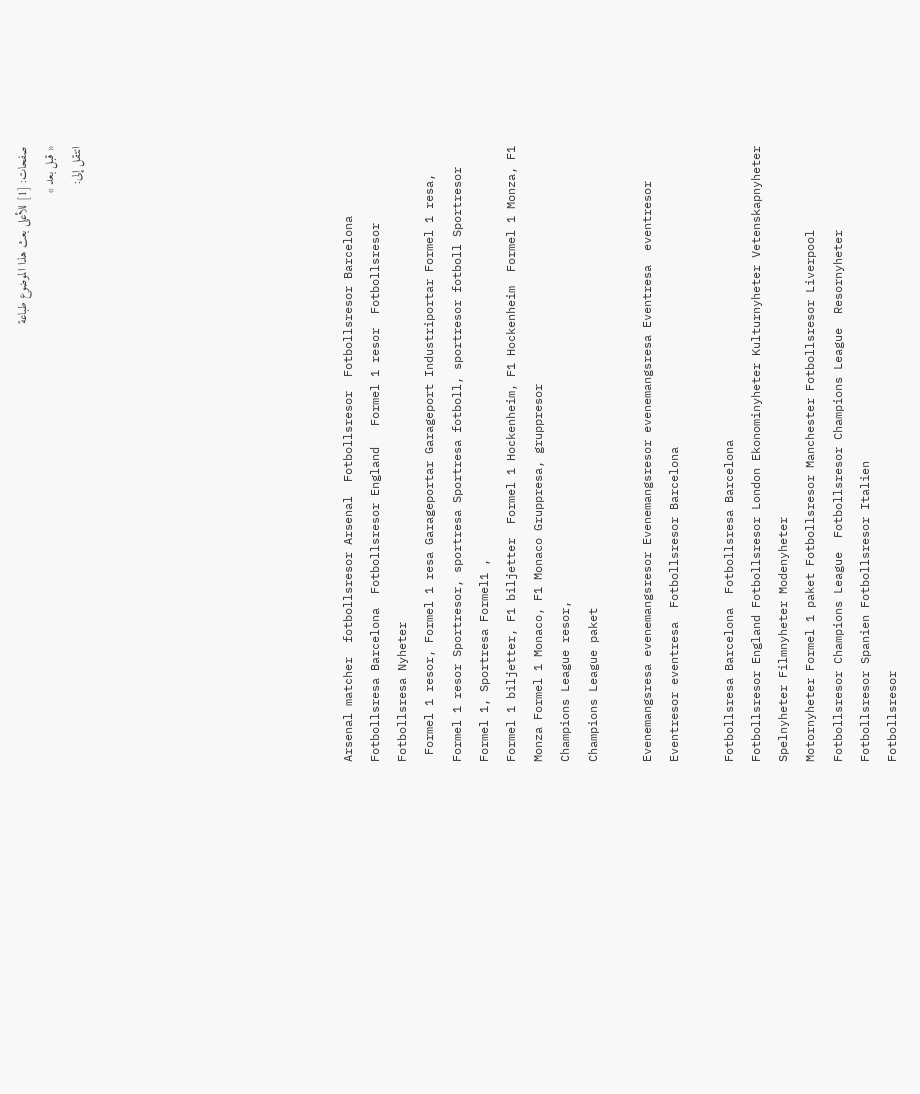صفحات: [1] للأعلى بعث هذا الموضوع طباعة
« قبل بعد »
انتقل إلى:









Arsenal matcher  fotbollsresor Arsenal  Fotbollsresor  Fotbollsresor Barcelona  Fotbollsresa Barcelona  Fotbollsresor England   Formel 1 resor  Fotbollsresor Fotbollsresa Nyheter
 Formel 1 resor, Formel 1 resa Garageportar Garageport Industriportar Formel 1 resa, Formel 1 resor Sportresor, sportresa Sportresa fotboll, sportresor fotboll Sportresor Formel 1, Sportresa Formel1 ,
Formel 1 biljetter, F1 biljetter  Formel 1 Hockenheim, F1 Hockenheim  Formel 1 Monza, F1 Monza Formel 1 Monaco, F1 Monaco Gruppresa, gruppresor
Champions League resor,
Champions League paket

Evenemangsresa evenemangsresor Evenemangsresor evenemangsresa Eventresa  eventresor Eventresor eventresa  Fotbollsresor Barcelona

Fotbollsresa Barcelona  Fotbollsresa Barcelona
Fotbollsresor England Fotbollsresor London Ekonominyheter Kulturnyheter Vetenskapnyheter Spelnyheter Filmnyheter Modenyheter
Motornyheter Formel 1 paket Fotbollsresor Manchester Fotbollsresor Liverpool
Fotbollsresor Champions League  Fotbollsresor Champions League  Resornyheter
Fotbollsresor Spanien Fotbollsresor Italien
Fotbollsresor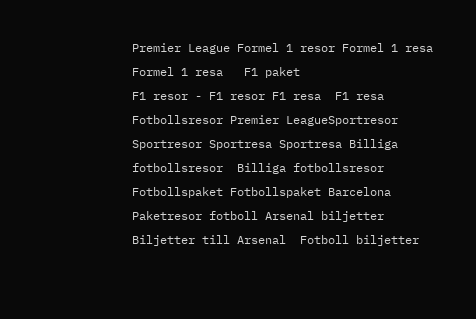Premier League Formel 1 resor Formel 1 resa  Formel 1 resa   F1 paket
F1 resor - F1 resor F1 resa  F1 resa
Fotbollsresor Premier LeagueSportresor  Sportresor Sportresa Sportresa Billiga fotbollsresor  Billiga fotbollsresor
Fotbollspaket Fotbollspaket Barcelona Paketresor fotboll Arsenal biljetter  Biljetter till Arsenal  Fotboll biljetter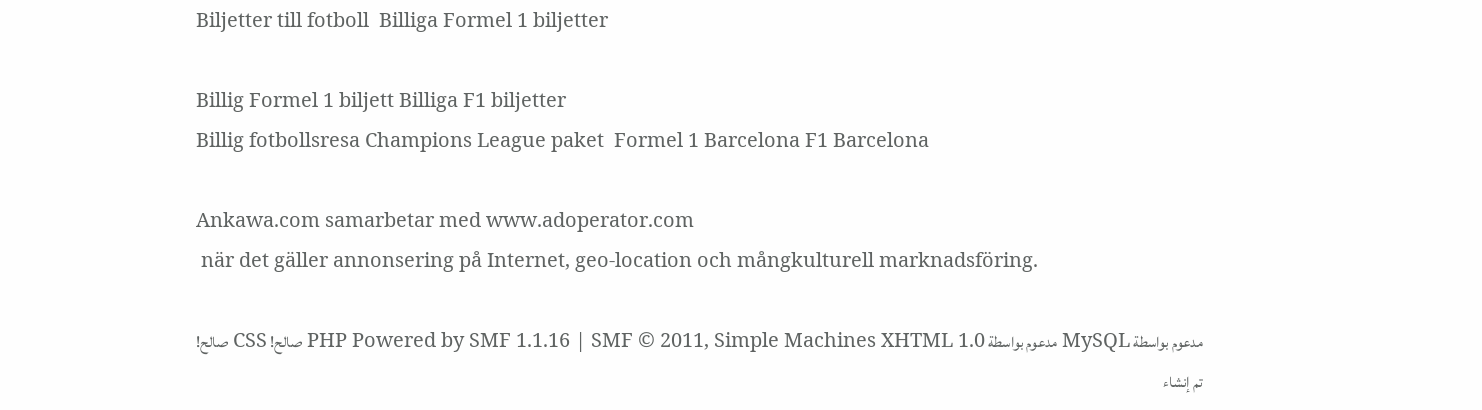Biljetter till fotboll  Billiga Formel 1 biljetter

Billig Formel 1 biljett Billiga F1 biljetter
Billig fotbollsresa Champions League paket  Formel 1 Barcelona F1 Barcelona

Ankawa.com samarbetar med www.adoperator.com
 när det gäller annonsering på Internet, geo-location och mångkulturell marknadsföring.

مدعوم بواسطة MySQL مدعوم بواسطة PHP Powered by SMF 1.1.16 | SMF © 2011, Simple Machines XHTML 1.0 صالح! CSS صالح!
تم إنشاء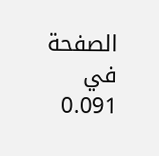الصفحة في 0.091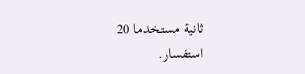ثانية مستخدما 20 استفسار.